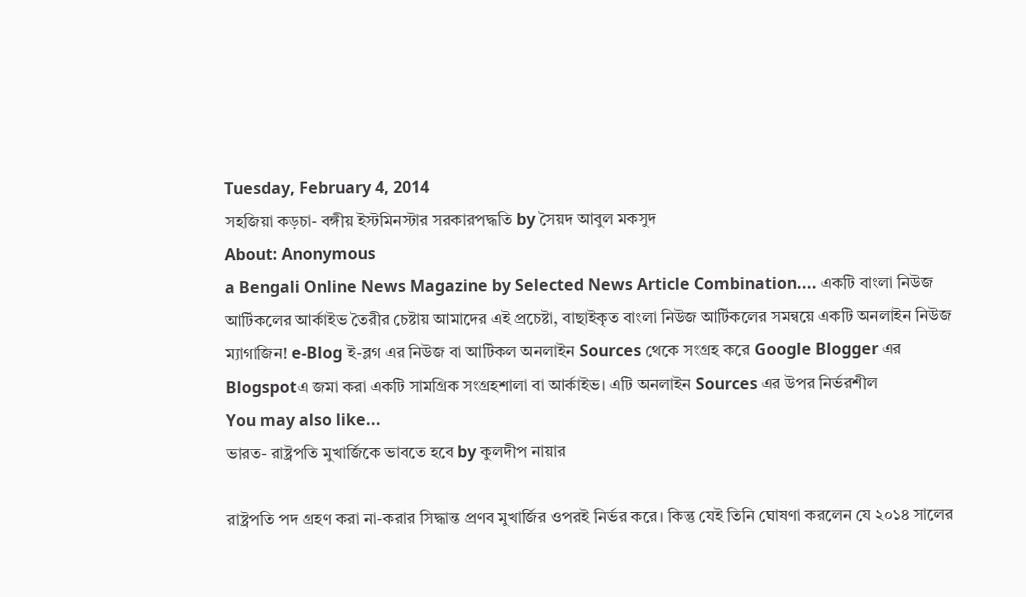Tuesday, February 4, 2014
সহজিয়া কড়চা- বঙ্গীয় ইস্টমিনস্টার সরকারপদ্ধতি by সৈয়দ আবুল মকসুদ
About: Anonymous
a Bengali Online News Magazine by Selected News Article Combination.... একটি বাংলা নিউজ আর্টিকলের আর্কাইভ তৈরীর চেষ্টায় আমাদের এই প্রচেষ্টা, বাছাইকৃত বাংলা নিউজ আর্টিকলের সমন্বয়ে একটি অনলাইন নিউজ ম্যাগাজিন! e-Blog ই-ব্লগ এর নিউজ বা আর্টিকল অনলাইন Sources থেকে সংগ্রহ করে Google Blogger এর Blogspotএ জমা করা একটি সামগ্রিক সংগ্রহশালা বা আর্কাইভ। এটি অনলাইন Sources এর উপর নির্ভরশীল
You may also like...
ভারত- রাষ্ট্রপতি মুখার্জিকে ভাবতে হবে by কুলদীপ নায়ার

রাষ্ট্রপতি পদ গ্রহণ করা না-করার সিদ্ধান্ত প্রণব মুখার্জির ওপরই নির্ভর করে। কিন্তু যেই তিনি ঘোষণা করলেন যে ২০১৪ সালের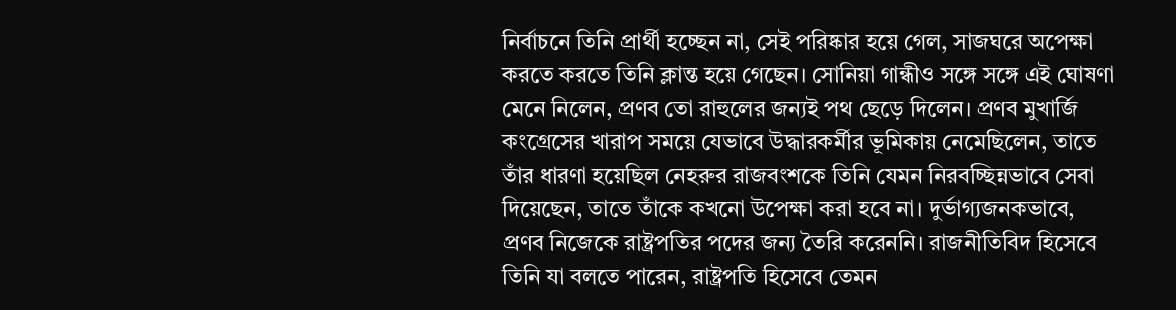নির্বাচনে তিনি প্রার্থী হচ্ছেন না, সেই পরিষ্কার হয়ে গেল, সাজঘরে অপেক্ষা করতে করতে তিনি ক্লান্ত হয়ে গেছেন। সোনিয়া গান্ধীও সঙ্গে সঙ্গে এই ঘোষণা মেনে নিলেন, প্রণব তো রাহুলের জন্যই পথ ছেড়ে দিলেন। প্রণব মুখার্জি কংগ্রেসের খারাপ সময়ে যেভাবে উদ্ধারকর্মীর ভূমিকায় নেমেছিলেন, তাতে তাঁর ধারণা হয়েছিল নেহরুর রাজবংশকে তিনি যেমন নিরবচ্ছিন্নভাবে সেবা দিয়েছেন, তাতে তাঁকে কখনো উপেক্ষা করা হবে না। দুর্ভাগ্যজনকভাবে, প্রণব নিজেকে রাষ্ট্রপতির পদের জন্য তৈরি করেননি। রাজনীতিবিদ হিসেবে তিনি যা বলতে পারেন, রাষ্ট্রপতি হিসেবে তেমন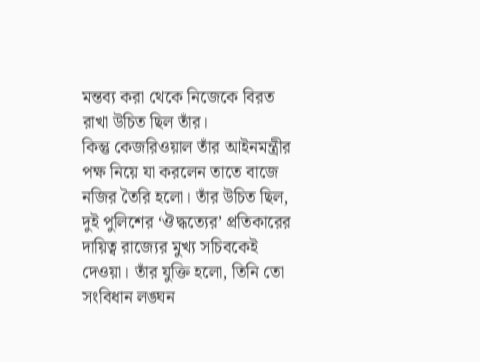মন্তব্য করা থেকে নিজেকে বিরত রাখা উচিত ছিল তাঁর।
কিন্তু কেজরিওয়াল তাঁর আইনমন্ত্রীর পক্ষ নিয়ে যা করলেন তাতে বাজে নজির তৈরি হলো। তাঁর উচিত ছিল, দুই পুলিশের ‘ঔদ্ধত্যের’ প্রতিকারের দায়িত্ব রাজ্যের মুখ্য সচিবকেই দেওয়া। তাঁর যুক্তি হলো, তিনি তো সংবিধান লঙ্ঘন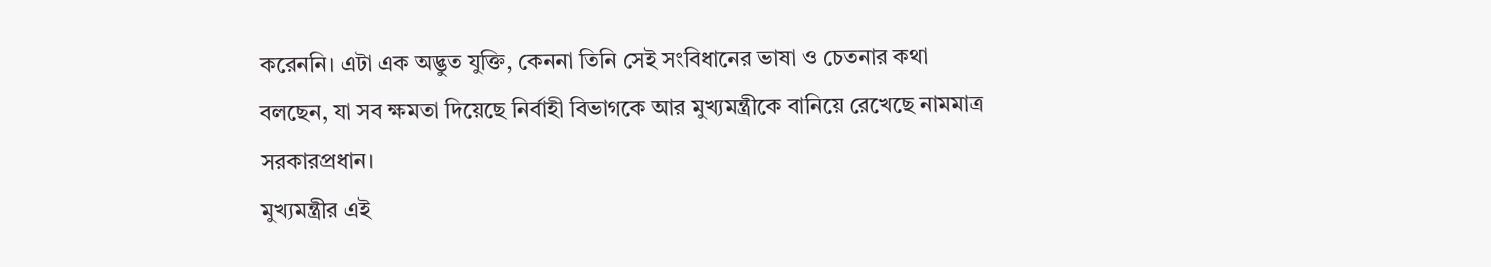করেননি। এটা এক অদ্ভুত যুক্তি, কেননা তিনি সেই সংবিধানের ভাষা ও চেতনার কথা বলছেন, যা সব ক্ষমতা দিয়েছে নির্বাহী বিভাগকে আর মুখ্যমন্ত্রীকে বানিয়ে রেখেছে নামমাত্র সরকারপ্রধান।
মুখ্যমন্ত্রীর এই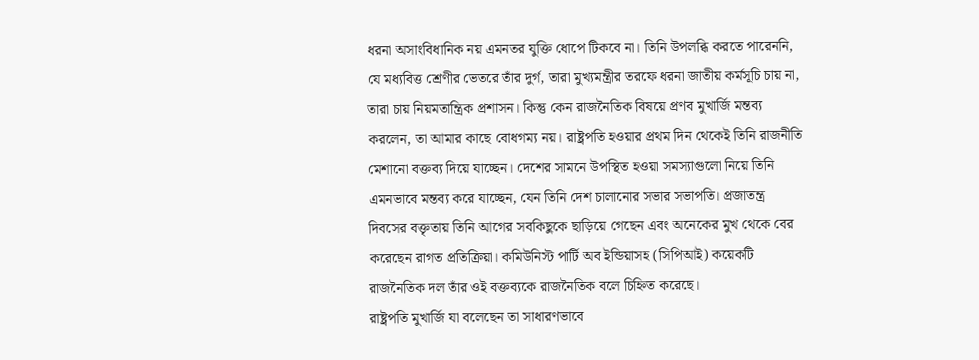ধরনা অসাংবিধানিক নয় এমনতর যুক্তি ধোপে টিকবে না। তিনি উপলব্ধি করতে পারেননি, যে মধ্যবিত্ত শ্রেণীর ভেতরে তাঁর দুর্গ, তারা মুখ্যমন্ত্রীর তরফে ধরনা জাতীয় কর্মসূচি চায় না, তারা চায় নিয়মতান্ত্রিক প্রশাসন। কিন্তু কেন রাজনৈতিক বিষয়ে প্রণব মুখার্জি মন্তব্য করলেন, তা আমার কাছে বোধগম্য নয়। রাষ্ট্রপতি হওয়ার প্রথম দিন থেকেই তিনি রাজনীতি মেশানো বক্তব্য দিয়ে যাচ্ছেন। দেশের সামনে উপস্থিত হওয়া সমস্যাগুলো নিয়ে তিনি এমনভাবে মন্তব্য করে যাচ্ছেন, যেন তিনি দেশ চালানোর সভার সভাপতি। প্রজাতন্ত্র দিবসের বক্তৃতায় তিনি আগের সবকিছুকে ছাড়িয়ে গেছেন এবং অনেকের মুখ থেকে বের করেছেন রাগত প্রতিক্রিয়া। কমিউনিস্ট পার্টি অব ইন্ডিয়াসহ (সিপিআই) কয়েকটি রাজনৈতিক দল তাঁর ওই বক্তব্যকে রাজনৈতিক বলে চিহ্নিত করেছে।
রাষ্ট্রপতি মুখার্জি যা বলেছেন তা সাধারণভাবে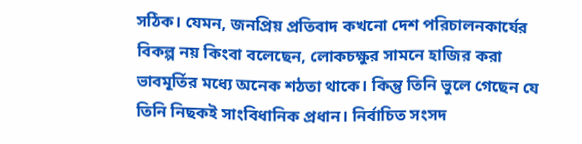সঠিক। যেমন, জনপ্রিয় প্রতিবাদ কখনো দেশ পরিচালনকার্যের বিকল্প নয় কিংবা বলেছেন, লোকচক্ষুর সামনে হাজির করা ভাবমূর্তির মধ্যে অনেক শঠতা থাকে। কিন্তু তিনি ভুলে গেছেন যে তিনি নিছকই সাংবিধানিক প্রধান। নির্বাচিত সংসদ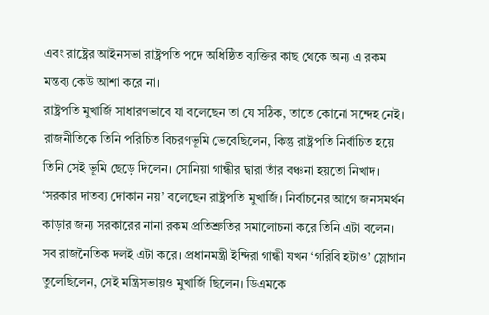এবং রাষ্ট্রের আইনসভা রাষ্ট্রপতি পদে অধিষ্ঠিত ব্যক্তির কাছ থেকে অন্য এ রকম মন্তব্য কেউ আশা করে না।
রাষ্ট্রপতি মুখার্জি সাধারণভাবে যা বলেছেন তা যে সঠিক, তাতে কোনো সন্দেহ নেই। রাজনীতিকে তিনি পরিচিত বিচরণভূমি ভেবেছিলেন, কিন্তু রাষ্ট্রপতি নির্বাচিত হয়ে তিনি সেই ভূমি ছেড়ে দিলেন। সোনিয়া গান্ধীর দ্বারা তাঁর বঞ্চনা হয়তো নিখাদ।
‘সরকার দাতব্য দোকান নয়’ বলেছেন রাষ্ট্রপতি মুখার্জি। নির্বাচনের আগে জনসমর্থন কাড়ার জন্য সরকারের নানা রকম প্রতিশ্রুতির সমালোচনা করে তিনি এটা বলেন। সব রাজনৈতিক দলই এটা করে। প্রধানমন্ত্রী ইন্দিরা গান্ধী যখন ‘গরিবি হটাও’ স্লোগান তুলেছিলেন, সেই মন্ত্রিসভায়ও মুখার্জি ছিলেন। ডিএমকে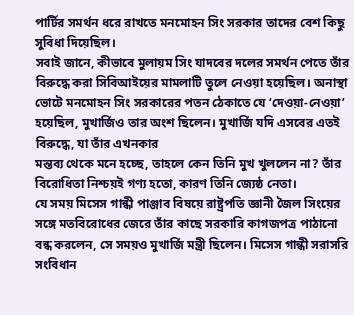পার্টির সমর্থন ধরে রাখতে মনমোহন সিং সরকার তাদের বেশ কিছু সুবিধা দিয়েছিল।
সবাই জানে, কীভাবে মুলায়ম সিং যাদবের দলের সমর্থন পেতে তাঁর বিরুদ্ধে করা সিবিআইয়ের মামলাটি তুলে নেওয়া হয়েছিল। অনাস্থা ভোটে মনমোহন সিং সরকারের পতন ঠেকাতে যে ‘দেওয়া-নেওয়া’ হয়েছিল, মুখার্জিও তার অংশ ছিলেন। মুখার্জি যদি এসবের এতই বিরুদ্ধে, যা তাঁর এখনকার
মন্তব্য থেকে মনে হচ্ছে, তাহলে কেন তিনি মুখ খুললেন না? তাঁর বিরোধিতা নিশ্চয়ই গণ্য হতো, কারণ তিনি জ্যেষ্ঠ নেতা।
যে সময় মিসেস গান্ধী পাঞ্জাব বিষয়ে রাষ্ট্রপতি জ্ঞানী জৈল সিংয়ের সঙ্গে মতবিরোধের জেরে তাঁর কাছে সরকারি কাগজপত্র পাঠানো বন্ধ করলেন, সে সময়ও মুখার্জি মন্ত্রী ছিলেন। মিসেস গান্ধী সরাসরি সংবিধান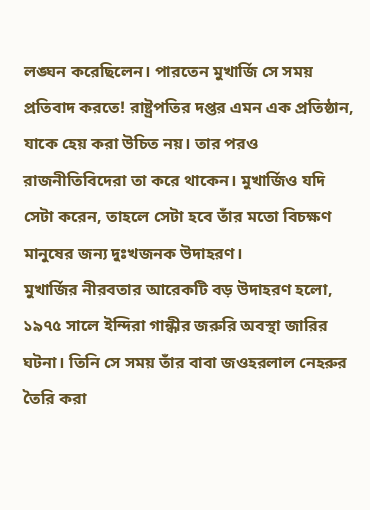লঙ্ঘন করেছিলেন। পারতেন মুখার্জি সে সময় প্রতিবাদ করতে! রাষ্ট্রপতির দপ্তর এমন এক প্রতিষ্ঠান, যাকে হেয় করা উচিত নয়। তার পরও রাজনীতিবিদেরা তা করে থাকেন। মুখার্জিও যদি সেটা করেন, তাহলে সেটা হবে তাঁর মতো বিচক্ষণ মানুষের জন্য দুঃখজনক উদাহরণ।
মুখার্জির নীরবতার আরেকটি বড় উদাহরণ হলো, ১৯৭৫ সালে ইন্দিরা গান্ধীর জরুরি অবস্থা জারির ঘটনা। তিনি সে সময় তাঁর বাবা জওহরলাল নেহরুর তৈরি করা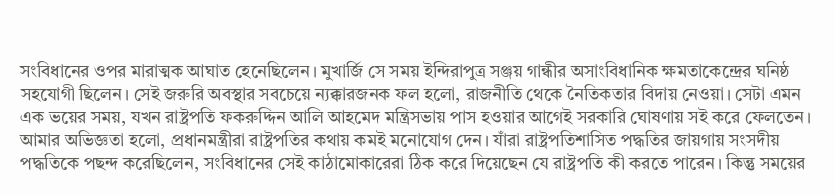সংবিধানের ওপর মারাত্মক আঘাত হেনেছিলেন। মুখার্জি সে সময় ইন্দিরাপুত্র সঞ্জয় গান্ধীর অসাংবিধানিক ক্ষমতাকেন্দ্রের ঘনিষ্ঠ সহযোগী ছিলেন। সেই জরুরি অবস্থার সবচেয়ে ন্যক্কারজনক ফল হলো, রাজনীতি থেকে নৈতিকতার বিদায় নেওয়া। সেটা এমন এক ভয়ের সময়, যখন রাষ্ট্রপতি ফকরুদ্দিন আলি আহমেদ মন্ত্রিসভায় পাস হওয়ার আগেই সরকারি ঘোষণায় সই করে ফেলতেন।
আমার অভিজ্ঞতা হলো, প্রধানমন্ত্রীরা রাষ্ট্রপতির কথায় কমই মনোযোগ দেন। যাঁরা রাষ্ট্রপতিশাসিত পদ্ধতির জায়গায় সংসদীয় পদ্ধতিকে পছন্দ করেছিলেন, সংবিধানের সেই কাঠামোকারেরা ঠিক করে দিয়েছেন যে রাষ্ট্রপতি কী করতে পারেন। কিন্তু সময়ের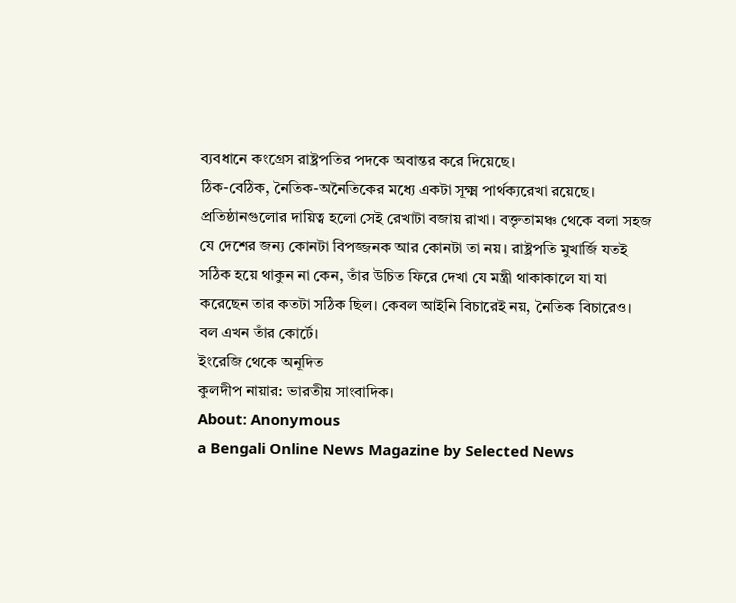ব্যবধানে কংগ্রেস রাষ্ট্রপতির পদকে অবান্তর করে দিয়েছে।
ঠিক-বেঠিক, নৈতিক-অনৈতিকের মধ্যে একটা সূক্ষ্ম পার্থক্যরেখা রয়েছে। প্রতিষ্ঠানগুলোর দায়িত্ব হলো সেই রেখাটা বজায় রাখা। বক্তৃতামঞ্চ থেকে বলা সহজ যে দেশের জন্য কোনটা বিপজ্জনক আর কোনটা তা নয়। রাষ্ট্রপতি মুখার্জি যতই সঠিক হয়ে থাকুন না কেন, তাঁর উচিত ফিরে দেখা যে মন্ত্রী থাকাকালে যা যা করেছেন তার কতটা সঠিক ছিল। কেবল আইনি বিচারেই নয়, নৈতিক বিচারেও। বল এখন তাঁর কোর্টে।
ইংরেজি থেকে অনূদিত
কুলদীপ নায়ার: ভারতীয় সাংবাদিক।
About: Anonymous
a Bengali Online News Magazine by Selected News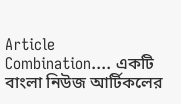Article Combination.... একটি বাংলা নিউজ আর্টিকলের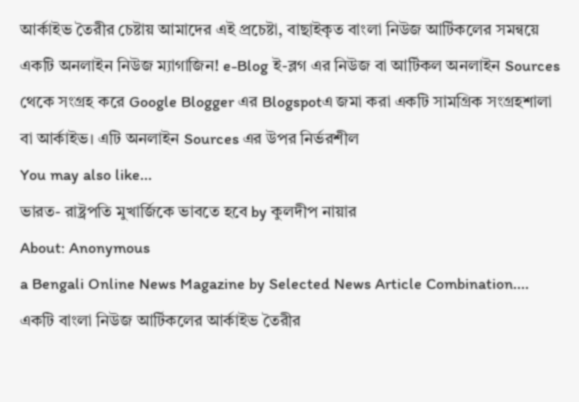আর্কাইভ তৈরীর চেষ্টায় আমাদের এই প্রচেষ্টা, বাছাইকৃত বাংলা নিউজ আর্টিকলের সমন্বয়ে একটি অনলাইন নিউজ ম্যাগাজিন! e-Blog ই-ব্লগ এর নিউজ বা আর্টিকল অনলাইন Sources থেকে সংগ্রহ করে Google Blogger এর Blogspotএ জমা করা একটি সামগ্রিক সংগ্রহশালা বা আর্কাইভ। এটি অনলাইন Sources এর উপর নির্ভরশীল
You may also like...
ভারত- রাষ্ট্রপতি মুখার্জিকে ভাবতে হবে by কুলদীপ নায়ার
About: Anonymous
a Bengali Online News Magazine by Selected News Article Combination.... একটি বাংলা নিউজ আর্টিকলের আর্কাইভ তৈরীর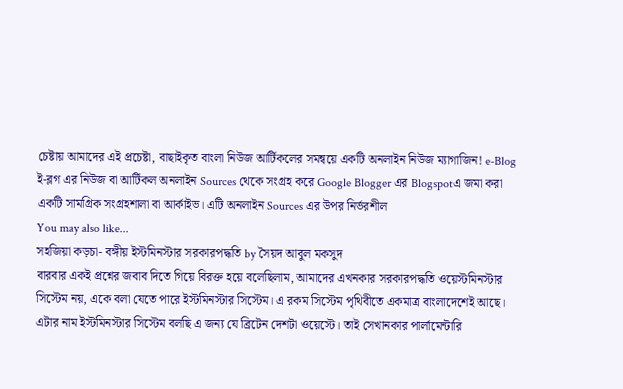চেষ্টায় আমাদের এই প্রচেষ্টা, বাছাইকৃত বাংলা নিউজ আর্টিকলের সমন্বয়ে একটি অনলাইন নিউজ ম্যাগাজিন! e-Blog ই-ব্লগ এর নিউজ বা আর্টিকল অনলাইন Sources থেকে সংগ্রহ করে Google Blogger এর Blogspotএ জমা করা একটি সামগ্রিক সংগ্রহশালা বা আর্কাইভ। এটি অনলাইন Sources এর উপর নির্ভরশীল
You may also like...
সহজিয়া কড়চা- বঙ্গীয় ইস্টমিনস্টার সরকারপদ্ধতি by সৈয়দ আবুল মকসুদ
বারবার একই প্রশ্নের জবাব দিতে গিয়ে বিরক্ত হয়ে বলেছিলাম, আমাদের এখনকার সরকারপদ্ধতি ওয়েস্টমিনস্টার সিস্টেম নয়, একে বলা যেতে পারে ইস্টমিনস্টার সিস্টেম। এ রকম সিস্টেম পৃথিবীতে একমাত্র বাংলাদেশেই আছে। এটার নাম ইস্টমিনস্টার সিস্টেম বলছি এ জন্য যে ব্রিটেন দেশটা ওয়েস্টে। তাই সেখানকার পার্লামেন্টারি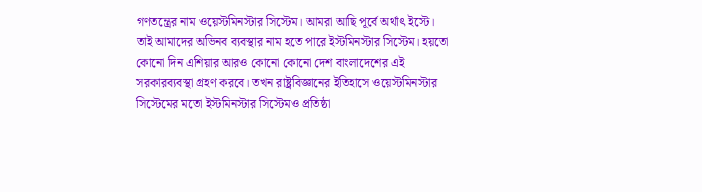গণতন্ত্রের নাম ওয়েস্টমিনস্টার সিস্টেম। আমরা আছি পূর্বে অর্থাৎ ইস্টে। তাই আমাদের অভিনব ব্যবস্থার নাম হতে পারে ইস্টমিনস্টার সিস্টেম। হয়তো কোনো দিন এশিয়ার আরও কোনো কোনো দেশ বাংলাদেশের এই সরকারব্যবস্থা গ্রহণ করবে। তখন রাষ্ট্রবিজ্ঞানের ইতিহাসে ওয়েস্টমিনস্টার সিস্টেমের মতো ইস্টমিনস্টার সিস্টেমও প্রতিষ্ঠা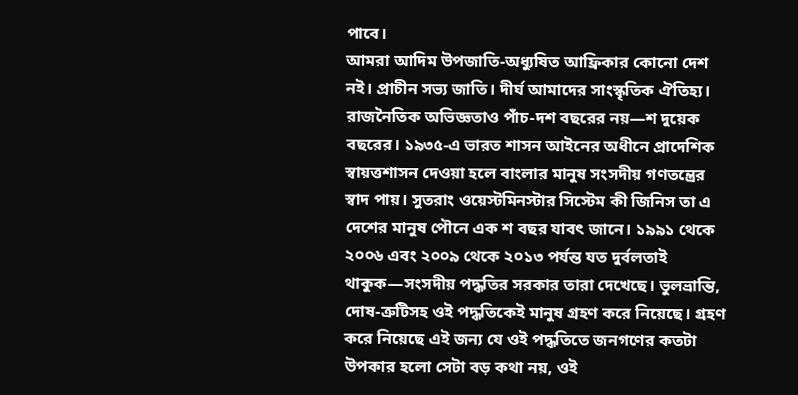পাবে।
আমরা আদিম উপজাতি-অধ্যুষিত আফ্রিকার কোনো দেশ নই। প্রাচীন সভ্য জাতি। দীর্ঘ আমাদের সাংস্কৃতিক ঐতিহ্য। রাজনৈতিক অভিজ্ঞতাও পাঁচ-দশ বছরের নয়—শ দুয়েক বছরের। ১৯৩৫-এ ভারত শাসন আইনের অধীনে প্রাদেশিক স্বায়ত্তশাসন দেওয়া হলে বাংলার মানুষ সংসদীয় গণতন্ত্রের স্বাদ পায়। সুতরাং ওয়েস্টমিনস্টার সিস্টেম কী জিনিস তা এ দেশের মানুষ পৌনে এক শ বছর যাবৎ জানে। ১৯৯১ থেকে ২০০৬ এবং ২০০৯ থেকে ২০১৩ পর্যন্ত যত দুর্বলতাই থাকুক—সংসদীয় পদ্ধতির সরকার তারা দেখেছে। ভুলভ্রান্তি, দোষ-ত্রুটিসহ ওই পদ্ধতিকেই মানুষ গ্রহণ করে নিয়েছে। গ্রহণ করে নিয়েছে এই জন্য যে ওই পদ্ধতিতে জনগণের কতটা উপকার হলো সেটা বড় কথা নয়, ওই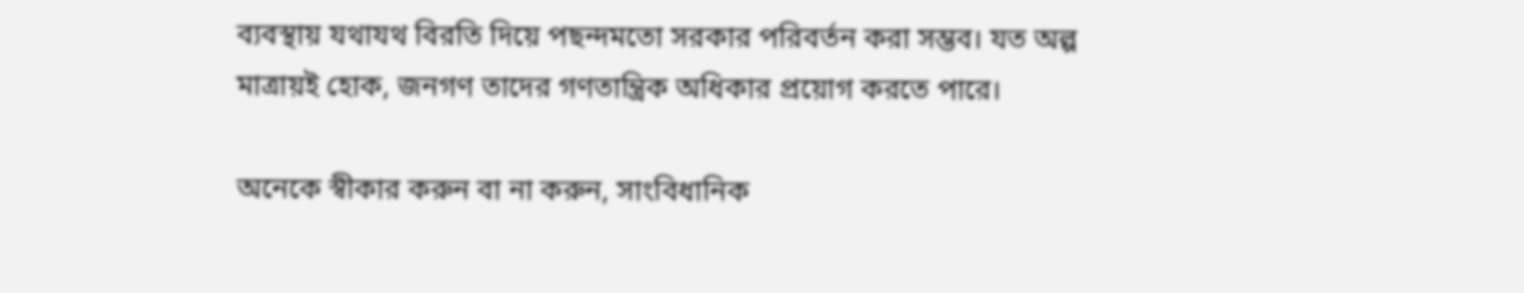ব্যবস্থায় যথাযথ বিরতি দিয়ে পছন্দমতো সরকার পরিবর্তন করা সম্ভব। যত অল্প মাত্রায়ই হোক, জনগণ তাদের গণতান্ত্রিক অধিকার প্রয়োগ করতে পারে।

অনেকে স্বীকার করুন বা না করুন, সাংবিধানিক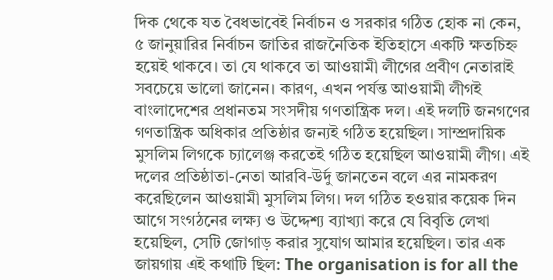দিক থেকে যত বৈধভাবেই নির্বাচন ও সরকার গঠিত হোক না কেন, ৫ জানুয়ারির নির্বাচন জাতির রাজনৈতিক ইতিহাসে একটি ক্ষতচিহ্ন হয়েই থাকবে। তা যে থাকবে তা আওয়ামী লীগের প্রবীণ নেতারাই সবচেয়ে ভালো জানেন। কারণ, এখন পর্যন্ত আওয়ামী লীগই বাংলাদেশের প্রধানতম সংসদীয় গণতান্ত্রিক দল। এই দলটি জনগণের গণতান্ত্রিক অধিকার প্রতিষ্ঠার জন্যই গঠিত হয়েছিল। সাম্প্রদায়িক মুসলিম লিগকে চ্যালেঞ্জ করতেই গঠিত হয়েছিল আওয়ামী লীগ। এই দলের প্রতিষ্ঠাতা-নেতা আরবি-উর্দু জানতেন বলে এর নামকরণ করেছিলেন আওয়ামী মুসলিম লিগ। দল গঠিত হওয়ার কয়েক দিন আগে সংগঠনের লক্ষ্য ও উদ্দেশ্য ব্যাখ্যা করে যে বিবৃতি লেখা হয়েছিল, সেটি জোগাড় করার সুযোগ আমার হয়েছিল। তার এক জায়গায় এই কথাটি ছিল: The organisation is for all the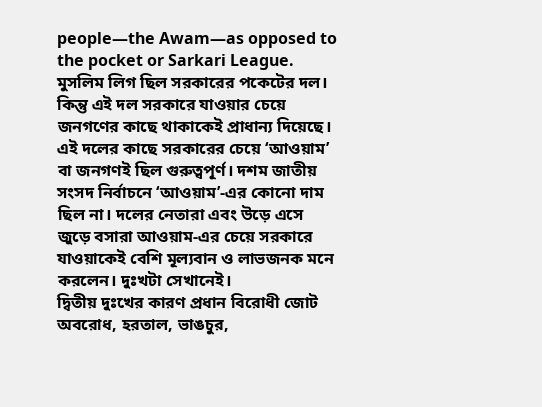people—the Awam—as opposed to the pocket or Sarkari League.
মুসলিম লিগ ছিল সরকারের পকেটের দল। কিন্তু এই দল সরকারে যাওয়ার চেয়ে জনগণের কাছে থাকাকেই প্রাধান্য দিয়েছে। এই দলের কাছে সরকারের চেয়ে ‘আওয়াম’ বা জনগণই ছিল গুরুত্বপূর্ণ। দশম জাতীয় সংসদ নির্বাচনে ‘আওয়াম’-এর কোনো দাম ছিল না। দলের নেতারা এবং উড়ে এসে জুড়ে বসারা আওয়াম-এর চেয়ে সরকারে যাওয়াকেই বেশি মূল্যবান ও লাভজনক মনে করলেন। দুঃখটা সেখানেই।
দ্বিতীয় দুঃখের কারণ প্রধান বিরোধী জোট অবরোধ, হরতাল, ভাঙচুর,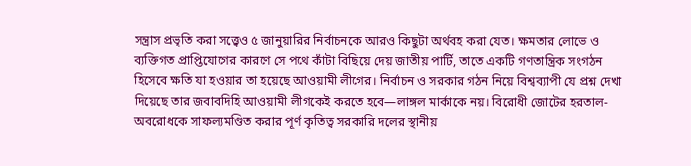সন্ত্রাস প্রভৃতি করা সত্ত্বেও ৫ জানুয়ারির নির্বাচনকে আরও কিছুটা অর্থবহ করা যেত। ক্ষমতার লোভে ও ব্যক্তিগত প্রাপ্তিযোগের কারণে সে পথে কাঁটা বিছিয়ে দেয় জাতীয় পার্টি, তাতে একটি গণতান্ত্রিক সংগঠন হিসেবে ক্ষতি যা হওয়ার তা হয়েছে আওয়ামী লীগের। নির্বাচন ও সরকার গঠন নিয়ে বিশ্বব্যাপী যে প্রশ্ন দেখা দিয়েছে তার জবাবদিহি আওয়ামী লীগকেই করতে হবে—লাঙ্গল মার্কাকে নয়। বিরোধী জোটের হরতাল-অবরোধকে সাফল্যমণ্ডিত করার পূর্ণ কৃতিত্ব সরকারি দলের স্থানীয়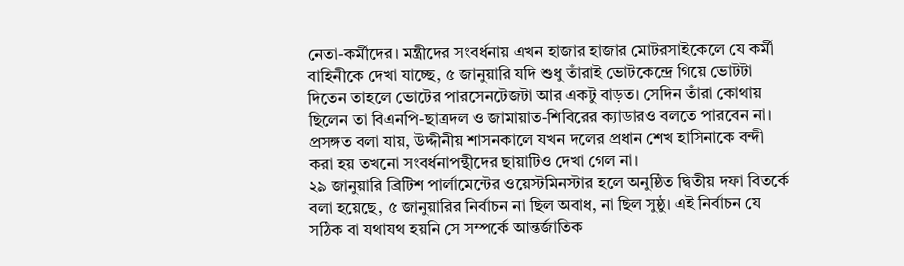নেতা-কর্মীদের। মন্ত্রীদের সংবর্ধনায় এখন হাজার হাজার মোটরসাইকেলে যে কর্মী বাহিনীকে দেখা যাচ্ছে, ৫ জানুয়ারি যদি শুধু তাঁরাই ভোটকেন্দ্রে গিয়ে ভোটটা দিতেন তাহলে ভোটের পারসেনটেজটা আর একটু বাড়ত। সেদিন তাঁরা কোথায় ছিলেন তা বিএনপি-ছাত্রদল ও জামায়াত-শিবিরের ক্যাডারও বলতে পারবেন না। প্রসঙ্গত বলা যায়, উদ্দীনীয় শাসনকালে যখন দলের প্রধান শেখ হাসিনাকে বন্দী করা হয় তখনো সংবর্ধনাপন্থীদের ছায়াটিও দেখা গেল না।
২৯ জানুয়ারি ব্রিটিশ পার্লামেন্টের ওয়েস্টমিনস্টার হলে অনুষ্ঠিত দ্বিতীয় দফা বিতর্কে বলা হয়েছে, ৫ জানুয়ারির নির্বাচন না ছিল অবাধ, না ছিল সুষ্ঠু। এই নির্বাচন যে সঠিক বা যথাযথ হয়নি সে সম্পর্কে আন্তর্জাতিক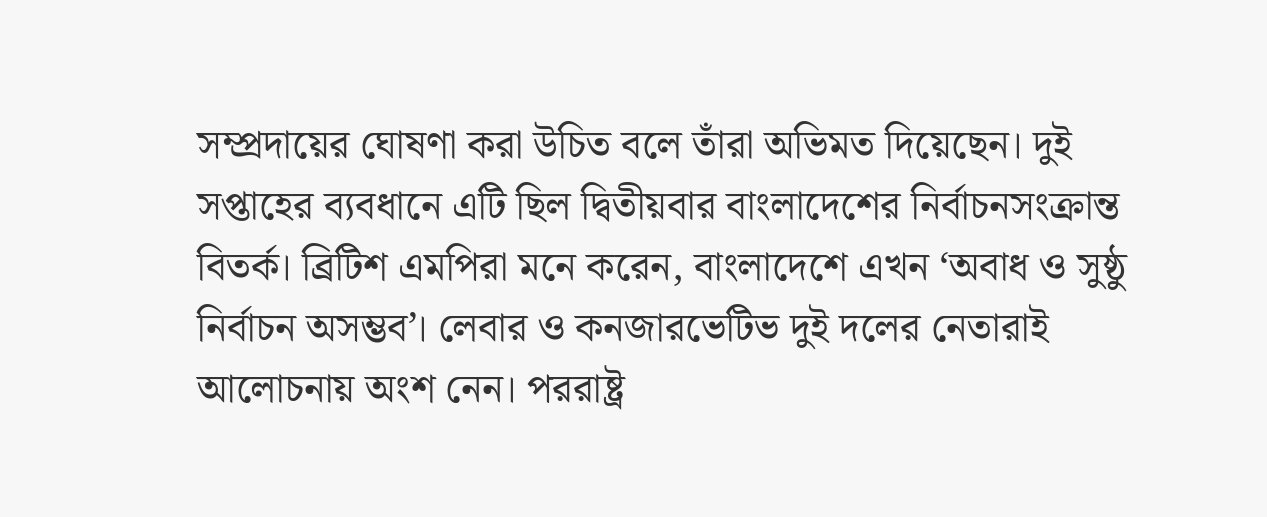সম্প্রদায়ের ঘোষণা করা উচিত বলে তাঁরা অভিমত দিয়েছেন। দুই সপ্তাহের ব্যবধানে এটি ছিল দ্বিতীয়বার বাংলাদেশের নির্বাচনসংক্রান্ত বিতর্ক। ব্রিটিশ এমপিরা মনে করেন, বাংলাদেশে এখন ‘অবাধ ও সুষ্ঠু নির্বাচন অসম্ভব’। লেবার ও কনজারভেটিভ দুই দলের নেতারাই আলোচনায় অংশ নেন। পররাষ্ট্র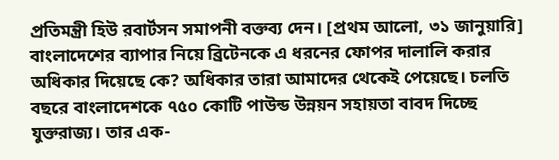প্রতিমন্ত্রী হিউ রবার্টসন সমাপনী বক্তব্য দেন। [প্রথম আলো, ৩১ জানুয়ারি]
বাংলাদেশের ব্যাপার নিয়ে ব্রিটেনকে এ ধরনের ফোপর দালালি করার অধিকার দিয়েছে কে? অধিকার তারা আমাদের থেকেই পেয়েছে। চলতি বছরে বাংলাদেশকে ৭৫০ কোটি পাউন্ড উন্নয়ন সহায়তা বাবদ দিচ্ছে যুক্তরাজ্য। তার এক-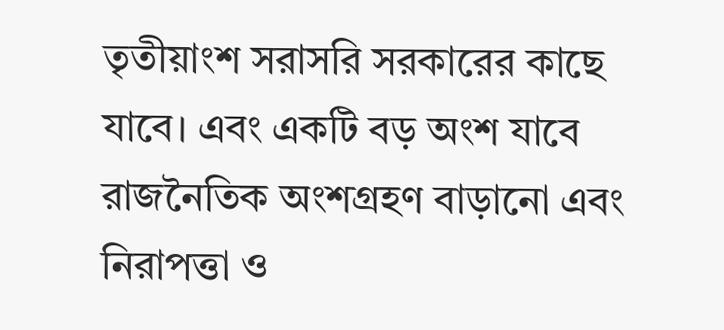তৃতীয়াংশ সরাসরি সরকারের কাছে যাবে। এবং একটি বড় অংশ যাবে রাজনৈতিক অংশগ্রহণ বাড়ানো এবং নিরাপত্তা ও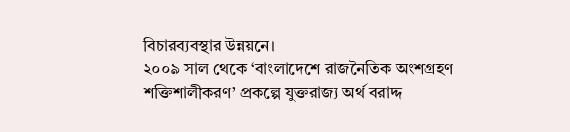বিচারব্যবস্থার উন্নয়নে।
২০০৯ সাল থেকে ‘বাংলাদেশে রাজনৈতিক অংশগ্রহণ শক্তিশালীকরণ’ প্রকল্পে যুক্তরাজ্য অর্থ বরাদ্দ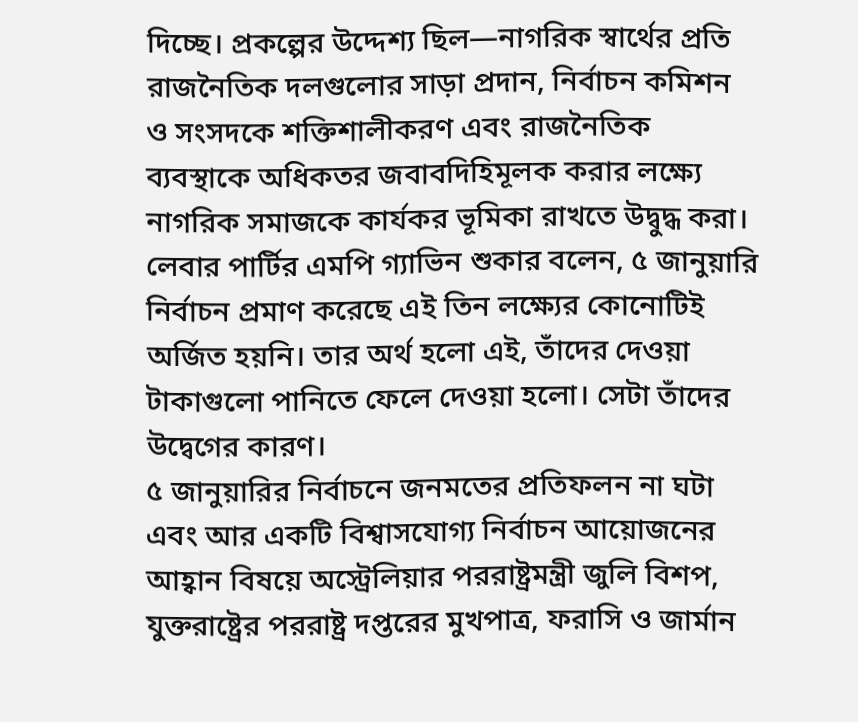দিচ্ছে। প্রকল্পের উদ্দেশ্য ছিল—নাগরিক স্বার্থের প্রতি রাজনৈতিক দলগুলোর সাড়া প্রদান, নির্বাচন কমিশন ও সংসদকে শক্তিশালীকরণ এবং রাজনৈতিক ব্যবস্থাকে অধিকতর জবাবদিহিমূলক করার লক্ষ্যে নাগরিক সমাজকে কার্যকর ভূমিকা রাখতে উদ্বুদ্ধ করা। লেবার পার্টির এমপি গ্যাভিন শুকার বলেন, ৫ জানুয়ারি নির্বাচন প্রমাণ করেছে এই তিন লক্ষ্যের কোনোটিই অর্জিত হয়নি। তার অর্থ হলো এই, তাঁদের দেওয়া টাকাগুলো পানিতে ফেলে দেওয়া হলো। সেটা তাঁদের উদ্বেগের কারণ।
৫ জানুয়ারির নির্বাচনে জনমতের প্রতিফলন না ঘটা এবং আর একটি বিশ্বাসযোগ্য নির্বাচন আয়োজনের আহ্বান বিষয়ে অস্ট্রেলিয়ার পররাষ্ট্রমন্ত্রী জুলি বিশপ, যুক্তরাষ্ট্রের পররাষ্ট্র দপ্তরের মুখপাত্র, ফরাসি ও জার্মান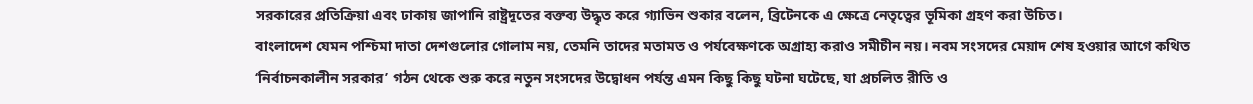সরকারের প্রতিক্রিয়া এবং ঢাকায় জাপানি রাষ্ট্রদূতের বক্তব্য উদ্ধৃত করে গ্যাভিন শুকার বলেন, ব্রিটেনকে এ ক্ষেত্রে নেতৃত্বের ভূমিকা গ্রহণ করা উচিত।
বাংলাদেশ যেমন পশ্চিমা দাতা দেশগুলোর গোলাম নয়, তেমনি তাদের মতামত ও পর্যবেক্ষণকে অগ্রাহ্য করাও সমীচীন নয়। নবম সংসদের মেয়াদ শেষ হওয়ার আগে কথিত ‘নির্বাচনকালীন সরকার’ গঠন থেকে শুরু করে নতুন সংসদের উদ্বোধন পর্যন্ত এমন কিছু কিছু ঘটনা ঘটেছে, যা প্রচলিত রীতি ও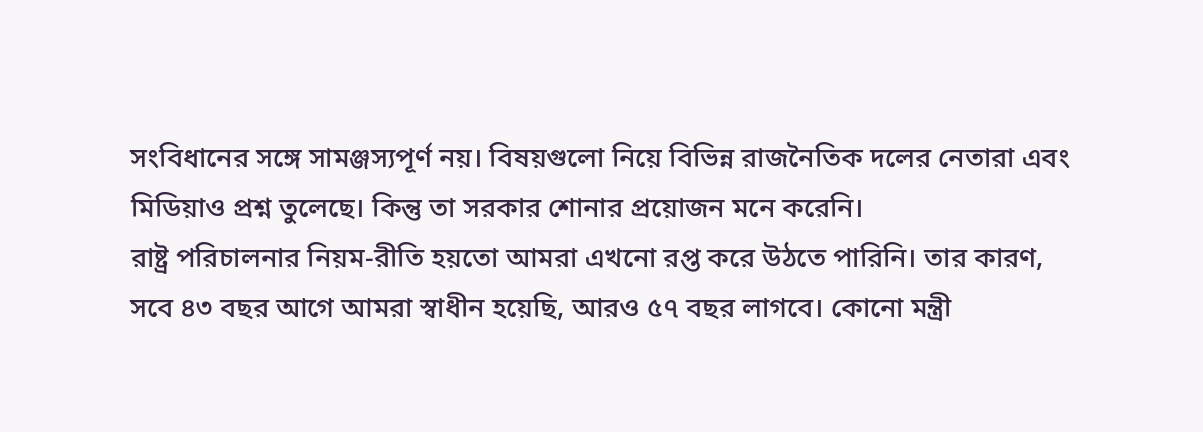সংবিধানের সঙ্গে সামঞ্জস্যপূর্ণ নয়। বিষয়গুলো নিয়ে বিভিন্ন রাজনৈতিক দলের নেতারা এবং মিডিয়াও প্রশ্ন তুলেছে। কিন্তু তা সরকার শোনার প্রয়োজন মনে করেনি।
রাষ্ট্র পরিচালনার নিয়ম-রীতি হয়তো আমরা এখনো রপ্ত করে উঠতে পারিনি। তার কারণ, সবে ৪৩ বছর আগে আমরা স্বাধীন হয়েছি, আরও ৫৭ বছর লাগবে। কোনো মন্ত্রী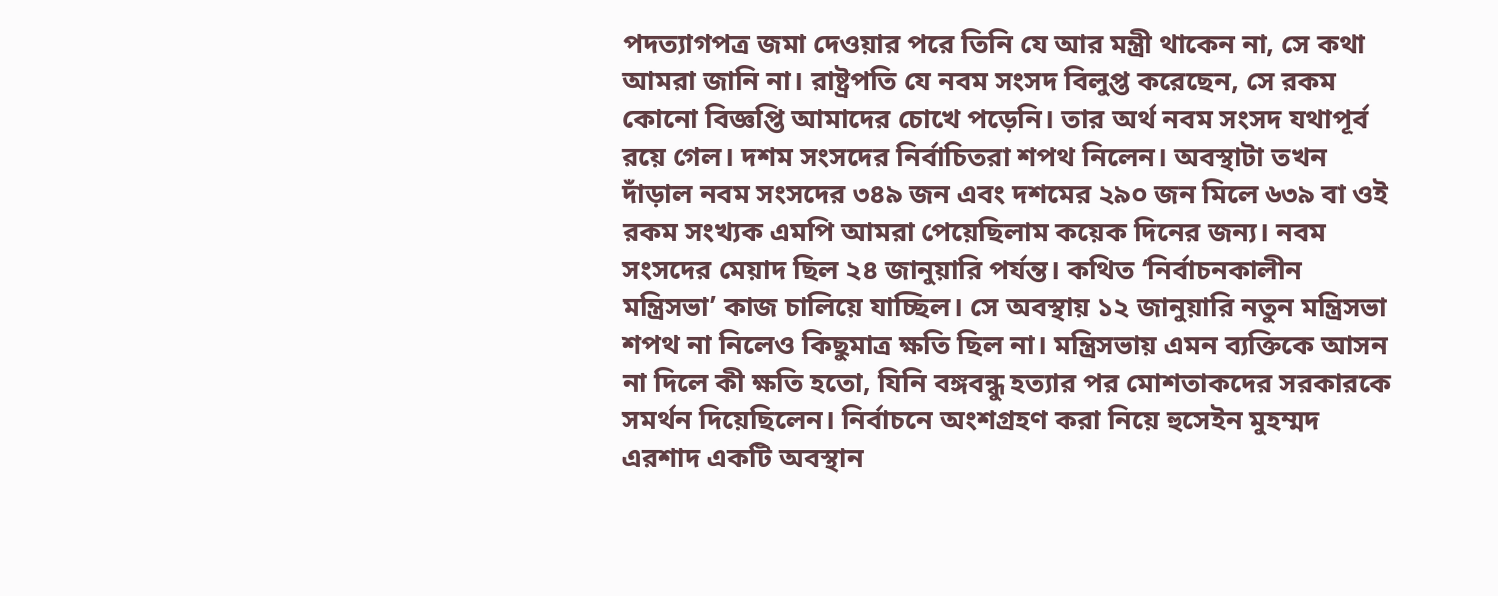পদত্যাগপত্র জমা দেওয়ার পরে তিনি যে আর মন্ত্রী থাকেন না, সে কথা আমরা জানি না। রাষ্ট্রপতি যে নবম সংসদ বিলুপ্ত করেছেন, সে রকম কোনো বিজ্ঞপ্তি আমাদের চোখে পড়েনি। তার অর্থ নবম সংসদ যথাপূর্ব রয়ে গেল। দশম সংসদের নির্বাচিতরা শপথ নিলেন। অবস্থাটা তখন দাঁড়াল নবম সংসদের ৩৪৯ জন এবং দশমের ২৯০ জন মিলে ৬৩৯ বা ওই রকম সংখ্যক এমপি আমরা পেয়েছিলাম কয়েক দিনের জন্য। নবম সংসদের মেয়াদ ছিল ২৪ জানুয়ারি পর্যন্ত। কথিত ‘নির্বাচনকালীন মন্ত্রিসভা’ কাজ চালিয়ে যাচ্ছিল। সে অবস্থায় ১২ জানুয়ারি নতুন মন্ত্রিসভা শপথ না নিলেও কিছুমাত্র ক্ষতি ছিল না। মন্ত্রিসভায় এমন ব্যক্তিকে আসন না দিলে কী ক্ষতি হতো, যিনি বঙ্গবন্ধু হত্যার পর মোশতাকদের সরকারকে সমর্থন দিয়েছিলেন। নির্বাচনে অংশগ্রহণ করা নিয়ে হুসেইন মুহম্মদ এরশাদ একটি অবস্থান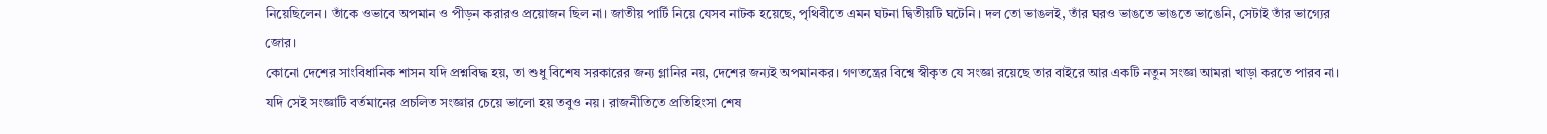নিয়েছিলেন। তাঁকে ওভাবে অপমান ও পীড়ন করারও প্রয়োজন ছিল না। জাতীয় পার্টি নিয়ে যেসব নাটক হয়েছে, পৃথিবীতে এমন ঘটনা দ্বিতীয়টি ঘটেনি। দল তো ভাঙলই, তাঁর ঘরও ভাঙতে ভাঙতে ভাঙেনি, সেটাই তাঁর ভাগ্যের জোর।
কোনো দেশের সাংবিধানিক শাসন যদি প্রশ্নবিদ্ধ হয়, তা শুধু বিশেষ সরকারের জন্য গ্লানির নয়, দেশের জন্যই অপমানকর। গণতন্ত্রের বিশ্বে স্বীকৃত যে সংজ্ঞা রয়েছে তার বাইরে আর একটি নতুন সংজ্ঞা আমরা খাড়া করতে পারব না। যদি সেই সংজ্ঞাটি বর্তমানের প্রচলিত সংজ্ঞার চেয়ে ভালো হয় তবুও নয়। রাজনীতিতে প্রতিহিংসা শেষ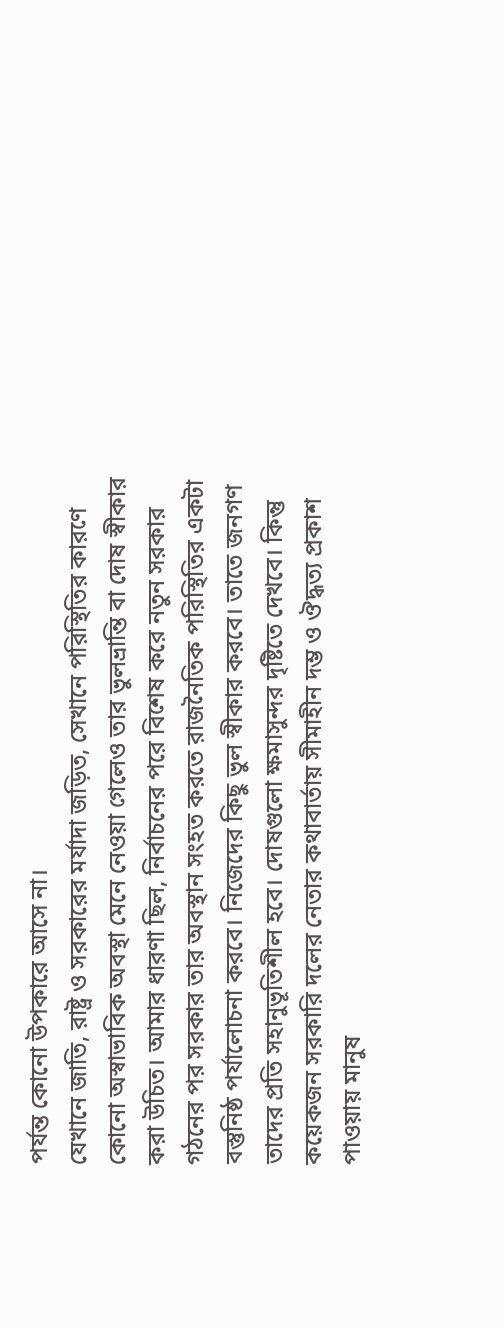পর্যন্ত কোনো উপকারে আসে না।
যেখানে জাতি, রাষ্ট্র ও সরকারের মর্যাদা জড়িত, সেখানে পরিস্থিতির কারণে কোনো অস্বাভাবিক অবস্থা মেনে নেওয়া গেলেও তার ভুলভ্রান্তি বা দোষ স্বীকার করা উচিত। আমার ধারণা ছিল, নির্বাচনের পরে বিশেষ করে নতুন সরকার গঠনের পর সরকার তার অবস্থান সংহত করতে রাজনৈতিক পরিস্থিতির একটা বস্তুনিষ্ঠ পর্যালোচনা করবে। নিজেদের কিছু ভুল স্বীকার করবে। তাতে জনগণ তাদের প্রতি সহানুভূতিশীল হবে। দোষগুলো ক্ষমাসুন্দর দৃষ্টিতে দেখবে। কিন্তু কয়েকজন সরকারি দলের নেতার কথাবার্তায় সীমাহীন দম্ভ ও ঔদ্ধত্য প্রকাশ পাওয়ায় মানুষ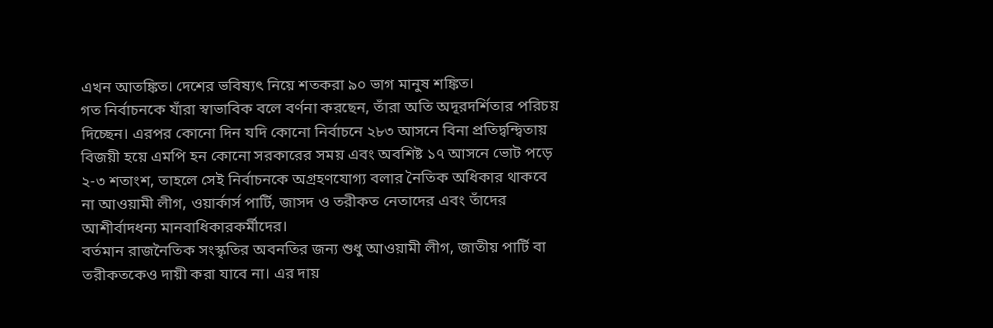এখন আতঙ্কিত। দেশের ভবিষ্যৎ নিয়ে শতকরা ৯০ ভাগ মানুষ শঙ্কিত।
গত নির্বাচনকে যাঁরা স্বাভাবিক বলে বর্ণনা করছেন, তাঁরা অতি অদূরদর্শিতার পরিচয় দিচ্ছেন। এরপর কোনো দিন যদি কোনো নির্বাচনে ২৮৩ আসনে বিনা প্রতিদ্বন্দ্বিতায় বিজয়ী হয়ে এমপি হন কোনো সরকারের সময় এবং অবশিষ্ট ১৭ আসনে ভোট পড়ে ২-৩ শতাংশ, তাহলে সেই নির্বাচনকে অগ্রহণযোগ্য বলার নৈতিক অধিকার থাকবে না আওয়ামী লীগ, ওয়ার্কার্স পার্টি, জাসদ ও তরীকত নেতাদের এবং তাঁদের আশীর্বাদধন্য মানবাধিকারকর্মীদের।
বর্তমান রাজনৈতিক সংস্কৃতির অবনতির জন্য শুধু আওয়ামী লীগ, জাতীয় পার্টি বা তরীকতকেও দায়ী করা যাবে না। এর দায়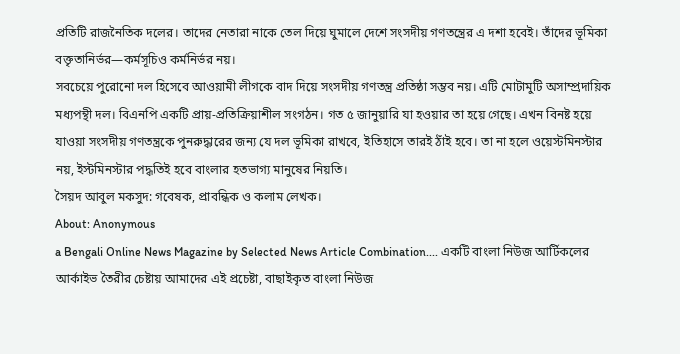প্রতিটি রাজনৈতিক দলের। তাদের নেতারা নাকে তেল দিয়ে ঘুমালে দেশে সংসদীয় গণতন্ত্রের এ দশা হবেই। তাঁদের ভূমিকা বক্তৃতানির্ভর—কর্মসূচিও কর্মনির্ভর নয়।
সবচেয়ে পুরোনো দল হিসেবে আওয়ামী লীগকে বাদ দিয়ে সংসদীয় গণতন্ত্র প্রতিষ্ঠা সম্ভব নয়। এটি মোটামুটি অসাম্প্রদায়িক মধ্যপন্থী দল। বিএনপি একটি প্রায়-প্রতিক্রিয়াশীল সংগঠন। গত ৫ জানুয়ারি যা হওয়ার তা হয়ে গেছে। এখন বিনষ্ট হয়ে যাওয়া সংসদীয় গণতন্ত্রকে পুনরুদ্ধারের জন্য যে দল ভূমিকা রাখবে, ইতিহাসে তারই ঠাঁই হবে। তা না হলে ওয়েস্টমিনস্টার নয়, ইস্টমিনস্টার পদ্ধতিই হবে বাংলার হতভাগ্য মানুষের নিয়তি।
সৈয়দ আবুল মকসুদ: গবেষক, প্রাবন্ধিক ও কলাম লেখক।
About: Anonymous
a Bengali Online News Magazine by Selected News Article Combination.... একটি বাংলা নিউজ আর্টিকলের আর্কাইভ তৈরীর চেষ্টায় আমাদের এই প্রচেষ্টা, বাছাইকৃত বাংলা নিউজ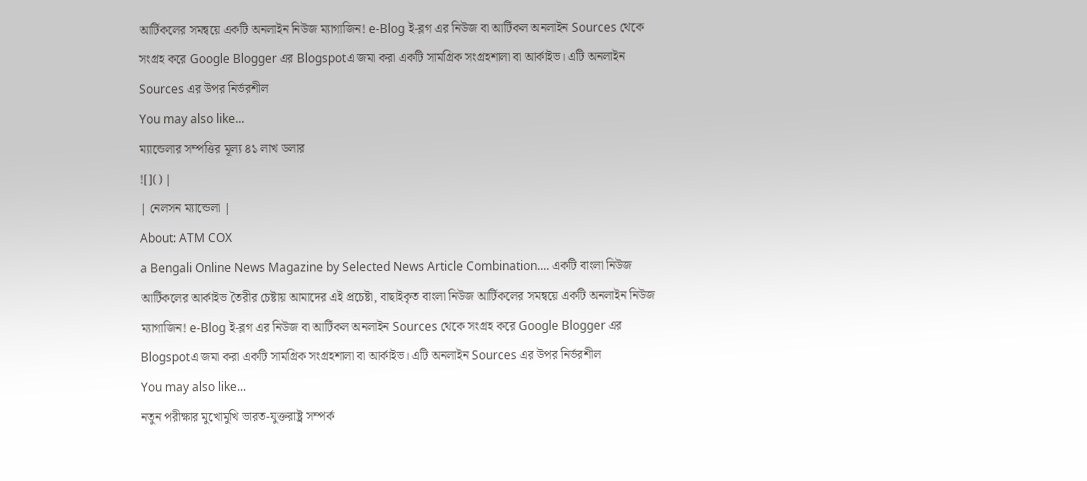আর্টিকলের সমন্বয়ে একটি অনলাইন নিউজ ম্যাগাজিন! e-Blog ই-ব্লগ এর নিউজ বা আর্টিকল অনলাইন Sources থেকে সংগ্রহ করে Google Blogger এর Blogspotএ জমা করা একটি সামগ্রিক সংগ্রহশালা বা আর্কাইভ। এটি অনলাইন Sources এর উপর নির্ভরশীল
You may also like...
ম্যান্ডেলার সম্পত্তির মূল্য ৪১ লাখ ডলার
![]() |
| নেলসন ম্যান্ডেলা |
About: ATM COX
a Bengali Online News Magazine by Selected News Article Combination.... একটি বাংলা নিউজ আর্টিকলের আর্কাইভ তৈরীর চেষ্টায় আমাদের এই প্রচেষ্টা, বাছাইকৃত বাংলা নিউজ আর্টিকলের সমন্বয়ে একটি অনলাইন নিউজ ম্যাগাজিন! e-Blog ই-ব্লগ এর নিউজ বা আর্টিকল অনলাইন Sources থেকে সংগ্রহ করে Google Blogger এর Blogspotএ জমা করা একটি সামগ্রিক সংগ্রহশালা বা আর্কাইভ। এটি অনলাইন Sources এর উপর নির্ভরশীল
You may also like...
নতুন পরীক্ষার মুখোমুখি ভারত-যুক্তরাষ্ট্র সম্পর্ক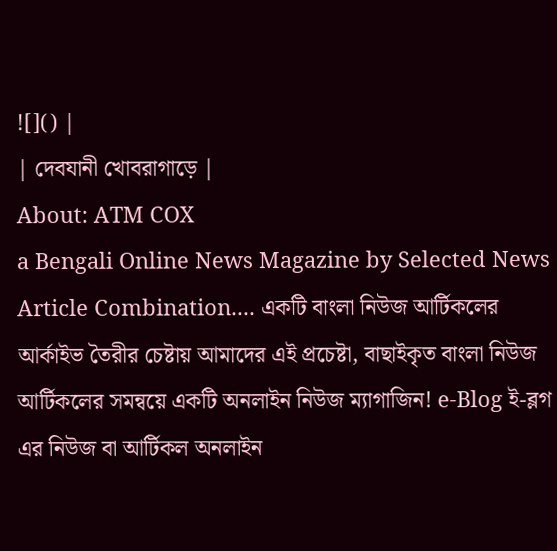![]() |
| দেবযানী খোবরাগাড়ে |
About: ATM COX
a Bengali Online News Magazine by Selected News Article Combination.... একটি বাংলা নিউজ আর্টিকলের আর্কাইভ তৈরীর চেষ্টায় আমাদের এই প্রচেষ্টা, বাছাইকৃত বাংলা নিউজ আর্টিকলের সমন্বয়ে একটি অনলাইন নিউজ ম্যাগাজিন! e-Blog ই-ব্লগ এর নিউজ বা আর্টিকল অনলাইন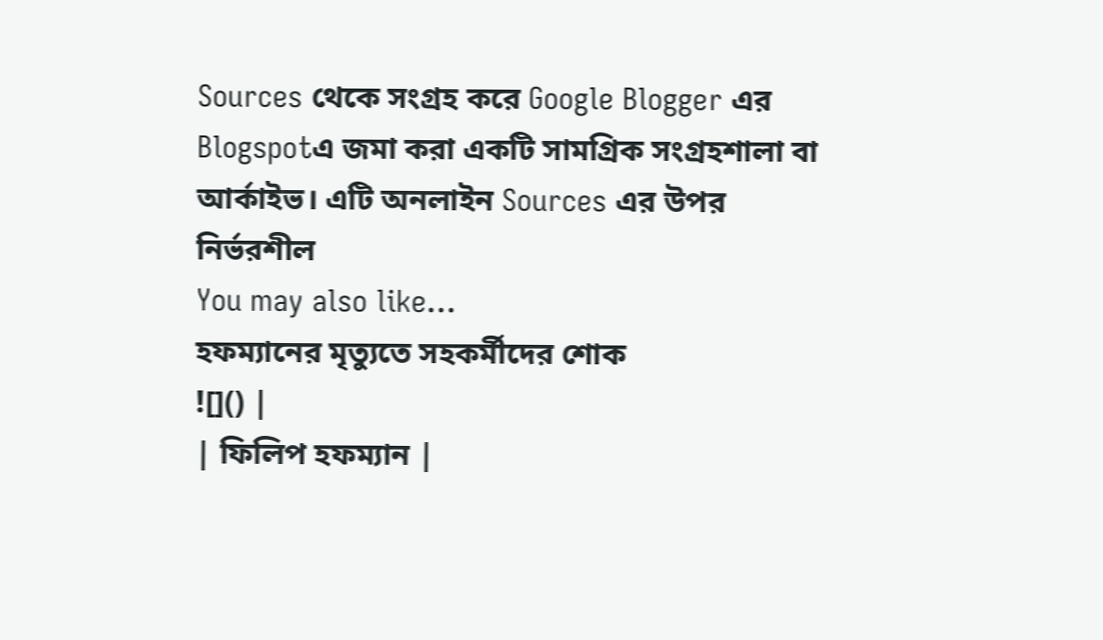Sources থেকে সংগ্রহ করে Google Blogger এর Blogspotএ জমা করা একটি সামগ্রিক সংগ্রহশালা বা আর্কাইভ। এটি অনলাইন Sources এর উপর নির্ভরশীল
You may also like...
হফম্যানের মৃত্যুতে সহকর্মীদের শোক
![]() |
| ফিলিপ হফম্যান |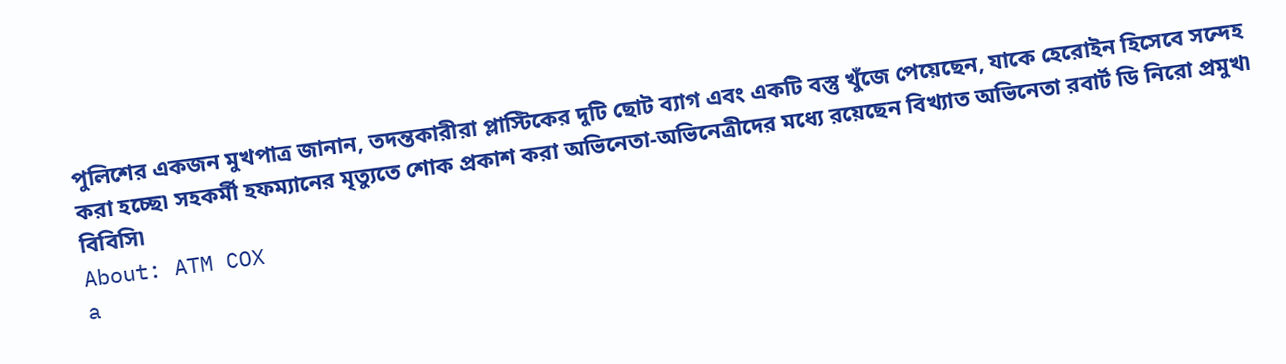পুলিশের একজন মুখপাত্র জানান, তদন্তকারীরা প্লাস্টিকের দুটি ছোট ব্যাগ এবং একটি বস্তু খুঁজে পেয়েছেন, যাকে হেরোইন হিসেবে সন্দেহ করা হচ্ছে৷ সহকর্মী হফম্যানের মৃত্যুতে শোক প্রকাশ করা অভিনেতা-অভিনেত্রীদের মধ্যে রয়েছেন বিখ্যাত অভিনেতা রবার্ট ডি নিরো প্রমুখ৷ বিবিসি৷
About: ATM COX
a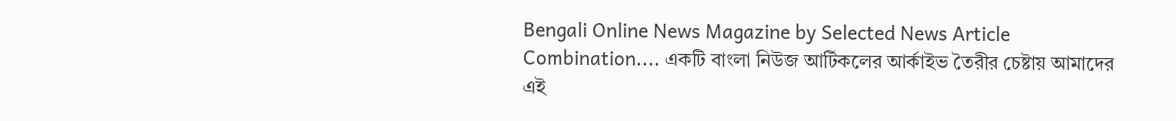Bengali Online News Magazine by Selected News Article Combination.... একটি বাংলা নিউজ আর্টিকলের আর্কাইভ তৈরীর চেষ্টায় আমাদের এই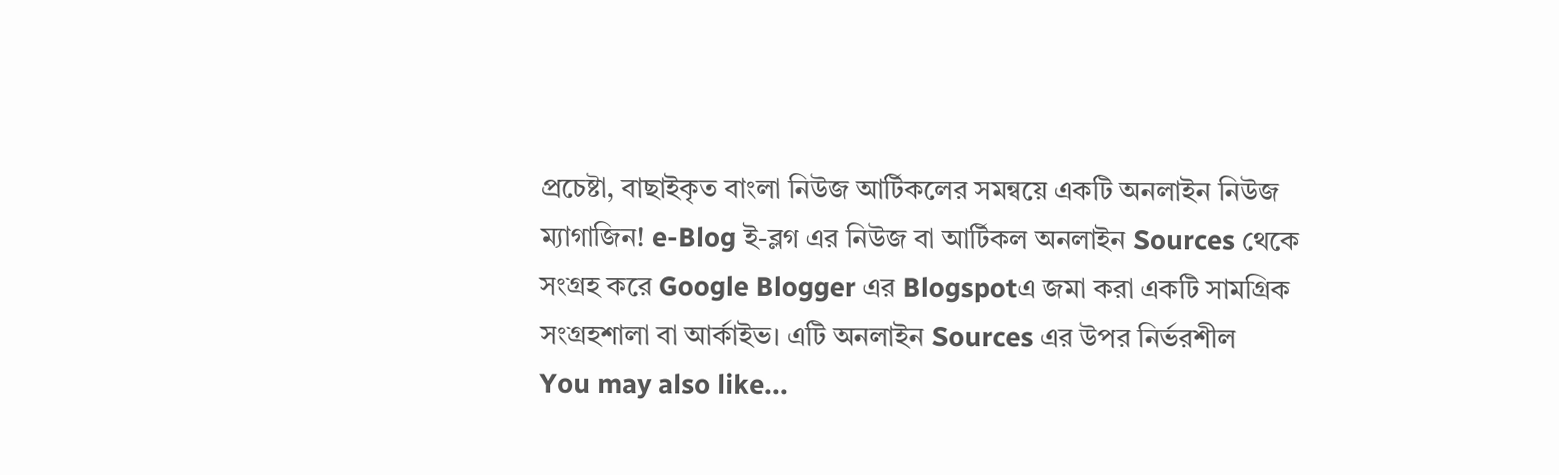প্রচেষ্টা, বাছাইকৃত বাংলা নিউজ আর্টিকলের সমন্বয়ে একটি অনলাইন নিউজ ম্যাগাজিন! e-Blog ই-ব্লগ এর নিউজ বা আর্টিকল অনলাইন Sources থেকে সংগ্রহ করে Google Blogger এর Blogspotএ জমা করা একটি সামগ্রিক সংগ্রহশালা বা আর্কাইভ। এটি অনলাইন Sources এর উপর নির্ভরশীল
You may also like...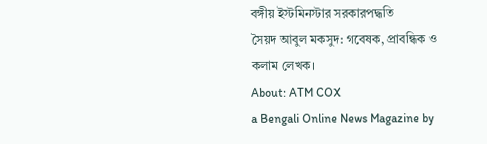বঙ্গীয় ইস্টমিনস্টার সরকারপদ্ধতি
সৈয়দ আবুল মকসুদ: গবেষক, প্রাবন্ধিক ও কলাম লেখক।
About: ATM COX
a Bengali Online News Magazine by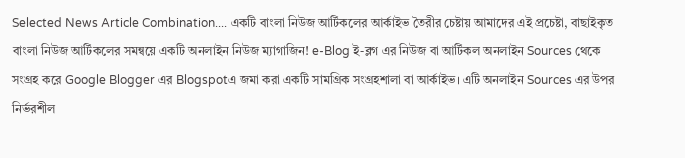Selected News Article Combination.... একটি বাংলা নিউজ আর্টিকলের আর্কাইভ তৈরীর চেষ্টায় আমাদের এই প্রচেষ্টা, বাছাইকৃত বাংলা নিউজ আর্টিকলের সমন্বয়ে একটি অনলাইন নিউজ ম্যাগাজিন! e-Blog ই-ব্লগ এর নিউজ বা আর্টিকল অনলাইন Sources থেকে সংগ্রহ করে Google Blogger এর Blogspotএ জমা করা একটি সামগ্রিক সংগ্রহশালা বা আর্কাইভ। এটি অনলাইন Sources এর উপর নির্ভরশীল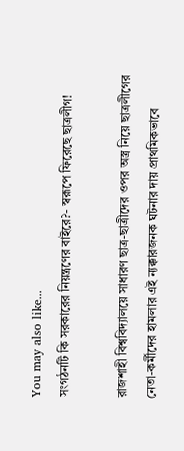You may also like...
সংগঠনটি কি সরকারের নিয়ন্ত্রণের বাইরে?- স্বরূপে ফিরেছে ছাত্রলীগ!

রাজশাহী বিশ্ববিদ্যালয়ে সাধারণ ছাত্র-ছাত্রীদের ওপর অস্ত্র নিয়ে ছাত্রলীগের নেতা-কর্মীদের হামলার এই ন্যক্কারজনক ঘটনার দায় প্রাথমিকভাবে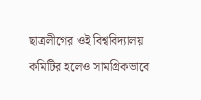ছাত্রলীগের ওই বিশ্ববিদ্যালয় কমিটির হলেও সামগ্রিকভাবে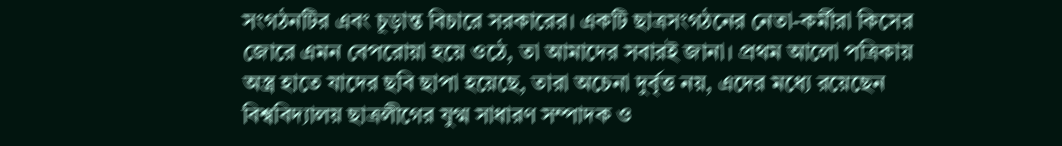সংগঠনটির এবং চূড়ান্ত বিচারে সরকারের। একটি ছাত্রসংগঠনের নেতা-কর্মীরা কিসের জোরে এমন বেপরোয়া হয়ে ওঠে, তা আমাদের সবারই জানা। প্রথম আলো পত্রিকায় অস্ত্র হাতে যাদের ছবি ছাপা হয়েছে, তারা অচেনা দুর্বৃত্ত নয়, এদের মধ্যে রয়েছেন বিশ্ববিদ্যালয় ছাত্রলীগের যুগ্ম সাধারণ সম্পাদক ও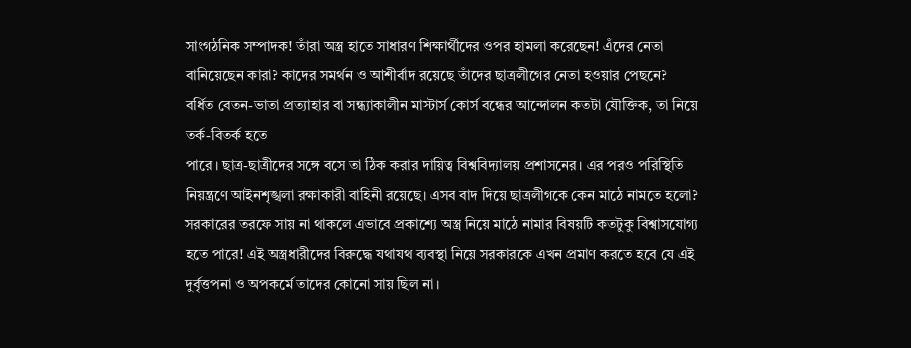সাংগঠনিক সম্পাদক! তাঁরা অস্ত্র হাতে সাধারণ শিক্ষার্থীদের ওপর হামলা করেছেন! এঁদের নেতা বানিয়েছেন কারা? কাদের সমর্থন ও আশীর্বাদ রয়েছে তাঁদের ছাত্রলীগের নেতা হওয়ার পেছনে?
বর্ধিত বেতন-ভাতা প্রত্যাহার বা সন্ধ্যাকালীন মাস্টার্স কোর্স বন্ধের আন্দোলন কতটা যৌক্তিক, তা নিয়ে তর্ক-বিতর্ক হতে
পারে। ছাত্র-ছাত্রীদের সঙ্গে বসে তা ঠিক করার দায়িত্ব বিশ্ববিদ্যালয় প্রশাসনের। এর পরও পরিস্থিতি নিয়ন্ত্রণে আইনশৃঙ্খলা রক্ষাকারী বাহিনী রয়েছে। এসব বাদ দিয়ে ছাত্রলীগকে কেন মাঠে নামতে হলো? সরকারের তরফে সায় না থাকলে এভাবে প্রকাশ্যে অস্ত্র নিয়ে মাঠে নামার বিষয়টি কতটুকু বিশ্বাসযোগ্য হতে পারে! এই অস্ত্রধারীদের বিরুদ্ধে যথাযথ ব্যবস্থা নিয়ে সরকারকে এখন প্রমাণ করতে হবে যে এই দুর্বৃত্তপনা ও অপকর্মে তাদের কোনো সায় ছিল না।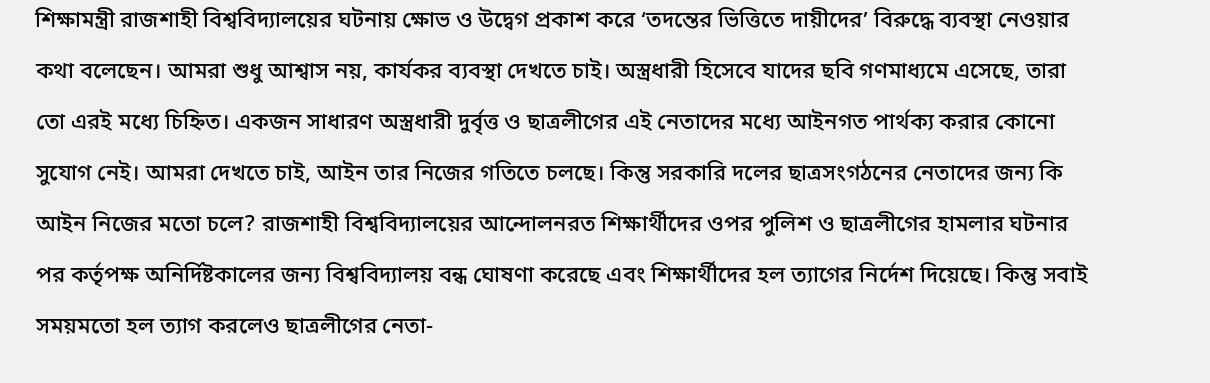শিক্ষামন্ত্রী রাজশাহী বিশ্ববিদ্যালয়ের ঘটনায় ক্ষোভ ও উদ্বেগ প্রকাশ করে ‘তদন্তের ভিত্তিতে দায়ীদের’ বিরুদ্ধে ব্যবস্থা নেওয়ার কথা বলেছেন। আমরা শুধু আশ্বাস নয়, কার্যকর ব্যবস্থা দেখতে চাই। অস্ত্রধারী হিসেবে যাদের ছবি গণমাধ্যমে এসেছে, তারা তো এরই মধ্যে চিহ্নিত। একজন সাধারণ অস্ত্রধারী দুর্বৃত্ত ও ছাত্রলীগের এই নেতাদের মধ্যে আইনগত পার্থক্য করার কোনো সুযোগ নেই। আমরা দেখতে চাই, আইন তার নিজের গতিতে চলছে। কিন্তু সরকারি দলের ছাত্রসংগঠনের নেতাদের জন্য কি আইন নিজের মতো চলে? রাজশাহী বিশ্ববিদ্যালয়ের আন্দোলনরত শিক্ষার্থীদের ওপর পুলিশ ও ছাত্রলীগের হামলার ঘটনার পর কর্তৃপক্ষ অনির্দিষ্টকালের জন্য বিশ্ববিদ্যালয় বন্ধ ঘোষণা করেছে এবং শিক্ষার্থীদের হল ত্যাগের নির্দেশ দিয়েছে। কিন্তু সবাই সময়মতো হল ত্যাগ করলেও ছাত্রলীগের নেতা-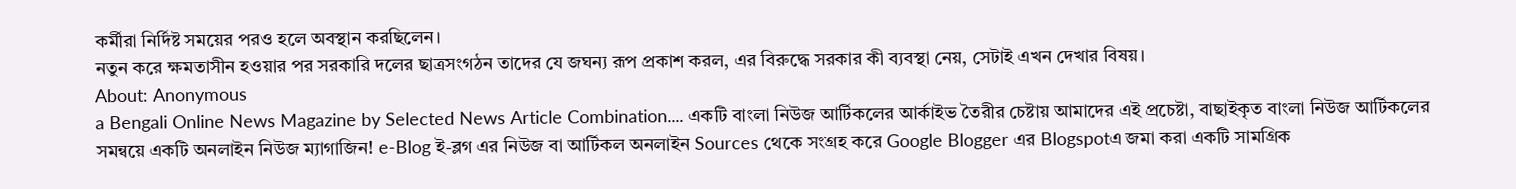কর্মীরা নির্দিষ্ট সময়ের পরও হলে অবস্থান করছিলেন।
নতুন করে ক্ষমতাসীন হওয়ার পর সরকারি দলের ছাত্রসংগঠন তাদের যে জঘন্য রূপ প্রকাশ করল, এর বিরুদ্ধে সরকার কী ব্যবস্থা নেয়, সেটাই এখন দেখার বিষয়।
About: Anonymous
a Bengali Online News Magazine by Selected News Article Combination.... একটি বাংলা নিউজ আর্টিকলের আর্কাইভ তৈরীর চেষ্টায় আমাদের এই প্রচেষ্টা, বাছাইকৃত বাংলা নিউজ আর্টিকলের সমন্বয়ে একটি অনলাইন নিউজ ম্যাগাজিন! e-Blog ই-ব্লগ এর নিউজ বা আর্টিকল অনলাইন Sources থেকে সংগ্রহ করে Google Blogger এর Blogspotএ জমা করা একটি সামগ্রিক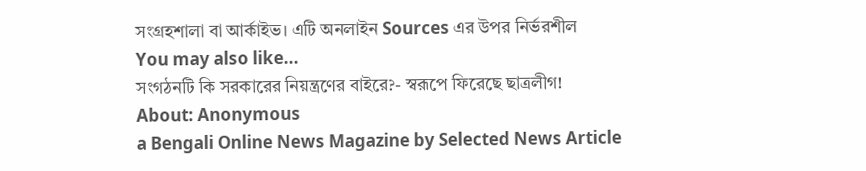সংগ্রহশালা বা আর্কাইভ। এটি অনলাইন Sources এর উপর নির্ভরশীল
You may also like...
সংগঠনটি কি সরকারের নিয়ন্ত্রণের বাইরে?- স্বরূপে ফিরেছে ছাত্রলীগ!
About: Anonymous
a Bengali Online News Magazine by Selected News Article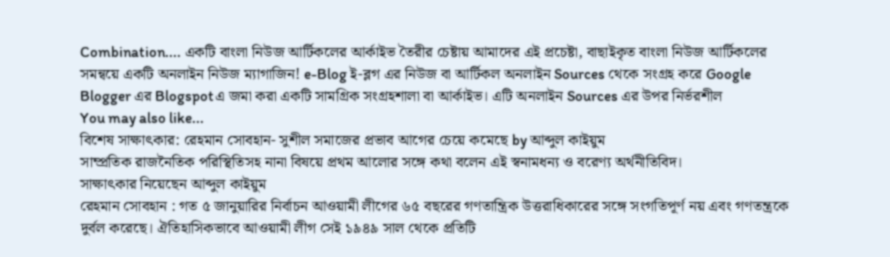Combination.... একটি বাংলা নিউজ আর্টিকলের আর্কাইভ তৈরীর চেষ্টায় আমাদের এই প্রচেষ্টা, বাছাইকৃত বাংলা নিউজ আর্টিকলের সমন্বয়ে একটি অনলাইন নিউজ ম্যাগাজিন! e-Blog ই-ব্লগ এর নিউজ বা আর্টিকল অনলাইন Sources থেকে সংগ্রহ করে Google Blogger এর Blogspotএ জমা করা একটি সামগ্রিক সংগ্রহশালা বা আর্কাইভ। এটি অনলাইন Sources এর উপর নির্ভরশীল
You may also like...
বিশেষ সাক্ষাৎকার: রেহমান সোবহান- সুশীল সমাজের প্রভাব আগের চেয়ে কমেছে by আব্দুল কাইয়ুম
সাম্প্রতিক রাজনৈতিক পরিস্থিতিসহ নানা বিষয়ে প্রথম আলোর সঙ্গে কথা বলেন এই স্বনামধন্য ও বরেণ্য অর্থনীতিবিদ।
সাক্ষাৎকার নিয়েছেন আব্দুল কাইয়ুম
রেহমান সোবহান : গত ৫ জানুয়ারির নির্বাচন আওয়ামী লীগের ৬৫ বছরের গণতান্ত্রিক উত্তরাধিকারের সঙ্গে সংগতিপূর্ণ নয় এবং গণতন্ত্রকে দুর্বল করেছে। ঐতিহাসিকভাবে আওয়ামী লীগ সেই ১৯৪৯ সাল থেকে প্রতিটি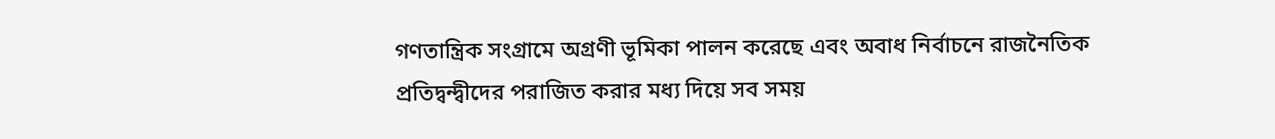গণতান্ত্রিক সংগ্রামে অগ্রণী ভূমিকা পালন করেছে এবং অবাধ নির্বাচনে রাজনৈতিক প্রতিদ্বন্দ্বীদের পরাজিত করার মধ্য দিয়ে সব সময়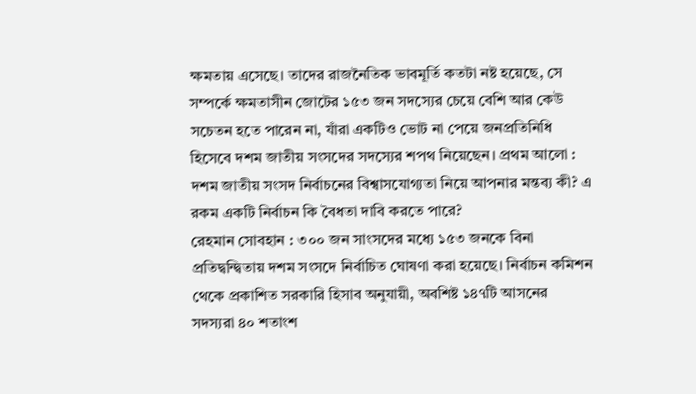ক্ষমতায় এসেছে। তাদের রাজনৈতিক ভাবমূর্তি কতটা নষ্ট হয়েছে, সে সম্পর্কে ক্ষমতাসীন জোটের ১৫৩ জন সদস্যের চেয়ে বেশি আর কেউ সচেতন হতে পারেন না, যাঁরা একটিও ভোট না পেয়ে জনপ্রতিনিধি হিসেবে দশম জাতীয় সংসদের সদস্যের শপথ নিয়েছেন। প্রথম আলো : দশম জাতীয় সংসদ নির্বাচনের বিশ্বাসযোগ্যতা নিয়ে আপনার মন্তব্য কী? এ রকম একটি নির্বাচন কি বৈধতা দাবি করতে পারে?
রেহমান সোবহান : ৩০০ জন সাংসদের মধ্যে ১৫৩ জনকে বিনা প্রতিদ্বন্দ্বিতায় দশম সংসদে নির্বাচিত ঘোষণা করা হয়েছে। নির্বাচন কমিশন থেকে প্রকাশিত সরকারি হিসাব অনুযায়ী, অবশিষ্ট ১৪৭টি আসনের সদস্যরা ৪০ শতাংশ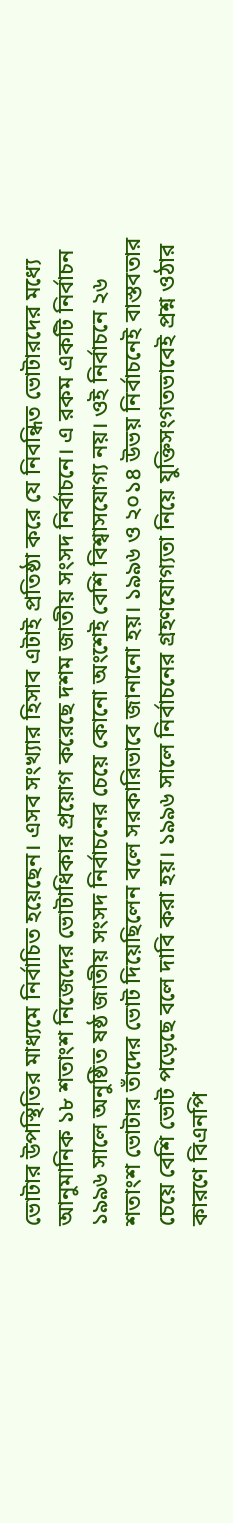ভোটার উপস্থিতির মাধ্যমে নির্বাচিত হয়েছেন। এসব সংখ্যার হিসাব এটাই প্রতিষ্ঠা করে যে নিবন্ধিত ভোটারদের মধ্যে আনুমানিক ১৮ শতাংশ নিজেদের ভোটাধিকার প্রয়োগ করেছে দশম জাতীয় সংসদ নির্বাচনে। এ রকম একটি নির্বাচন ১৯৯৬ সালে অনুষ্ঠিত ষষ্ঠ জাতীয় সংসদ নির্বাচনের চেয়ে কোনো অংশেই বেশি বিশ্বাসযোগ্য নয়। ওই নির্বাচনে ২৬ শতাংশ ভোটার তাঁদের ভোট দিয়েছিলেন বলে সরকারিভাবে জানানো হয়। ১৯৯৬ ও ২০১৪ উভয় নির্বাচনেই বাস্তবতার চেয়ে বেশি ভোট পড়েছে বলে দাবি করা হয়। ১৯৯৬ সালে নির্বাচনের গ্রহণযোগ্যতা নিয়ে যুক্তিসংগতভাবেই প্রশ্ন ওঠার কারণে বিএনপি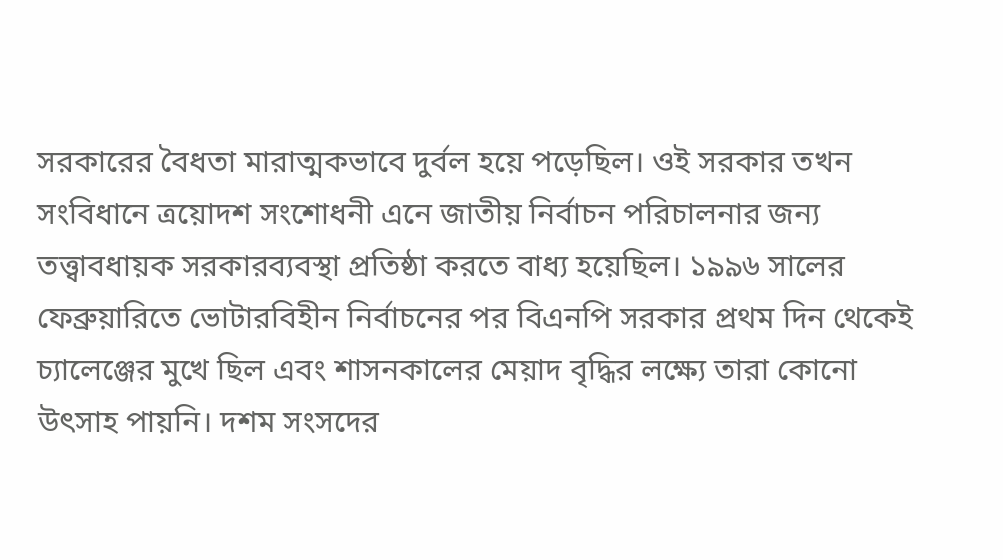সরকারের বৈধতা মারাত্মকভাবে দুর্বল হয়ে পড়েছিল। ওই সরকার তখন সংবিধানে ত্রয়োদশ সংশোধনী এনে জাতীয় নির্বাচন পরিচালনার জন্য তত্ত্বাবধায়ক সরকারব্যবস্থা প্রতিষ্ঠা করতে বাধ্য হয়েছিল। ১৯৯৬ সালের ফেব্রুয়ারিতে ভোটারবিহীন নির্বাচনের পর বিএনপি সরকার প্রথম দিন থেকেই চ্যালেঞ্জের মুখে ছিল এবং শাসনকালের মেয়াদ বৃদ্ধির লক্ষ্যে তারা কোনো উৎসাহ পায়নি। দশম সংসদের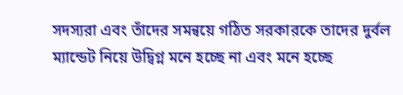সদস্যরা এবং তাঁদের সমন্বয়ে গঠিত সরকারকে তাদের দুর্বল ম্যান্ডেট নিয়ে উদ্বিগ্ন মনে হচ্ছে না এবং মনে হচ্ছে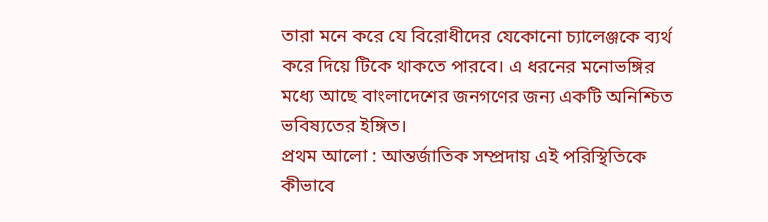তারা মনে করে যে বিরোধীদের যেকোনো চ্যালেঞ্জকে ব্যর্থ করে দিয়ে টিকে থাকতে পারবে। এ ধরনের মনোভঙ্গির মধ্যে আছে বাংলাদেশের জনগণের জন্য একটি অনিশ্চিত ভবিষ্যতের ইঙ্গিত।
প্রথম আলো : আন্তর্জাতিক সম্প্রদায় এই পরিস্থিতিকে কীভাবে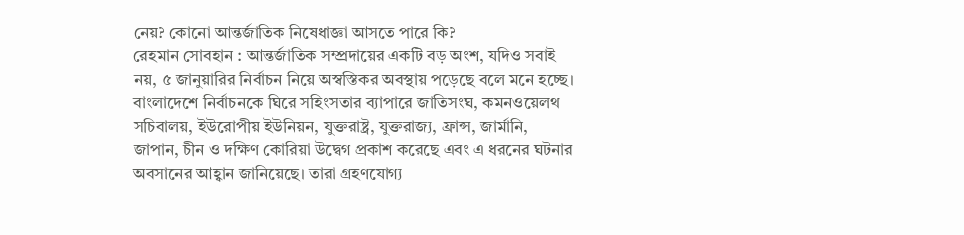নেয়? কোনো আন্তর্জাতিক নিষেধাজ্ঞা আসতে পারে কি?
রেহমান সোবহান : আন্তর্জাতিক সম্প্রদায়ের একটি বড় অংশ, যদিও সবাই নয়, ৫ জানুয়ারির নির্বাচন নিয়ে অস্বস্তিকর অবস্থায় পড়েছে বলে মনে হচ্ছে। বাংলাদেশে নির্বাচনকে ঘিরে সহিংসতার ব্যাপারে জাতিসংঘ, কমনওয়েলথ সচিবালয়, ইউরোপীয় ইউনিয়ন, যুক্তরাষ্ট্র, যুক্তরাজ্য, ফ্রান্স, জার্মানি, জাপান, চীন ও দক্ষিণ কোরিয়া উদ্বেগ প্রকাশ করেছে এবং এ ধরনের ঘটনার অবসানের আহ্বান জানিয়েছে। তারা গ্রহণযোগ্য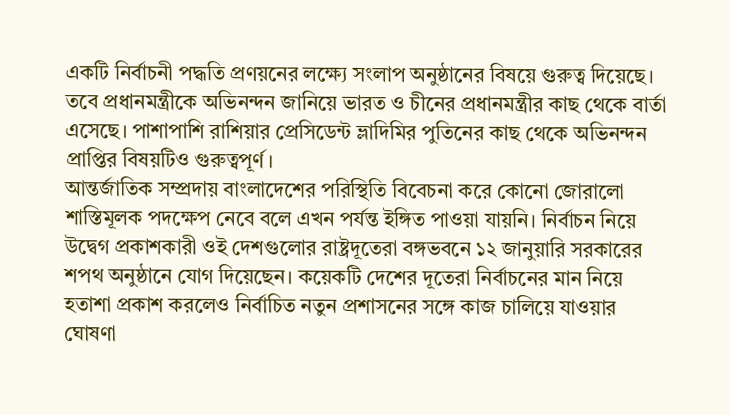একটি নির্বাচনী পদ্ধতি প্রণয়নের লক্ষ্যে সংলাপ অনুষ্ঠানের বিষয়ে গুরুত্ব দিয়েছে। তবে প্রধানমন্ত্রীকে অভিনন্দন জানিয়ে ভারত ও চীনের প্রধানমন্ত্রীর কাছ থেকে বার্তা এসেছে। পাশাপাশি রাশিয়ার প্রেসিডেন্ট ভ্লাদিমির পুতিনের কাছ থেকে অভিনন্দন প্রাপ্তির বিষয়টিও গুরুত্বপূর্ণ।
আন্তর্জাতিক সম্প্রদায় বাংলাদেশের পরিস্থিতি বিবেচনা করে কোনো জোরালো শাস্তিমূলক পদক্ষেপ নেবে বলে এখন পর্যন্ত ইঙ্গিত পাওয়া যায়নি। নির্বাচন নিয়ে উদ্বেগ প্রকাশকারী ওই দেশগুলোর রাষ্ট্রদূতেরা বঙ্গভবনে ১২ জানুয়ারি সরকারের শপথ অনুষ্ঠানে যোগ দিয়েছেন। কয়েকটি দেশের দূতেরা নির্বাচনের মান নিয়ে হতাশা প্রকাশ করলেও নির্বাচিত নতুন প্রশাসনের সঙ্গে কাজ চালিয়ে যাওয়ার ঘোষণা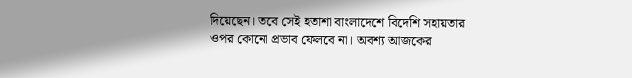দিয়েছেন। তবে সেই হতাশা বাংলাদেশে বিদেশি সহায়তার ওপর কোনো প্রভাব ফেলবে না। অবশ্য আজকের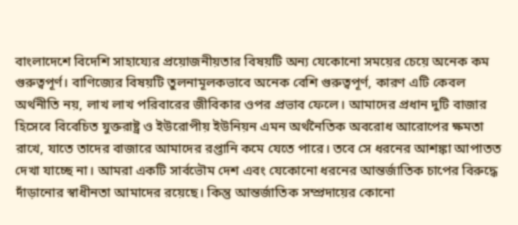বাংলাদেশে বিদেশি সাহায্যের প্রয়োজনীয়তার বিষয়টি অন্য যেকোনো সময়ের চেয়ে অনেক কম গুরুত্বপূর্ণ। বাণিজ্যের বিষয়টি তুলনামূলকভাবে অনেক বেশি গুরুত্বপূর্ণ, কারণ এটি কেবল অর্থনীতি নয়, লাখ লাখ পরিবারের জীবিকার ওপর প্রভাব ফেলে। আমাদের প্রধান দুটি বাজার হিসেবে বিবেচিত যুক্তরাষ্ট্র ও ইউরোপীয় ইউনিয়ন এমন অর্থনৈতিক অবরোধ আরোপের ক্ষমতা রাখে, যাতে তাদের বাজারে আমাদের রপ্তানি কমে যেতে পারে। তবে সে ধরনের আশঙ্কা আপাতত দেখা যাচ্ছে না। আমরা একটি সার্বভৌম দেশ এবং যেকোনো ধরনের আন্তর্জাতিক চাপের বিরুদ্ধে দাঁড়ানোর স্বাধীনতা আমাদের রয়েছে। কিন্তু আন্তর্জাতিক সম্প্রদায়ের কোনো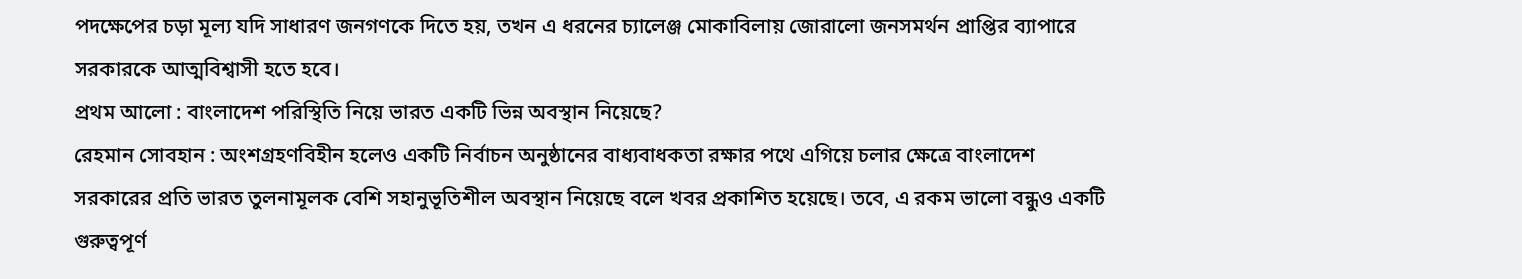পদক্ষেপের চড়া মূল্য যদি সাধারণ জনগণকে দিতে হয়, তখন এ ধরনের চ্যালেঞ্জ মোকাবিলায় জোরালো জনসমর্থন প্রাপ্তির ব্যাপারে সরকারকে আত্মবিশ্বাসী হতে হবে।
প্রথম আলো : বাংলাদেশ পরিস্থিতি নিয়ে ভারত একটি ভিন্ন অবস্থান নিয়েছে?
রেহমান সোবহান : অংশগ্রহণবিহীন হলেও একটি নির্বাচন অনুষ্ঠানের বাধ্যবাধকতা রক্ষার পথে এগিয়ে চলার ক্ষেত্রে বাংলাদেশ সরকারের প্রতি ভারত তুলনামূলক বেশি সহানুভূতিশীল অবস্থান নিয়েছে বলে খবর প্রকাশিত হয়েছে। তবে, এ রকম ভালো বন্ধুও একটি গুরুত্বপূর্ণ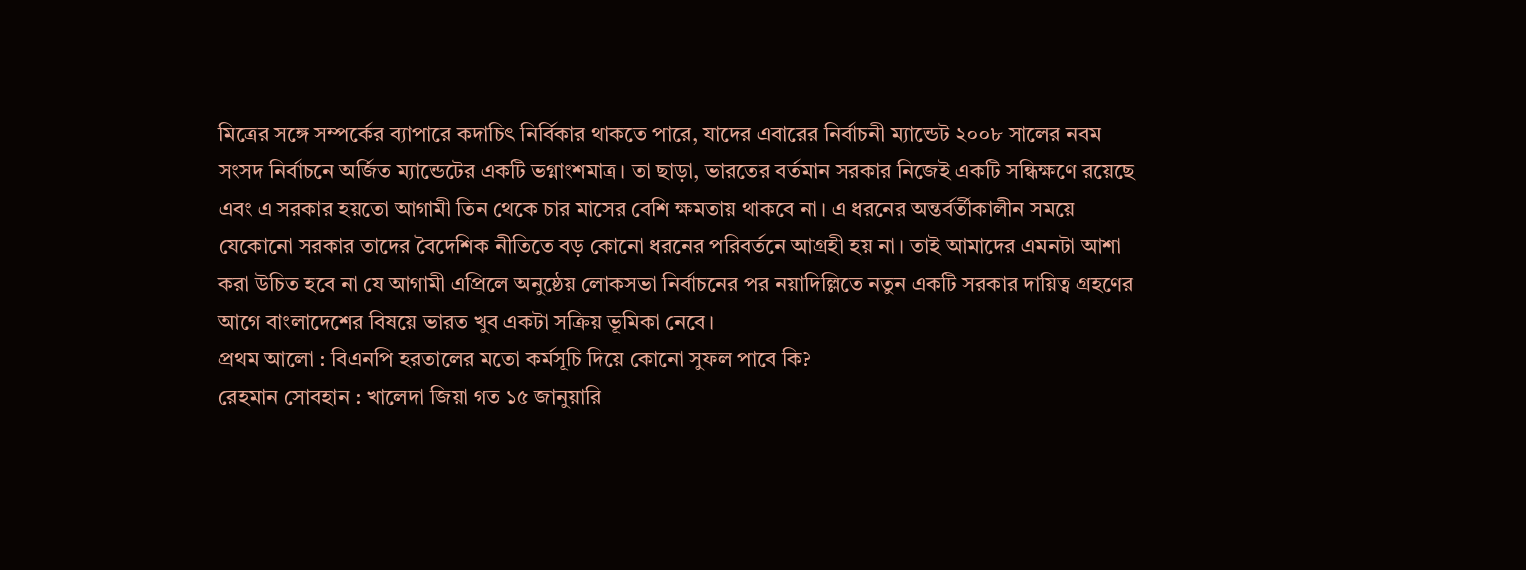মিত্রের সঙ্গে সম্পর্কের ব্যাপারে কদাচিৎ নির্বিকার থাকতে পারে, যাদের এবারের নির্বাচনী ম্যান্ডেট ২০০৮ সালের নবম সংসদ নির্বাচনে অর্জিত ম্যান্ডেটের একটি ভগ্নাংশমাত্র। তা ছাড়া, ভারতের বর্তমান সরকার নিজেই একটি সন্ধিক্ষণে রয়েছে এবং এ সরকার হয়তো আগামী তিন থেকে চার মাসের বেশি ক্ষমতায় থাকবে না। এ ধরনের অন্তর্বর্তীকালীন সময়ে যেকোনো সরকার তাদের বৈদেশিক নীতিতে বড় কোনো ধরনের পরিবর্তনে আগ্রহী হয় না। তাই আমাদের এমনটা আশা করা উচিত হবে না যে আগামী এপ্রিলে অনুষ্ঠেয় লোকসভা নির্বাচনের পর নয়াদিল্লিতে নতুন একটি সরকার দায়িত্ব গ্রহণের আগে বাংলাদেশের বিষয়ে ভারত খুব একটা সক্রিয় ভূমিকা নেবে।
প্রথম আলো : বিএনপি হরতালের মতো কর্মসূচি দিয়ে কোনো সুফল পাবে কি?
রেহমান সোবহান : খালেদা জিয়া গত ১৫ জানুয়ারি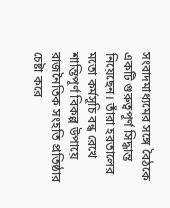সংবাদমাধ্যমের সঙ্গে বৈঠকে একটি গুরুত্বপূর্ণ সিদ্ধান্ত নিয়েছেন। তাঁরা হরতালের মতো কর্মসূচি বন্ধ রেখে শান্তিপূর্ণ বিকল্প উপায়ে রাজনৈতিক সংহতি প্রতিষ্ঠার চেষ্টা করে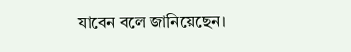যাবেন বলে জানিয়েছেন।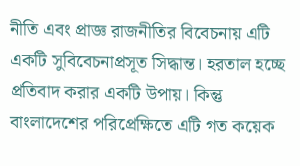নীতি এবং প্রাজ্ঞ রাজনীতির বিবেচনায় এটি একটি সুবিবেচনাপ্রসূত সিদ্ধান্ত। হরতাল হচ্ছে প্রতিবাদ করার একটি উপায়। কিন্তু বাংলাদেশের পরিপ্রেক্ষিতে এটি গত কয়েক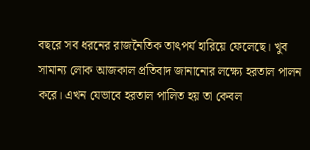বছরে সব ধরনের রাজনৈতিক তাৎপর্য হারিয়ে ফেলেছে। খুব সামান্য লোক আজকাল প্রতিবাদ জানানোর লক্ষ্যে হরতাল পালন করে। এখন যেভাবে হরতাল পালিত হয় তা কেবল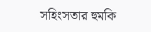সহিংসতার হুমকি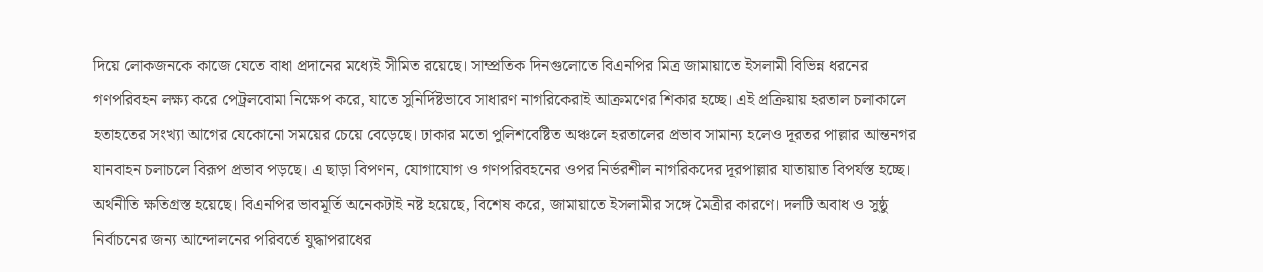দিয়ে লোকজনকে কাজে যেতে বাধা প্রদানের মধ্যেই সীমিত রয়েছে। সাম্প্রতিক দিনগুলোতে বিএনপির মিত্র জামায়াতে ইসলামী বিভিন্ন ধরনের গণপরিবহন লক্ষ্য করে পেট্রলবোমা নিক্ষেপ করে, যাতে সুনির্দিষ্টভাবে সাধারণ নাগরিকেরাই আক্রমণের শিকার হচ্ছে। এই প্রক্রিয়ায় হরতাল চলাকালে হতাহতের সংখ্যা আগের যেকোনো সময়ের চেয়ে বেড়েছে। ঢাকার মতো পুলিশবেষ্টিত অঞ্চলে হরতালের প্রভাব সামান্য হলেও দূরতর পাল্লার আন্তনগর যানবাহন চলাচলে বিরূপ প্রভাব পড়ছে। এ ছাড়া বিপণন, যোগাযোগ ও গণপরিবহনের ওপর নির্ভরশীল নাগরিকদের দূরপাল্লার যাতায়াত বিপর্যস্ত হচ্ছে। অর্থনীতি ক্ষতিগ্রস্ত হয়েছে। বিএনপির ভাবমূর্তি অনেকটাই নষ্ট হয়েছে, বিশেষ করে, জামায়াতে ইসলামীর সঙ্গে মৈত্রীর কারণে। দলটি অবাধ ও সুষ্ঠু নির্বাচনের জন্য আন্দোলনের পরিবর্তে যুদ্ধাপরাধের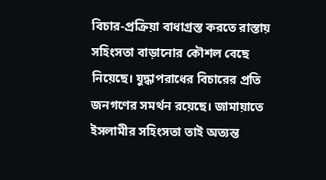বিচার-প্রক্রিয়া বাধাগ্রস্ত করতে রাস্তায় সহিংসতা বাড়ানোর কৌশল বেছে নিয়েছে। যুদ্ধাপরাধের বিচারের প্রতি জনগণের সমর্থন রয়েছে। জামায়াতে ইসলামীর সহিংসতা তাই অত্যন্ত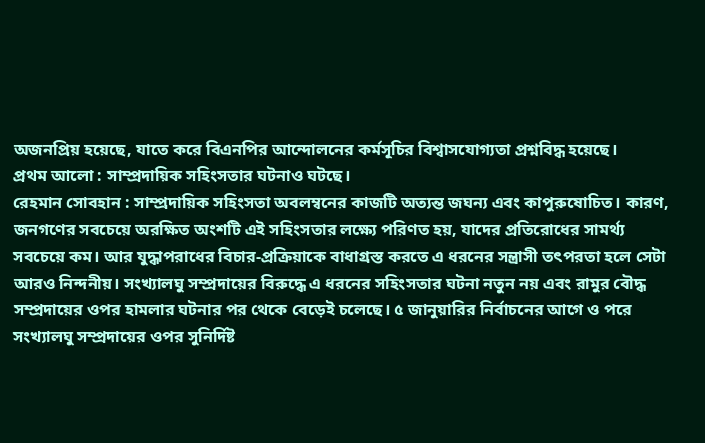অজনপ্রিয় হয়েছে, যাতে করে বিএনপির আন্দোলনের কর্মসূচির বিশ্বাসযোগ্যতা প্রশ্নবিদ্ধ হয়েছে।
প্রথম আলো : সাম্প্রদায়িক সহিংসতার ঘটনাও ঘটছে।
রেহমান সোবহান : সাম্প্রদায়িক সহিংসতা অবলম্বনের কাজটি অত্যন্ত জঘন্য এবং কাপুরুষোচিত। কারণ, জনগণের সবচেয়ে অরক্ষিত অংশটি এই সহিংসতার লক্ষ্যে পরিণত হয়, যাদের প্রতিরোধের সামর্থ্য সবচেয়ে কম। আর যুদ্ধাপরাধের বিচার-প্রক্রিয়াকে বাধাগ্রস্ত করতে এ ধরনের সন্ত্রাসী তৎপরতা হলে সেটা আরও নিন্দনীয়। সংখ্যালঘু সম্প্রদায়ের বিরুদ্ধে এ ধরনের সহিংসতার ঘটনা নতুন নয় এবং রামুর বৌদ্ধ সম্প্রদায়ের ওপর হামলার ঘটনার পর থেকে বেড়েই চলেছে। ৫ জানুয়ারির নির্বাচনের আগে ও পরে সংখ্যালঘু সম্প্রদায়ের ওপর সুনির্দিষ্ট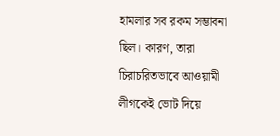হামলার সব রকম সম্ভাবনা ছিল। কারণ, তারা চিরাচরিতভাবে আওয়ামী লীগকেই ভোট দিয়ে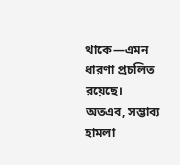থাকে—এমন ধারণা প্রচলিত রয়েছে। অতএব, সম্ভাব্য হামলা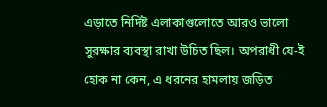এড়াতে নির্দিষ্ট এলাকাগুলোতে আরও ভালো সুরক্ষার ব্যবস্থা রাখা উচিত ছিল। অপরাধী যে-ই হোক না কেন, এ ধরনের হামলায় জড়িত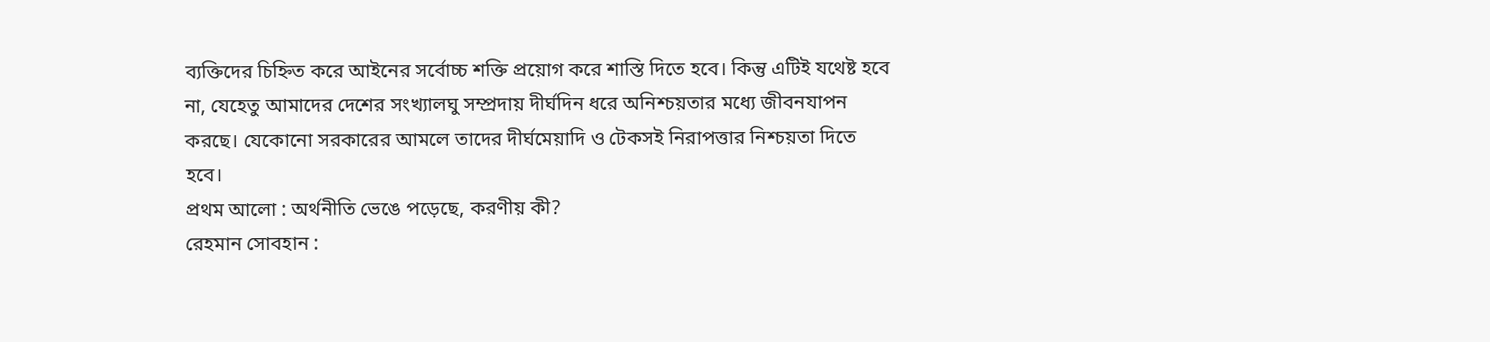ব্যক্তিদের চিহ্নিত করে আইনের সর্বোচ্চ শক্তি প্রয়োগ করে শাস্তি দিতে হবে। কিন্তু এটিই যথেষ্ট হবে না, যেহেতু আমাদের দেশের সংখ্যালঘু সম্প্রদায় দীর্ঘদিন ধরে অনিশ্চয়তার মধ্যে জীবনযাপন করছে। যেকোনো সরকারের আমলে তাদের দীর্ঘমেয়াদি ও টেকসই নিরাপত্তার নিশ্চয়তা দিতে হবে।
প্রথম আলো : অর্থনীতি ভেঙে পড়েছে, করণীয় কী?
রেহমান সোবহান :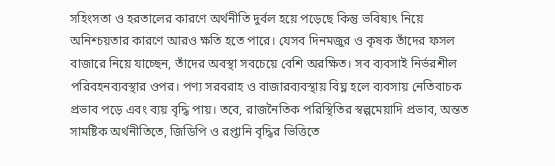সহিংসতা ও হরতালের কারণে অর্থনীতি দুর্বল হয়ে পড়েছে কিন্তু ভবিষ্যৎ নিয়ে অনিশ্চয়তার কারণে আরও ক্ষতি হতে পারে। যেসব দিনমজুর ও কৃষক তাঁদের ফসল বাজারে নিয়ে যাচ্ছেন, তাঁদের অবস্থা সবচেয়ে বেশি অরক্ষিত। সব ব্যবসাই নির্ভরশীল পরিবহনব্যবস্থার ওপর। পণ্য সরবরাহ ও বাজারব্যবস্থায় বিঘ্ন হলে ব্যবসায় নেতিবাচক প্রভাব পড়ে এবং ব্যয় বৃদ্ধি পায়। তবে, রাজনৈতিক পরিস্থিতির স্বল্পমেয়াদি প্রভাব, অন্তত সামষ্টিক অর্থনীতিতে, জিডিপি ও রপ্তানি বৃদ্ধির ভিত্তিতে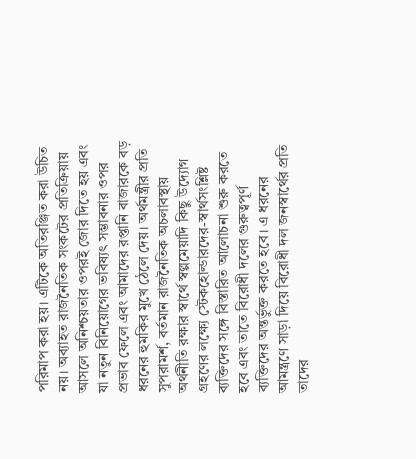পরিমাপ করা হয়। এটিকে অতিরঞ্জিত করা উচিত নয়। অব্যাহত রাজনৈতিক সংকটের প্রতিক্রিয়ায় আসলে অনিশ্চয়তার ওপরই জোর দিতে হয় এবং যা নতুন বিনিয়োগের ভবিষ্যৎ সম্ভাবনার ওপর প্রভাব ফেলে এবং আমাদের রপ্তানি বাজারকে বড় ধরনের হুমকির মুখে ঠেলে দেয়। অর্থমন্ত্রীর প্রতি সুপরামর্শ, বর্তমান রাজনৈতিক অচলাবস্থায় অর্থনীতি রক্ষার স্বার্থে স্বল্পমেয়াদি কিছু উদ্যোগ গ্রহণের লক্ষ্যে স্টেকহোল্ডারদের-স্বার্থসংশ্লিষ্ট ব্যক্তিদের সঙ্গে বিস্তারিত আলোচনা শুরু করতে হবে এবং তাতে বিরোধী দলের গুরুত্বপূর্ণ ব্যক্তিদের অন্তর্ভুক্ত করতে হবে। এ ধরনের আমন্ত্রণে সাড়া দিয়ে বিরোধী দল জনস্বার্থের প্রতি তাদের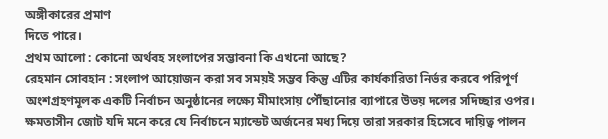অঙ্গীকারের প্রমাণ
দিতে পারে।
প্রথম আলো : কোনো অর্থবহ সংলাপের সম্ভাবনা কি এখনো আছে?
রেহমান সোবহান : সংলাপ আয়োজন করা সব সময়ই সম্ভব কিন্তু এটির কার্যকারিতা নির্ভর করবে পরিপূর্ণ অংশগ্রহণমূলক একটি নির্বাচন অনুষ্ঠানের লক্ষ্যে মীমাংসায় পৌঁছানোর ব্যাপারে উভয় দলের সদিচ্ছার ওপর। ক্ষমতাসীন জোট যদি মনে করে যে নির্বাচনে ম্যান্ডেট অর্জনের মধ্য দিয়ে তারা সরকার হিসেবে দায়িত্ব পালন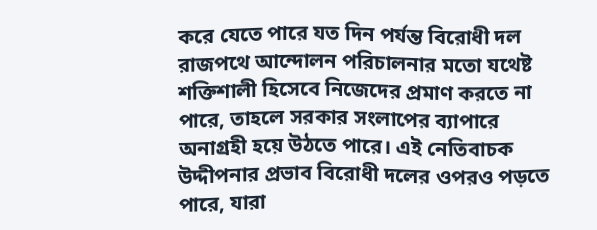করে যেতে পারে যত দিন পর্যন্ত বিরোধী দল রাজপথে আন্দোলন পরিচালনার মতো যথেষ্ট শক্তিশালী হিসেবে নিজেদের প্রমাণ করতে না পারে, তাহলে সরকার সংলাপের ব্যাপারে অনাগ্রহী হয়ে উঠতে পারে। এই নেতিবাচক উদ্দীপনার প্রভাব বিরোধী দলের ওপরও পড়তে পারে, যারা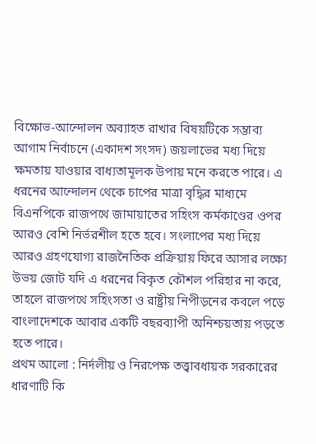বিক্ষোভ-আন্দোলন অব্যাহত রাখার বিষয়টিকে সম্ভাব্য আগাম নির্বাচনে (একাদশ সংসদ) জয়লাভের মধ্য দিয়ে ক্ষমতায় যাওয়ার বাধ্যতামূলক উপায় মনে করতে পারে। এ ধরনের আন্দোলন থেকে চাপের মাত্রা বৃদ্ধির মাধ্যমে বিএনপিকে রাজপথে জামায়াতের সহিংস কর্মকাণ্ডের ওপর আরও বেশি নির্ভরশীল হতে হবে। সংলাপের মধ্য দিয়ে আরও গ্রহণযোগ্য রাজনৈতিক প্রক্রিয়ায় ফিরে আসার লক্ষ্যে উভয় জোট যদি এ ধরনের বিকৃত কৌশল পরিহার না করে, তাহলে রাজপথে সহিংসতা ও রাষ্ট্রীয় নিপীড়নের কবলে পড়ে বাংলাদেশকে আবার একটি বছরব্যাপী অনিশ্চয়তায় পড়তে হতে পারে।
প্রথম আলো : নির্দলীয় ও নিরপেক্ষ তত্ত্বাবধায়ক সরকারের ধারণাটি কি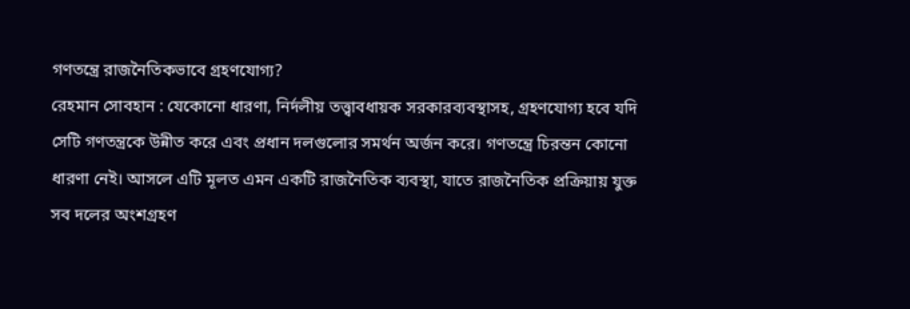গণতন্ত্রে রাজনৈতিকভাবে গ্রহণযোগ্য?
রেহমান সোবহান : যেকোনো ধারণা, নির্দলীয় তত্ত্বাবধায়ক সরকারব্যবস্থাসহ, গ্রহণযোগ্য হবে যদি সেটি গণতন্ত্রকে উন্নীত করে এবং প্রধান দলগুলোর সমর্থন অর্জন করে। গণতন্ত্রে চিরন্তন কোনো ধারণা নেই। আসলে এটি মূলত এমন একটি রাজনৈতিক ব্যবস্থা, যাতে রাজনৈতিক প্রক্রিয়ায় যুক্ত সব দলের অংশগ্রহণ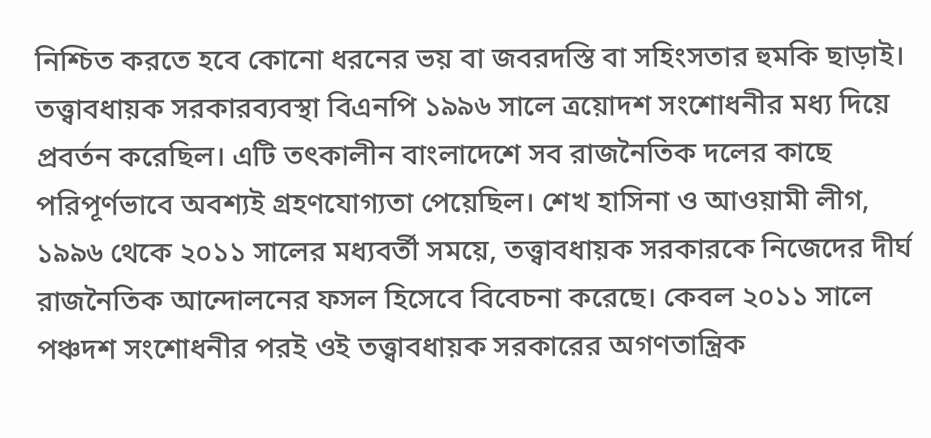নিশ্চিত করতে হবে কোনো ধরনের ভয় বা জবরদস্তি বা সহিংসতার হুমকি ছাড়াই। তত্ত্বাবধায়ক সরকারব্যবস্থা বিএনপি ১৯৯৬ সালে ত্রয়োদশ সংশোধনীর মধ্য দিয়ে প্রবর্তন করেছিল। এটি তৎকালীন বাংলাদেশে সব রাজনৈতিক দলের কাছে পরিপূর্ণভাবে অবশ্যই গ্রহণযোগ্যতা পেয়েছিল। শেখ হাসিনা ও আওয়ামী লীগ, ১৯৯৬ থেকে ২০১১ সালের মধ্যবর্তী সময়ে, তত্ত্বাবধায়ক সরকারকে নিজেদের দীর্ঘ রাজনৈতিক আন্দোলনের ফসল হিসেবে বিবেচনা করেছে। কেবল ২০১১ সালে পঞ্চদশ সংশোধনীর পরই ওই তত্ত্বাবধায়ক সরকারের অগণতান্ত্রিক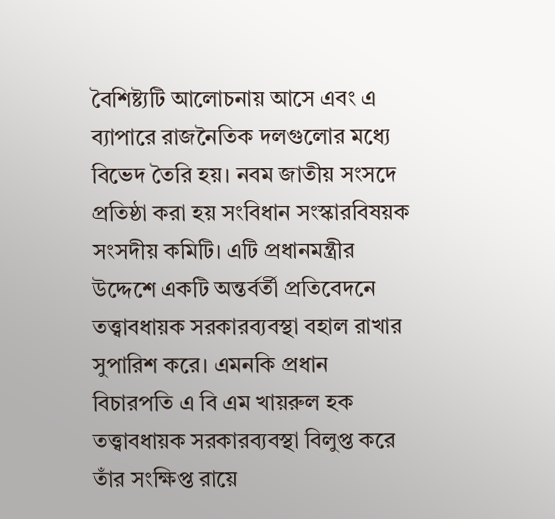বৈশিষ্ট্যটি আলোচনায় আসে এবং এ ব্যাপারে রাজনৈতিক দলগুলোর মধ্যে বিভেদ তৈরি হয়। নবম জাতীয় সংসদে প্রতিষ্ঠা করা হয় সংবিধান সংস্কারবিষয়ক সংসদীয় কমিটি। এটি প্রধানমন্ত্রীর উদ্দেশে একটি অন্তর্বর্তী প্রতিবেদনে তত্ত্বাবধায়ক সরকারব্যবস্থা বহাল রাখার সুপারিশ করে। এমনকি প্রধান বিচারপতি এ বি এম খায়রুল হক তত্ত্বাবধায়ক সরকারব্যবস্থা বিলুপ্ত করে তাঁর সংক্ষিপ্ত রায়ে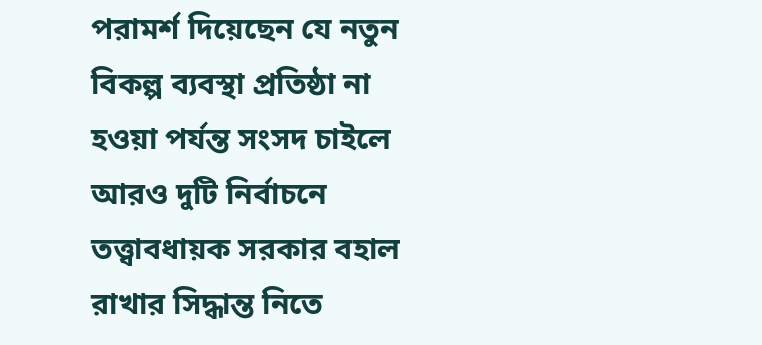পরামর্শ দিয়েছেন যে নতুন বিকল্প ব্যবস্থা প্রতিষ্ঠা না হওয়া পর্যন্ত সংসদ চাইলে আরও দুটি নির্বাচনে তত্ত্বাবধায়ক সরকার বহাল রাখার সিদ্ধান্ত নিতে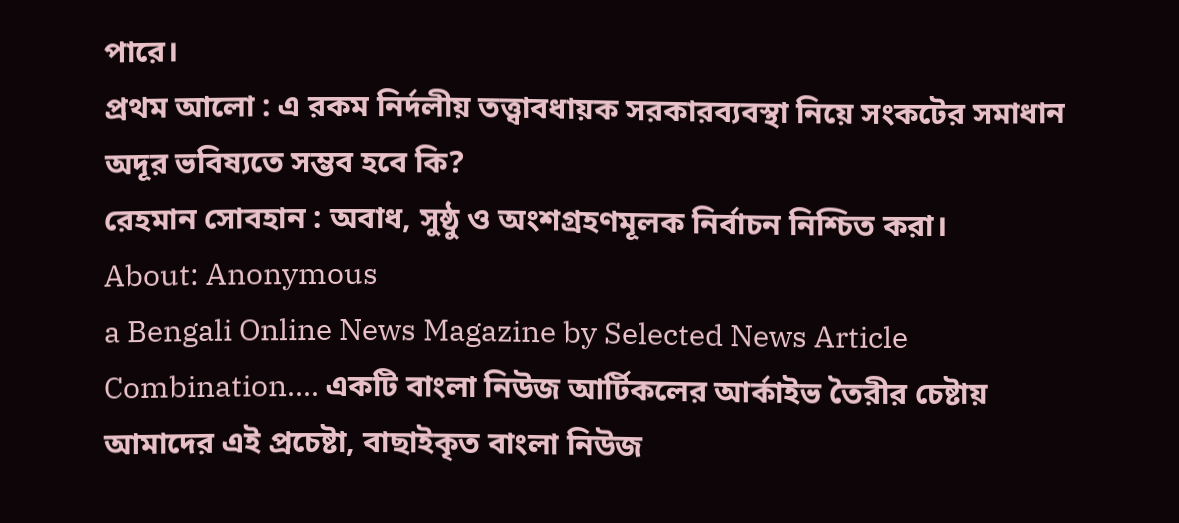পারে।
প্রথম আলো : এ রকম নির্দলীয় তত্ত্বাবধায়ক সরকারব্যবস্থা নিয়ে সংকটের সমাধান অদূর ভবিষ্যতে সম্ভব হবে কি?
রেহমান সোবহান : অবাধ, সুষ্ঠু ও অংশগ্রহণমূলক নির্বাচন নিশ্চিত করা।
About: Anonymous
a Bengali Online News Magazine by Selected News Article Combination.... একটি বাংলা নিউজ আর্টিকলের আর্কাইভ তৈরীর চেষ্টায় আমাদের এই প্রচেষ্টা, বাছাইকৃত বাংলা নিউজ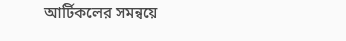আর্টিকলের সমন্বয়ে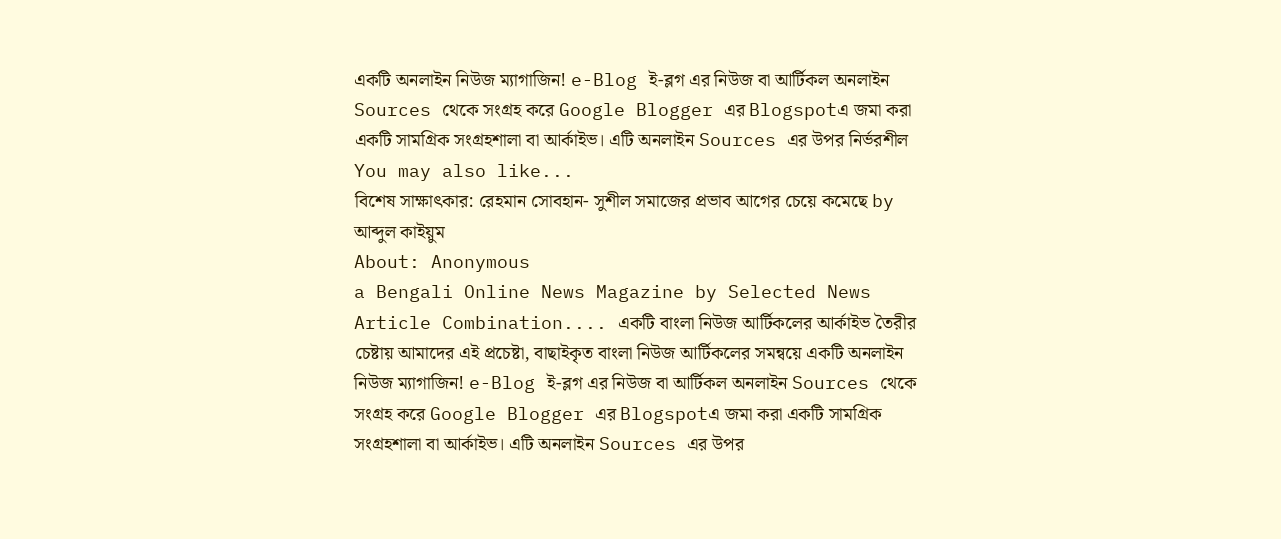একটি অনলাইন নিউজ ম্যাগাজিন! e-Blog ই-ব্লগ এর নিউজ বা আর্টিকল অনলাইন Sources থেকে সংগ্রহ করে Google Blogger এর Blogspotএ জমা করা একটি সামগ্রিক সংগ্রহশালা বা আর্কাইভ। এটি অনলাইন Sources এর উপর নির্ভরশীল
You may also like...
বিশেষ সাক্ষাৎকার: রেহমান সোবহান- সুশীল সমাজের প্রভাব আগের চেয়ে কমেছে by আব্দুল কাইয়ুম
About: Anonymous
a Bengali Online News Magazine by Selected News Article Combination.... একটি বাংলা নিউজ আর্টিকলের আর্কাইভ তৈরীর চেষ্টায় আমাদের এই প্রচেষ্টা, বাছাইকৃত বাংলা নিউজ আর্টিকলের সমন্বয়ে একটি অনলাইন নিউজ ম্যাগাজিন! e-Blog ই-ব্লগ এর নিউজ বা আর্টিকল অনলাইন Sources থেকে সংগ্রহ করে Google Blogger এর Blogspotএ জমা করা একটি সামগ্রিক সংগ্রহশালা বা আর্কাইভ। এটি অনলাইন Sources এর উপর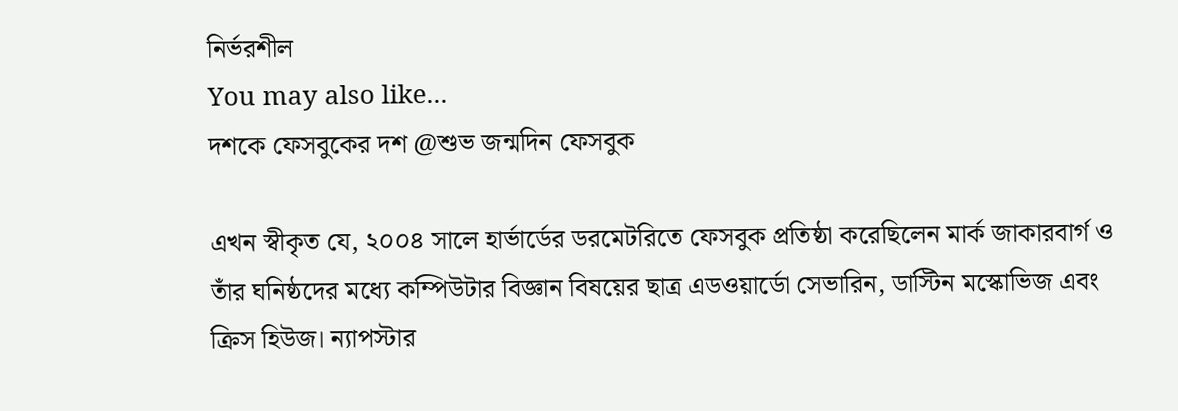নির্ভরশীল
You may also like...
দশকে ফেসবুকের দশ @শুভ জন্মদিন ফেসবুক

এখন স্বীকৃত যে, ২০০৪ সালে হার্ভার্ডের ডরমেটরিতে ফেসবুক প্রতিষ্ঠা করেছিলেন মার্ক জাকারবার্গ ও তাঁর ঘনিষ্ঠদের মধ্যে কম্পিউটার বিজ্ঞান বিষয়ের ছাত্র এডওয়ার্ডো সেভারিন, ডাস্টিন মস্কোভিজ এবং ক্রিস হিউজ। ন্যাপস্টার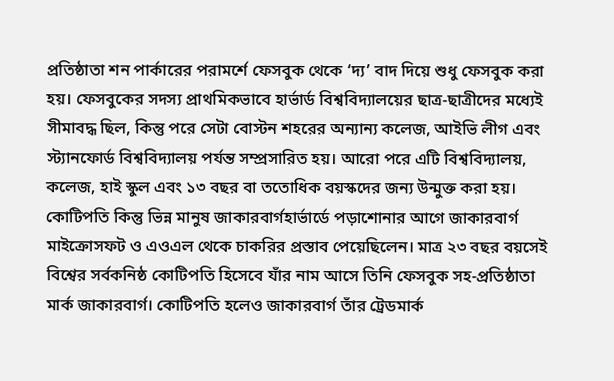প্রতিষ্ঠাতা শন পার্কারের পরামর্শে ফেসবুক থেকে ‘দ্য’ বাদ দিয়ে শুধু ফেসবুক করা হয়। ফেসবুকের সদস্য প্রাথমিকভাবে হার্ভার্ড বিশ্ববিদ্যালয়ের ছাত্র-ছাত্রীদের মধ্যেই সীমাবদ্ধ ছিল, কিন্তু পরে সেটা বোস্টন শহরের অন্যান্য কলেজ, আইভি লীগ এবং স্ট্যানফোর্ড বিশ্ববিদ্যালয় পর্যন্ত সম্প্রসারিত হয়। আরো পরে এটি বিশ্ববিদ্যালয়, কলেজ, হাই স্কুল এবং ১৩ বছর বা ততোধিক বয়স্কদের জন্য উন্মুক্ত করা হয়।
কোটিপতি কিন্তু ভিন্ন মানুষ জাকারবার্গহার্ভার্ডে পড়াশোনার আগে জাকারবার্গ মাইক্রোসফট ও এওএল থেকে চাকরির প্রস্তাব পেয়েছিলেন। মাত্র ২৩ বছর বয়সেই বিশ্বের সর্বকনিষ্ঠ কোটিপতি হিসেবে যাঁর নাম আসে তিনি ফেসবুক সহ-প্রতিষ্ঠাতা মার্ক জাকারবার্গ। কোটিপতি হলেও জাকারবার্গ তাঁর ট্রেডমার্ক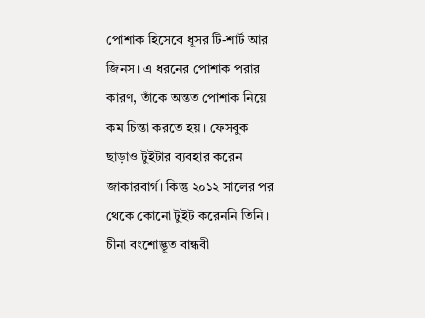পোশাক হিসেবে ধূসর টি-শার্ট আর জিনস। এ ধরনের পোশাক পরার কারণ, তাঁকে অন্তত পোশাক নিয়ে কম চিন্তা করতে হয়। ফেসবুক ছাড়াও টুইটার ব্যবহার করেন জাকারবার্গ। কিন্তু ২০১২ সালের পর থেকে কোনো টুইট করেননি তিনি। চীনা বংশোদ্ভূত বান্ধবী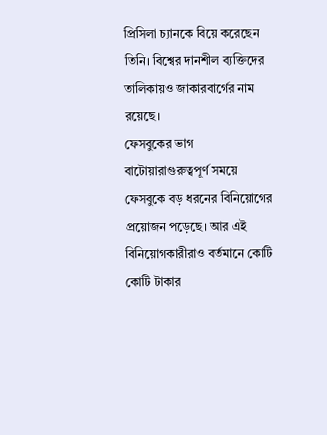প্রিসিলা চ্যানকে বিয়ে করেছেন তিনি। বিশ্বের দানশীল ব্যক্তিদের তালিকায়ও জাকারবার্গের নাম রয়েছে।
ফেসবুকের ভাগ বাটোয়ারাগুরুত্বপূর্ণ সময়ে ফেসবুকে বড় ধরনের বিনিয়োগের প্রয়োজন পড়েছে। আর এই বিনিয়োগকারীরাও বর্তমানে কোটি কোটি টাকার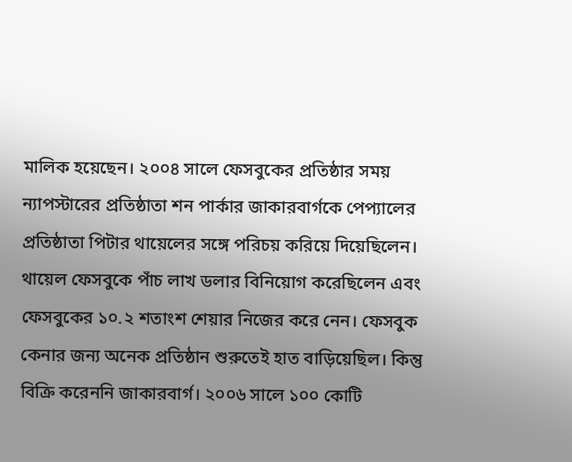মালিক হয়েছেন। ২০০৪ সালে ফেসবুকের প্রতিষ্ঠার সময় ন্যাপস্টারের প্রতিষ্ঠাতা শন পার্কার জাকারবার্গকে পেপ্যালের প্রতিষ্ঠাতা পিটার থায়েলের সঙ্গে পরিচয় করিয়ে দিয়েছিলেন। থায়েল ফেসবুকে পাঁচ লাখ ডলার বিনিয়োগ করেছিলেন এবং ফেসবুকের ১০.২ শতাংশ শেয়ার নিজের করে নেন। ফেসবুক কেনার জন্য অনেক প্রতিষ্ঠান শুরুতেই হাত বাড়িয়েছিল। কিন্তু বিক্রি করেননি জাকারবার্গ। ২০০৬ সালে ১০০ কোটি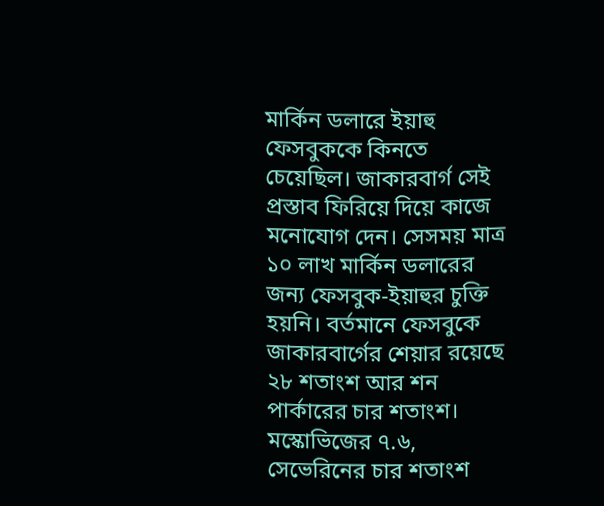মার্কিন ডলারে ইয়াহু ফেসবুককে কিনতে চেয়েছিল। জাকারবার্গ সেই প্রস্তাব ফিরিয়ে দিয়ে কাজে মনোযোগ দেন। সেসময় মাত্র ১০ লাখ মার্কিন ডলারের জন্য ফেসবুক-ইয়াহুর চুক্তি হয়নি। বর্তমানে ফেসবুকে জাকারবার্গের শেয়ার রয়েছে ২৮ শতাংশ আর শন পার্কারের চার শতাংশ। মস্কোভিজের ৭.৬, সেভেরিনের চার শতাংশ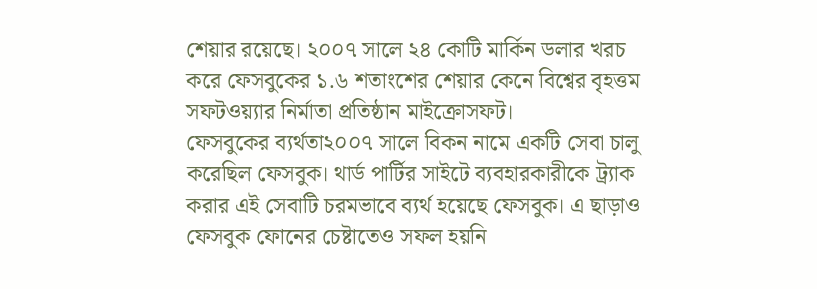শেয়ার রয়েছে। ২০০৭ সালে ২৪ কোটি মার্কিন ডলার খরচ করে ফেসবুকের ১.৬ শতাংশের শেয়ার কেনে বিশ্বের বৃহত্তম সফটওয়্যার নির্মাতা প্রতিষ্ঠান মাইক্রোসফট।
ফেসবুকের ব্যর্থতা২০০৭ সালে বিকন নামে একটি সেবা চালু করেছিল ফেসবুক। থার্ড পার্টির সাইটে ব্যবহারকারীকে ট্র্যাক করার এই সেবাটি চরমভাবে ব্যর্থ হয়েছে ফেসবুক। এ ছাড়াও ফেসবুক ফোনের চেষ্টাতেও সফল হয়নি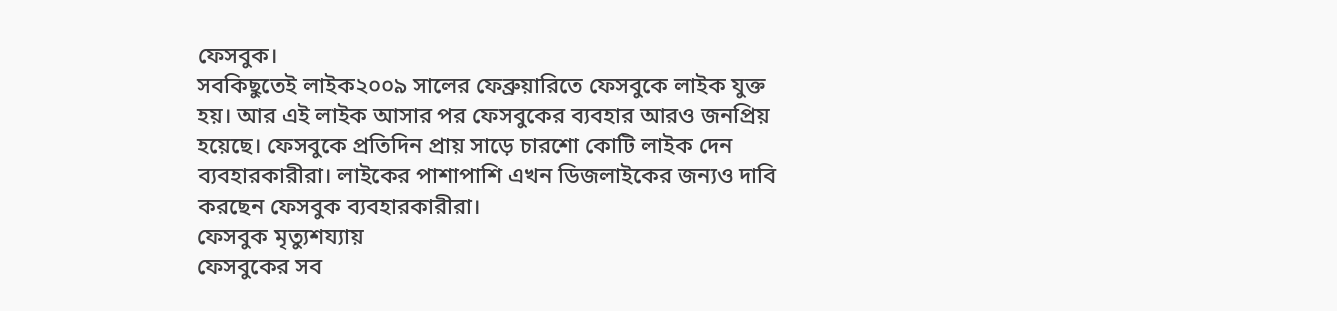ফেসবুক।
সবকিছুতেই লাইক২০০৯ সালের ফেব্রুয়ারিতে ফেসবুকে লাইক যুক্ত হয়। আর এই লাইক আসার পর ফেসবুকের ব্যবহার আরও জনপ্রিয় হয়েছে। ফেসবুকে প্রতিদিন প্রায় সাড়ে চারশো কোটি লাইক দেন ব্যবহারকারীরা। লাইকের পাশাপাশি এখন ডিজলাইকের জন্যও দাবি করছেন ফেসবুক ব্যবহারকারীরা।
ফেসবুক মৃত্যুশয্যায়
ফেসবুকের সব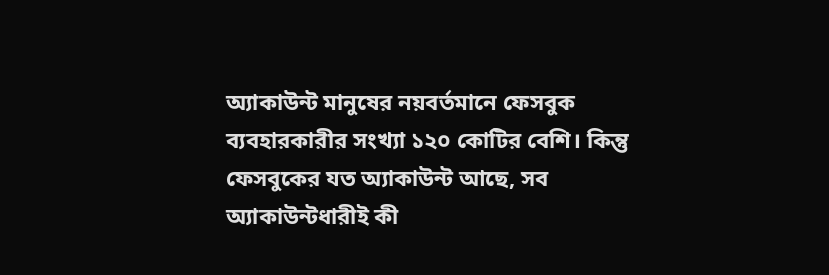অ্যাকাউন্ট মানুষের নয়বর্তমানে ফেসবুক ব্যবহারকারীর সংখ্যা ১২০ কোটির বেশি। কিন্তু ফেসবুকের যত অ্যাকাউন্ট আছে, সব অ্যাকাউন্টধারীই কী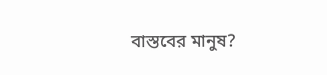বাস্তবের মানুষ?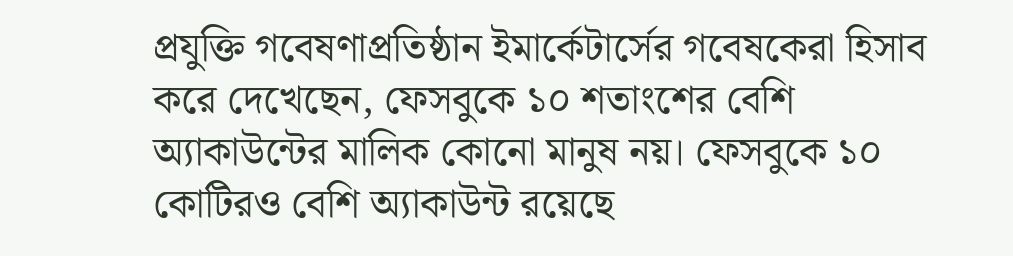প্রযুক্তি গবেষণাপ্রতিষ্ঠান ইমার্কেটার্সের গবেষকেরা হিসাব করে দেখেছেন, ফেসবুকে ১০ শতাংশের বেশি অ্যাকাউন্টের মালিক কোনো মানুষ নয়। ফেসবুকে ১০ কোটিরও বেশি অ্যাকাউন্ট রয়েছে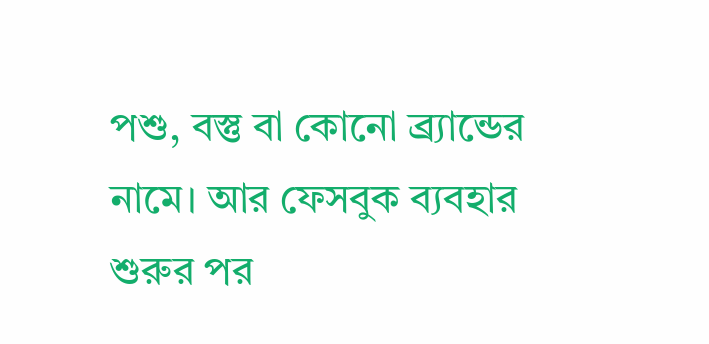পশু, বস্তু বা কোনো ব্র্যান্ডের নামে। আর ফেসবুক ব্যবহার শুরুর পর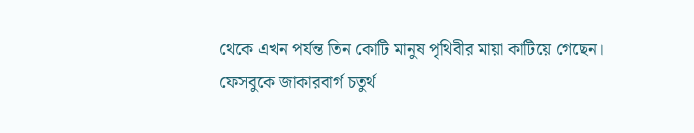থেকে এখন পর্যন্ত তিন কোটি মানুষ পৃথিবীর মায়া কাটিয়ে গেছেন।
ফেসবুকে জাকারবার্গ চতুর্থ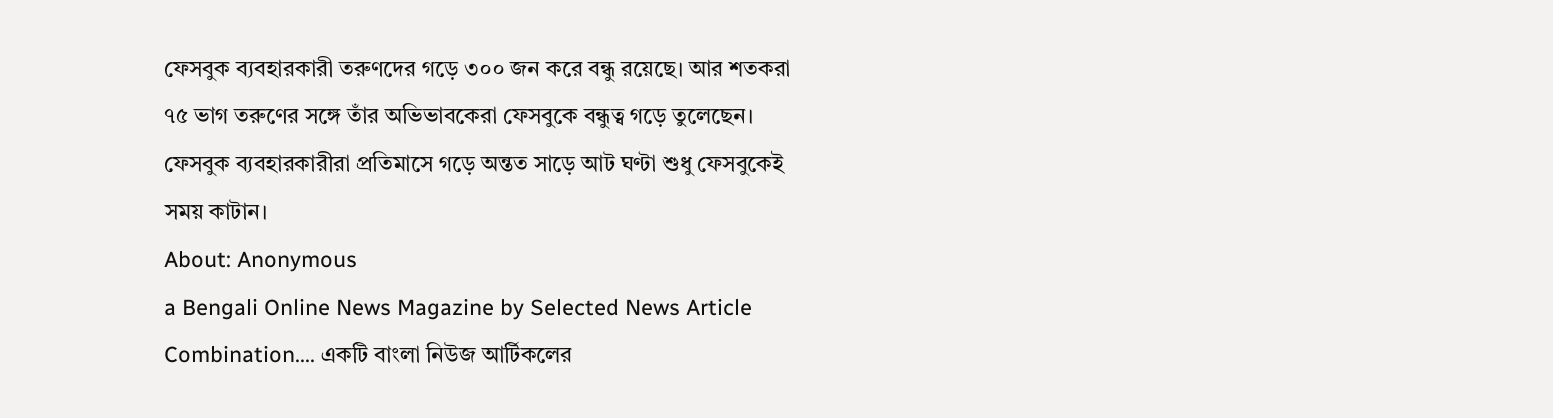ফেসবুক ব্যবহারকারী তরুণদের গড়ে ৩০০ জন করে বন্ধু রয়েছে। আর শতকরা ৭৫ ভাগ তরুণের সঙ্গে তাঁর অভিভাবকেরা ফেসবুকে বন্ধুত্ব গড়ে তুলেছেন। ফেসবুক ব্যবহারকারীরা প্রতিমাসে গড়ে অন্তত সাড়ে আট ঘণ্টা শুধু ফেসবুকেই সময় কাটান।
About: Anonymous
a Bengali Online News Magazine by Selected News Article Combination.... একটি বাংলা নিউজ আর্টিকলের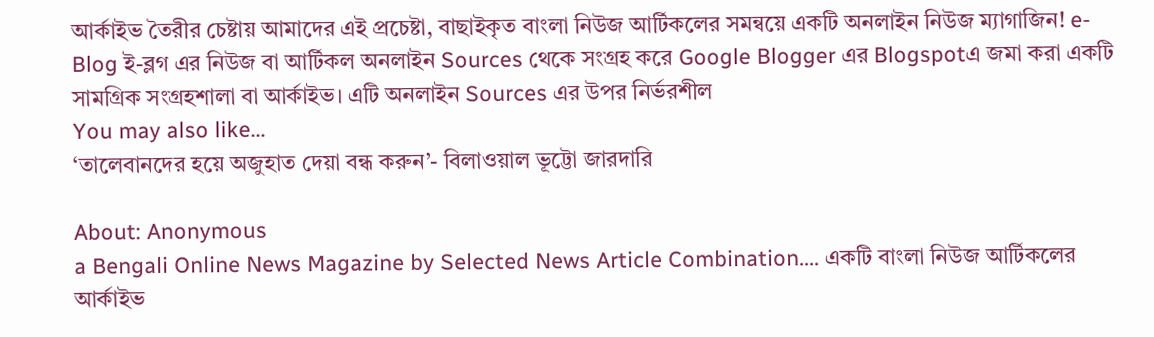আর্কাইভ তৈরীর চেষ্টায় আমাদের এই প্রচেষ্টা, বাছাইকৃত বাংলা নিউজ আর্টিকলের সমন্বয়ে একটি অনলাইন নিউজ ম্যাগাজিন! e-Blog ই-ব্লগ এর নিউজ বা আর্টিকল অনলাইন Sources থেকে সংগ্রহ করে Google Blogger এর Blogspotএ জমা করা একটি সামগ্রিক সংগ্রহশালা বা আর্কাইভ। এটি অনলাইন Sources এর উপর নির্ভরশীল
You may also like...
‘তালেবানদের হয়ে অজুহাত দেয়া বন্ধ করুন’- বিলাওয়াল ভূট্টো জারদারি

About: Anonymous
a Bengali Online News Magazine by Selected News Article Combination.... একটি বাংলা নিউজ আর্টিকলের আর্কাইভ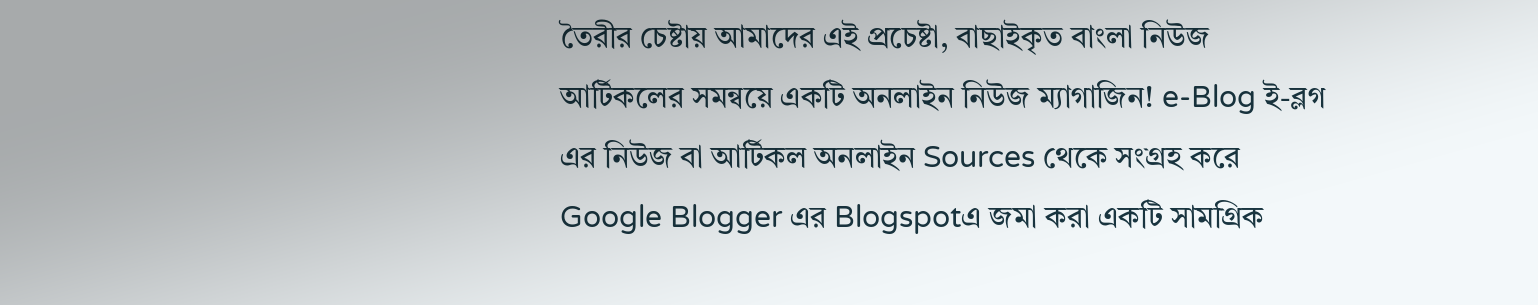তৈরীর চেষ্টায় আমাদের এই প্রচেষ্টা, বাছাইকৃত বাংলা নিউজ আর্টিকলের সমন্বয়ে একটি অনলাইন নিউজ ম্যাগাজিন! e-Blog ই-ব্লগ এর নিউজ বা আর্টিকল অনলাইন Sources থেকে সংগ্রহ করে Google Blogger এর Blogspotএ জমা করা একটি সামগ্রিক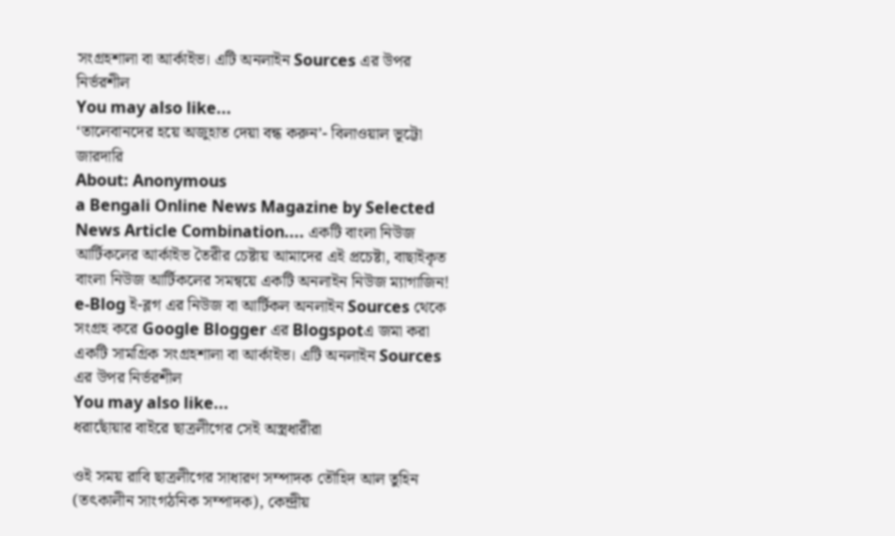সংগ্রহশালা বা আর্কাইভ। এটি অনলাইন Sources এর উপর নির্ভরশীল
You may also like...
‘তালেবানদের হয়ে অজুহাত দেয়া বন্ধ করুন’- বিলাওয়াল ভূট্টো জারদারি
About: Anonymous
a Bengali Online News Magazine by Selected News Article Combination.... একটি বাংলা নিউজ আর্টিকলের আর্কাইভ তৈরীর চেষ্টায় আমাদের এই প্রচেষ্টা, বাছাইকৃত বাংলা নিউজ আর্টিকলের সমন্বয়ে একটি অনলাইন নিউজ ম্যাগাজিন! e-Blog ই-ব্লগ এর নিউজ বা আর্টিকল অনলাইন Sources থেকে সংগ্রহ করে Google Blogger এর Blogspotএ জমা করা একটি সামগ্রিক সংগ্রহশালা বা আর্কাইভ। এটি অনলাইন Sources এর উপর নির্ভরশীল
You may also like...
ধরাছোঁয়ার বাইরে ছাত্রলীগের সেই অস্ত্রধারীরা

ওই সময় রাবি ছাত্রলীগের সাধারণ সম্পাদক তৌহিদ আল তুহিন (তৎকালীন সাংগঠনিক সম্পাদক), কেন্দ্রীয়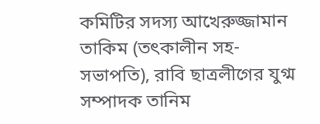কমিটির সদস্য আখেরুজ্জামান তাকিম (তৎকালীন সহ-সভাপতি), রাবি ছাত্রলীগের যুগ্ম সম্পাদক তানিম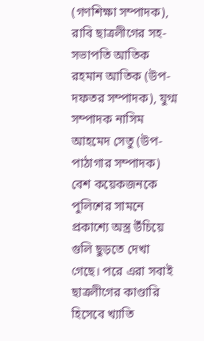(গণশিক্ষা সম্পাদক), রাবি ছাত্রলীগের সহ-সভাপতি আতিক রহমান আতিক (উপ-দফতর সম্পাদক), যুগ্ম সম্পাদক নাসিম আহমেদ সেতু (উপ-পাঠাগার সম্পাদক) বেশ কয়েকজনকে পুলিশের সামনে প্রকাশ্যে অস্ত্র উঁচিয়ে গুলি ছুড়তে দেখা গেছে। পরে এরা সবাই ছাত্রলীগের কাণ্ডারি হিসেবে খ্যাতি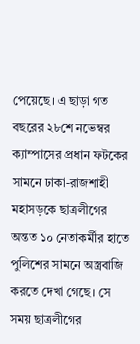পেয়েছে। এ ছাড়া গত বছরের ২৮শে নভেম্বর ক্যাম্পাসের প্রধান ফটকের সামনে ঢাকা-রাজশাহী মহাসড়কে ছাত্রলীগের অন্তত ১০ নেতাকর্মীর হাতে পুলিশের সামনে অস্ত্রবাজি করতে দেখা গেছে। সে সময় ছাত্রলীগের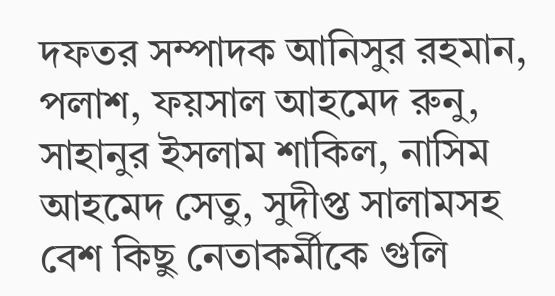দফতর সম্পাদক আনিসুর রহমান, পলাশ, ফয়সাল আহমেদ রুনু, সাহানুর ইসলাম শাকিল, নাসিম আহমেদ সেতু, সুদীপ্ত সালামসহ বেশ কিছু নেতাকর্মীকে গুলি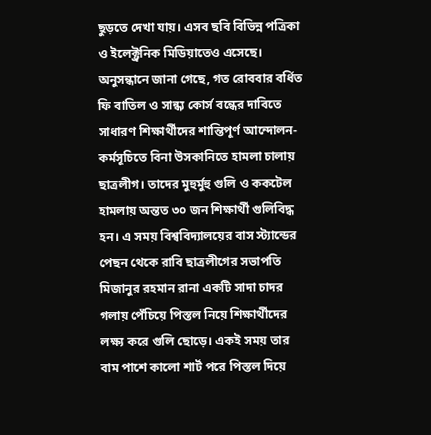ছুড়তে দেখা যায়। এসব ছবি বিভিন্ন পত্রিকা ও ইলেক্ট্রনিক মিডিয়াতেও এসেছে।
অনুসন্ধানে জানা গেছে, গত রোববার বর্ধিত ফি বাতিল ও সান্ধ্য কোর্স বন্ধের দাবিতে সাধারণ শিক্ষার্থীদের শান্তিপূর্ণ আন্দোলন-কর্মসূচিতে বিনা উসকানিতে হামলা চালায় ছাত্রলীগ। তাদের মুহুর্মুহু গুলি ও ককটেল হামলায় অন্তত ৩০ জন শিক্ষার্থী গুলিবিদ্ধ হন। এ সময় বিশ্ববিদ্যালয়ের বাস স্ট্যান্ডের পেছন থেকে রাবি ছাত্রলীগের সভাপতি মিজানুর রহমান রানা একটি সাদা চাদর গলায় পেঁচিয়ে পিস্তল নিয়ে শিক্ষার্থীদের লক্ষ্য করে গুলি ছোড়ে। একই সময় তার বাম পাশে কালো শার্ট পরে পিস্তল দিয়ে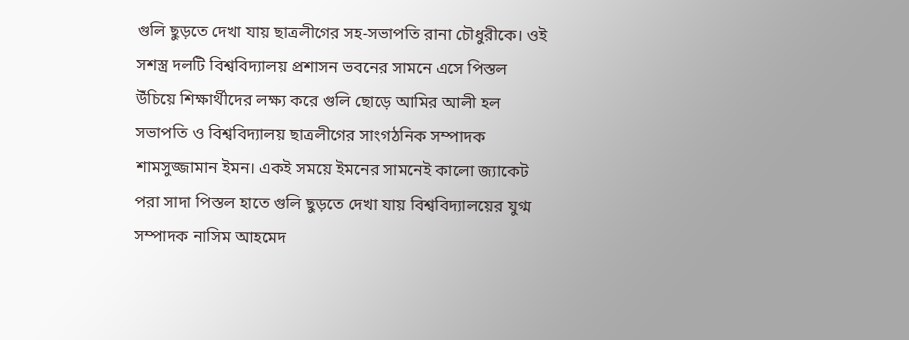গুলি ছুড়তে দেখা যায় ছাত্রলীগের সহ-সভাপতি রানা চৌধুরীকে। ওই সশস্ত্র দলটি বিশ্ববিদ্যালয় প্রশাসন ভবনের সামনে এসে পিস্তল উঁচিয়ে শিক্ষার্থীদের লক্ষ্য করে গুলি ছোড়ে আমির আলী হল সভাপতি ও বিশ্ববিদ্যালয় ছাত্রলীগের সাংগঠনিক সম্পাদক শামসুজ্জামান ইমন। একই সময়ে ইমনের সামনেই কালো জ্যাকেট পরা সাদা পিস্তল হাতে গুলি ছুড়তে দেখা যায় বিশ্ববিদ্যালয়ের যুগ্ম সম্পাদক নাসিম আহমেদ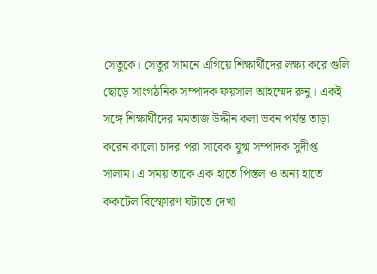সেতুকে। সেতুর সামনে এগিয়ে শিক্ষার্থীদের লক্ষ্য করে গুলি ছোড়ে সাংগঠনিক সম্পাদক ফয়সাল আহম্মেদ রুনু। একই সঙ্গে শিক্ষার্থীদের মমতাজ উদ্দীন কলা ভবন পর্যন্ত তাড়া করেন কালো চাদর পরা সাবেক যুগ্ম সম্পাদক সুদীপ্ত সালাম। এ সময় তাকে এক হাতে পিস্তল ও অন্য হাতে ককটেল বিস্ফোরণ ঘটাতে দেখা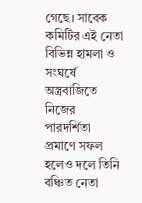গেছে। সাবেক কমিটির এই নেতা বিভিন্ন হামলা ও সংঘর্ষে অস্ত্রবাজিতে নিজের পারদর্শিতা প্রমাণে সফল হলেও দলে তিনি বঞ্চিত নেতা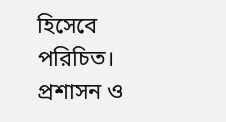হিসেবে পরিচিত।
প্রশাসন ও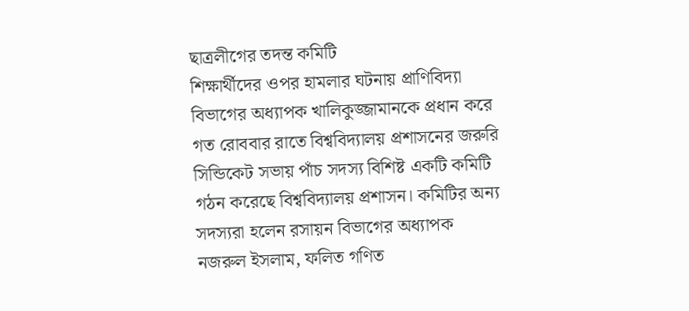ছাত্রলীগের তদন্ত কমিটি
শিক্ষার্থীদের ওপর হামলার ঘটনায় প্রাণিবিদ্যা বিভাগের অধ্যাপক খালিকুজ্জামানকে প্রধান করে গত রোববার রাতে বিশ্ববিদ্যালয় প্রশাসনের জরুরি সিন্ডিকেট সভায় পাঁচ সদস্য বিশিষ্ট একটি কমিটি গঠন করেছে বিশ্ববিদ্যালয় প্রশাসন। কমিটির অন্য সদস্যরা হলেন রসায়ন বিভাগের অধ্যাপক নজরুল ইসলাম, ফলিত গণিত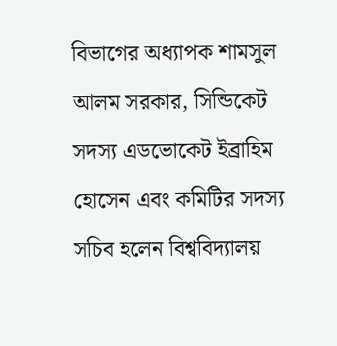বিভাগের অধ্যাপক শামসুল আলম সরকার, সিন্ডিকেট সদস্য এডভোকেট ইব্রাহিম হোসেন এবং কমিটির সদস্য সচিব হলেন বিশ্ববিদ্যালয়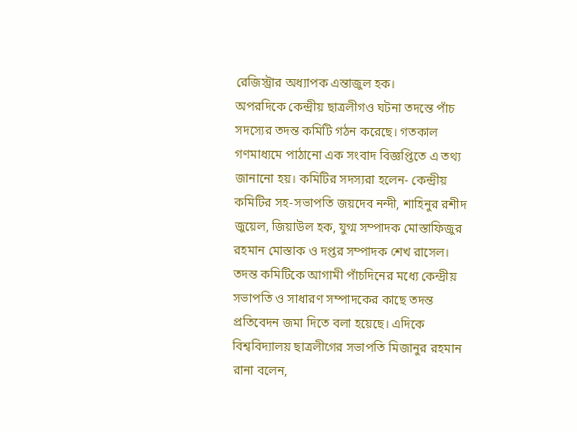রেজিস্ট্রার অধ্যাপক এন্তাজুল হক।
অপরদিকে কেন্দ্রীয় ছাত্রলীগও ঘটনা তদন্তে পাঁচ সদস্যের তদন্ত কমিটি গঠন করেছে। গতকাল গণমাধ্যমে পাঠানো এক সংবাদ বিজ্ঞপ্তিতে এ তথ্য জানানো হয়। কমিটির সদস্যরা হলেন- কেন্দ্রীয় কমিটির সহ-সভাপতি জয়দেব নন্দী, শাহিনুর রশীদ জুয়েল, জিয়াউল হক, যুগ্ম সম্পাদক মোস্তাফিজুর রহমান মোস্তাক ও দপ্তর সম্পাদক শেখ রাসেল। তদন্ত কমিটিকে আগামী পাঁচদিনের মধ্যে কেন্দ্রীয় সভাপতি ও সাধারণ সম্পাদকের কাছে তদন্ত প্রতিবেদন জমা দিতে বলা হয়েছে। এদিকে বিশ্ববিদ্যালয় ছাত্রলীগের সভাপতি মিজানুর রহমান রানা বলেন,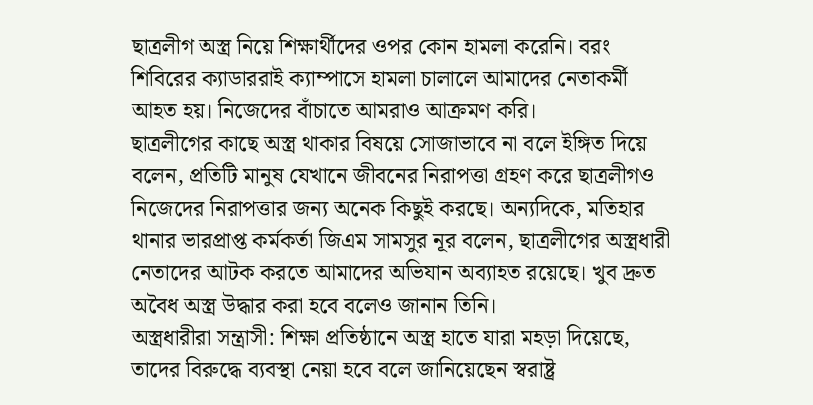ছাত্রলীগ অস্ত্র নিয়ে শিক্ষার্থীদের ওপর কোন হামলা করেনি। বরং শিবিরের ক্যাডাররাই ক্যাম্পাসে হামলা চালালে আমাদের নেতাকর্মী আহত হয়। নিজেদের বাঁচাতে আমরাও আক্রমণ করি।
ছাত্রলীগের কাছে অস্ত্র থাকার বিষয়ে সোজাভাবে না বলে ইঙ্গিত দিয়ে বলেন, প্রতিটি মানুষ যেখানে জীবনের নিরাপত্তা গ্রহণ করে ছাত্রলীগও নিজেদের নিরাপত্তার জন্য অনেক কিছুই করছে। অন্যদিকে, মতিহার থানার ভারপ্রাপ্ত কর্মকর্তা জিএম সামসুর নূর বলেন, ছাত্রলীগের অস্ত্রধারী নেতাদের আটক করতে আমাদের অভিযান অব্যাহত রয়েছে। খুব দ্রুত অবৈধ অস্ত্র উদ্ধার করা হবে বলেও জানান তিনি।
অস্ত্রধারীরা সন্ত্রাসী: শিক্ষা প্রতিষ্ঠানে অস্ত্র হাতে যারা মহড়া দিয়েছে, তাদের বিরুদ্ধে ব্যবস্থা নেয়া হবে বলে জানিয়েছেন স্বরাষ্ট্র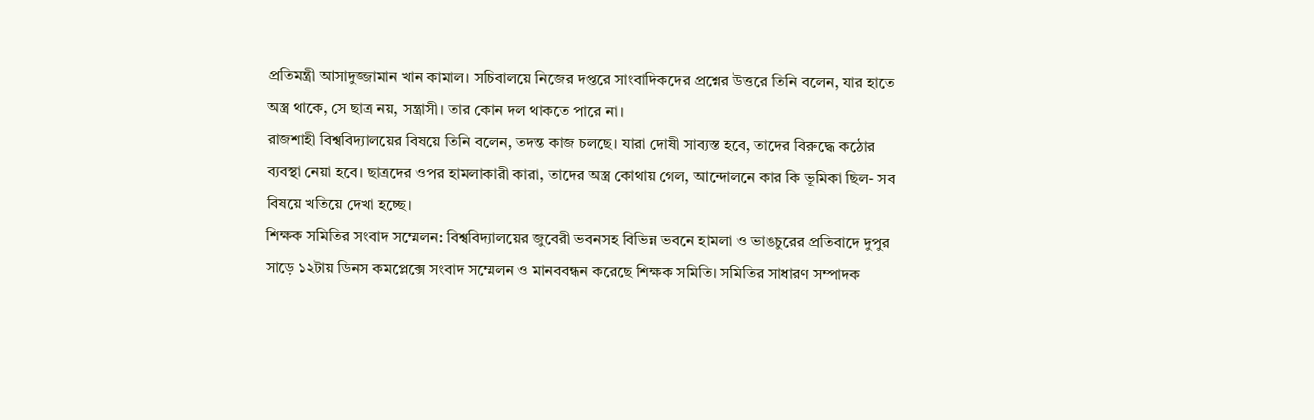প্রতিমন্ত্রী আসাদুজ্জামান খান কামাল। সচিবালয়ে নিজের দপ্তরে সাংবাদিকদের প্রশ্নের উত্তরে তিনি বলেন, যার হাতে অস্ত্র থাকে, সে ছাত্র নয়, সন্ত্রাসী। তার কোন দল থাকতে পারে না।
রাজশাহী বিশ্ববিদ্যালয়ের বিষয়ে তিনি বলেন, তদন্ত কাজ চলছে। যারা দোষী সাব্যস্ত হবে, তাদের বিরুদ্ধে কঠোর ব্যবস্থা নেয়া হবে। ছাত্রদের ওপর হামলাকারী কারা, তাদের অস্ত্র কোথায় গেল, আন্দোলনে কার কি ভূমিকা ছিল- সব বিষয়ে খতিয়ে দেখা হচ্ছে।
শিক্ষক সমিতির সংবাদ সম্মেলন: বিশ্ববিদ্যালয়ের জুবেরী ভবনসহ বিভিন্ন ভবনে হামলা ও ভাঙচুরের প্রতিবাদে দুপুর সাড়ে ১২টায় ডিনস কমপ্লেক্সে সংবাদ সম্মেলন ও মানববন্ধন করেছে শিক্ষক সমিতি। সমিতির সাধারণ সম্পাদক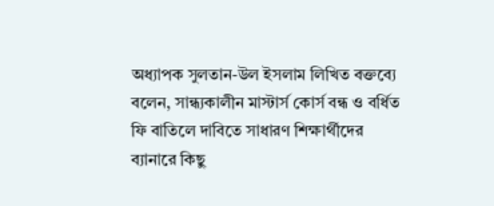অধ্যাপক সুলতান-উল ইসলাম লিখিত বক্তব্যে বলেন, সান্ধ্যকালীন মাস্টার্স কোর্স বন্ধ ও বর্ধিত ফি বাতিলে দাবিতে সাধারণ শিক্ষার্থীদের ব্যানারে কিছু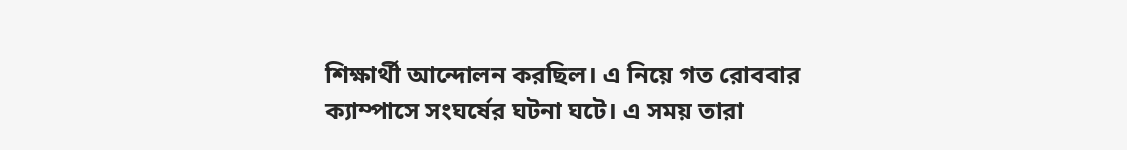শিক্ষার্থী আন্দোলন করছিল। এ নিয়ে গত রোববার ক্যাম্পাসে সংঘর্ষের ঘটনা ঘটে। এ সময় তারা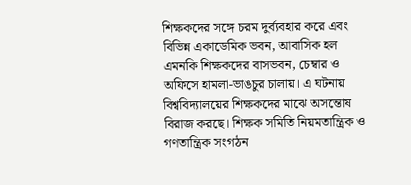শিক্ষকদের সঙ্গে চরম দুর্ব্যবহার করে এবং বিভিন্ন একাডেমিক ভবন, আবাসিক হল এমনকি শিক্ষকদের বাসভবন, চেম্বার ও অফিসে হামলা-ভাঙচুর চালায়। এ ঘটনায় বিশ্ববিদ্যালয়ের শিক্ষকদের মাঝে অসন্তোষ বিরাজ করছে। শিক্ষক সমিতি নিয়মতান্ত্রিক ও গণতান্ত্রিক সংগঠন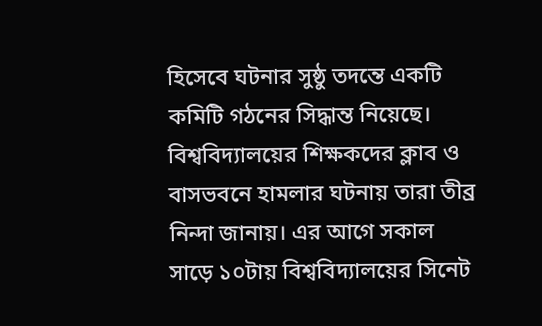হিসেবে ঘটনার সুষ্ঠু তদন্তে একটি কমিটি গঠনের সিদ্ধান্ত নিয়েছে। বিশ্ববিদ্যালয়ের শিক্ষকদের ক্লাব ও বাসভবনে হামলার ঘটনায় তারা তীব্র নিন্দা জানায়। এর আগে সকাল সাড়ে ১০টায় বিশ্ববিদ্যালয়ের সিনেট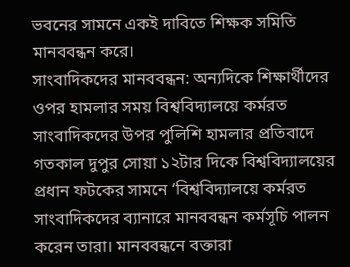ভবনের সামনে একই দাবিতে শিক্ষক সমিতি মানববন্ধন করে।
সাংবাদিকদের মানববন্ধন: অন্যদিকে শিক্ষার্থীদের ওপর হামলার সময় বিশ্ববিদ্যালয়ে কর্মরত সাংবাদিকদের উপর পুলিশি হামলার প্রতিবাদে গতকাল দুপুর সোয়া ১২টার দিকে বিশ্ববিদ্যালয়ের প্রধান ফটকের সামনে ‘বিশ্ববিদ্যালয়ে কর্মরত সাংবাদিকদের ব্যানারে মানববন্ধন কর্মসূচি পালন করেন তারা। মানববন্ধনে বক্তারা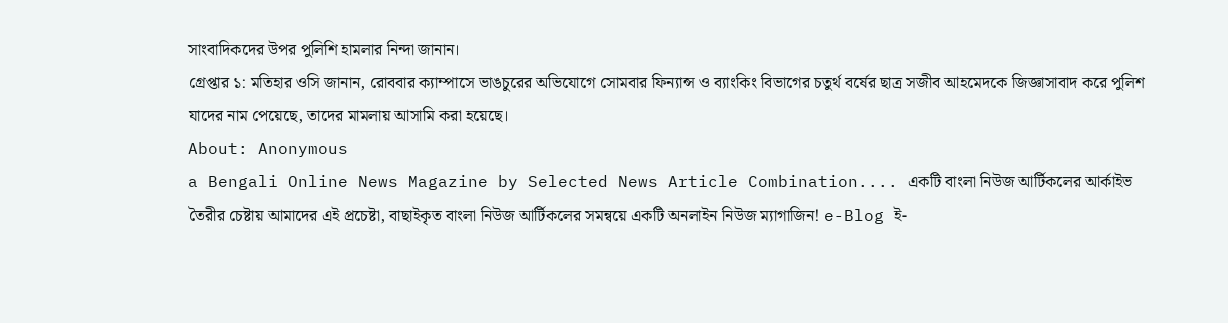সাংবাদিকদের উপর পুলিশি হামলার নিন্দা জানান।
গ্রেপ্তার ১: মতিহার ওসি জানান, রোববার ক্যাম্পাসে ভাঙচুরের অভিযোগে সোমবার ফিন্যান্স ও ব্যাংকিং বিভাগের চতুর্থ বর্ষের ছাত্র সজীব আহমেদকে জিজ্ঞাসাবাদ করে পুলিশ যাদের নাম পেয়েছে, তাদের মামলায় আসামি করা হয়েছে।
About: Anonymous
a Bengali Online News Magazine by Selected News Article Combination.... একটি বাংলা নিউজ আর্টিকলের আর্কাইভ তৈরীর চেষ্টায় আমাদের এই প্রচেষ্টা, বাছাইকৃত বাংলা নিউজ আর্টিকলের সমন্বয়ে একটি অনলাইন নিউজ ম্যাগাজিন! e-Blog ই-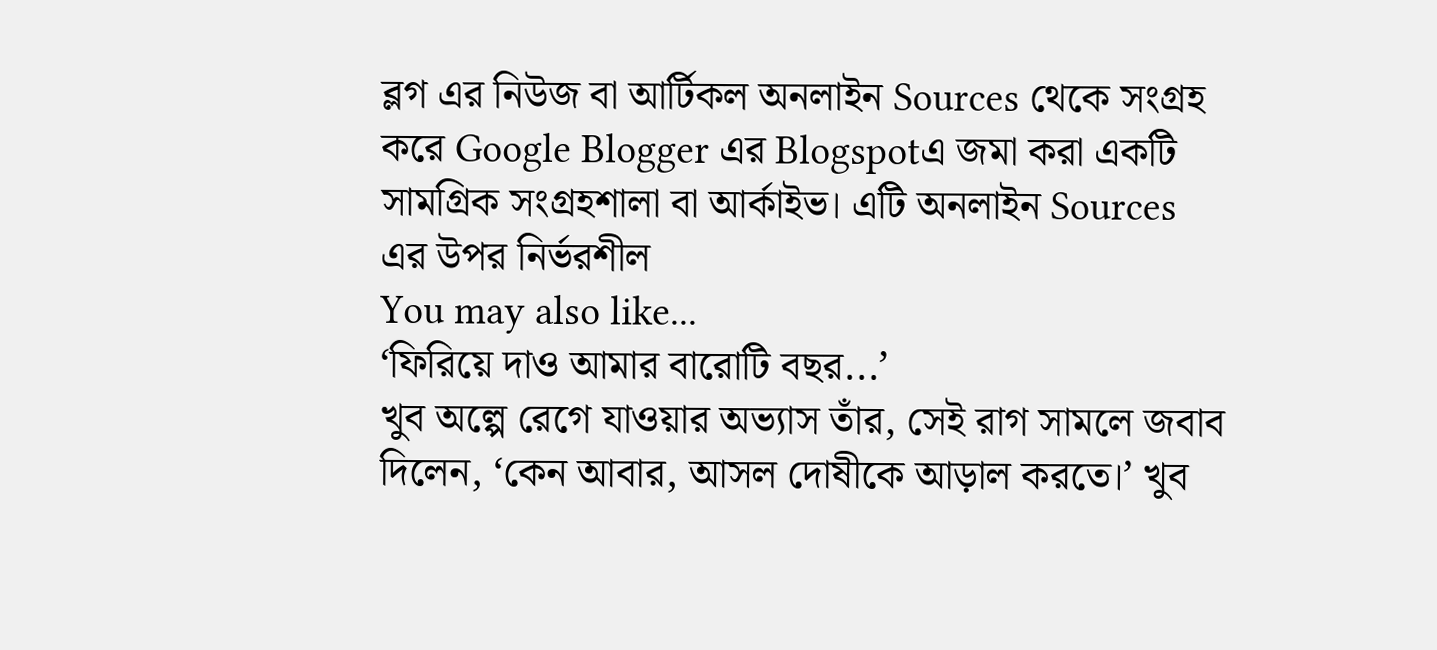ব্লগ এর নিউজ বা আর্টিকল অনলাইন Sources থেকে সংগ্রহ করে Google Blogger এর Blogspotএ জমা করা একটি সামগ্রিক সংগ্রহশালা বা আর্কাইভ। এটি অনলাইন Sources এর উপর নির্ভরশীল
You may also like...
‘ফিরিয়ে দাও আমার বারোটি বছর...’
খুব অল্পে রেগে যাওয়ার অভ্যাস তাঁর, সেই রাগ সামলে জবাব দিলেন, ‘কেন আবার, আসল দোষীকে আড়াল করতে।’ খুব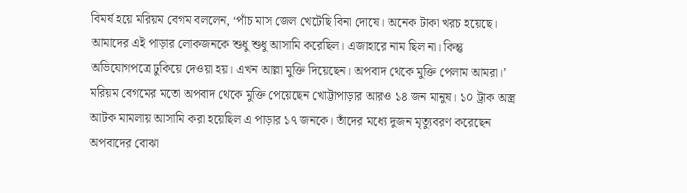বিমর্ষ হয়ে মরিয়ম বেগম বললেন, ‘পাঁচ মাস জেল খেটেছি বিনা দোষে। অনেক টাকা খরচ হয়েছে। আমাদের এই পাড়ার লোকজনকে শুধু শুধু আসামি করেছিল। এজাহারে নাম ছিল না। কিন্তু অভিযোগপত্রে ঢুকিয়ে দেওয়া হয়। এখন আল্লা মুক্তি দিয়েছেন। অপবাদ থেকে মুক্তি পেলাম আমরা।’ মরিয়ম বেগমের মতো অপবাদ থেকে মুক্তি পেয়েছেন খোট্টাপাড়ার আরও ১৪ জন মানুষ। ১০ ট্রাক অস্ত্র আটক মামলায় আসামি করা হয়েছিল এ পাড়ার ১৭ জনকে। তাঁদের মধ্যে দুজন মৃত্যুবরণ করেছেন অপবাদের বোঝা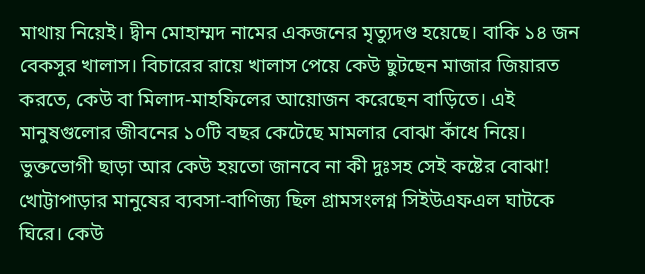মাথায় নিয়েই। দ্বীন মোহাম্মদ নামের একজনের মৃত্যুদণ্ড হয়েছে। বাকি ১৪ জন বেকসুর খালাস। বিচারের রায়ে খালাস পেয়ে কেউ ছুটছেন মাজার জিয়ারত করতে, কেউ বা মিলাদ-মাহফিলের আয়োজন করেছেন বাড়িতে। এই মানুষগুলোর জীবনের ১০টি বছর কেটেছে মামলার বোঝা কাঁধে নিয়ে। ভুক্তভোগী ছাড়া আর কেউ হয়তো জানবে না কী দুঃসহ সেই কষ্টের বোঝা! খোট্টাপাড়ার মানুষের ব্যবসা-বাণিজ্য ছিল গ্রামসংলগ্ন সিইউএফএল ঘাটকে ঘিরে। কেউ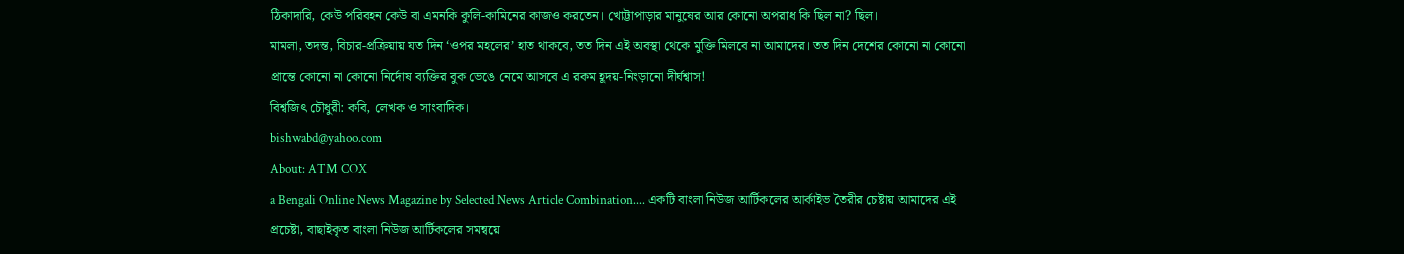ঠিকাদারি, কেউ পরিবহন কেউ বা এমনকি কুলি-কামিনের কাজও করতেন। খোট্টাপাড়ার মানুষের আর কোনো অপরাধ কি ছিল না? ছিল।
মামলা, তদন্ত, বিচার-প্রক্রিয়ায় যত দিন ‘ওপর মহলের’ হাত থাকবে, তত দিন এই অবস্থা থেকে মুক্তি মিলবে না আমাদের। তত দিন দেশের কোনো না কোনো প্রান্তে কোনো না কোনো নির্দোষ ব্যক্তির বুক ভেঙে নেমে আসবে এ রকম হূদয়-নিংড়ানো দীর্ঘশ্বাস!
বিশ্বজিৎ চৌধুরী: কবি, লেখক ও সাংবাদিক।
bishwabd@yahoo.com
About: ATM COX
a Bengali Online News Magazine by Selected News Article Combination.... একটি বাংলা নিউজ আর্টিকলের আর্কাইভ তৈরীর চেষ্টায় আমাদের এই প্রচেষ্টা, বাছাইকৃত বাংলা নিউজ আর্টিকলের সমন্বয়ে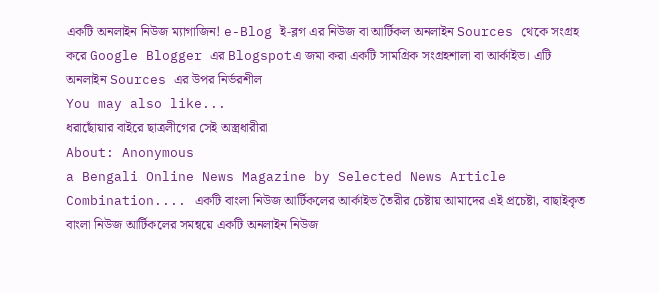একটি অনলাইন নিউজ ম্যাগাজিন! e-Blog ই-ব্লগ এর নিউজ বা আর্টিকল অনলাইন Sources থেকে সংগ্রহ করে Google Blogger এর Blogspotএ জমা করা একটি সামগ্রিক সংগ্রহশালা বা আর্কাইভ। এটি অনলাইন Sources এর উপর নির্ভরশীল
You may also like...
ধরাছোঁয়ার বাইরে ছাত্রলীগের সেই অস্ত্রধারীরা
About: Anonymous
a Bengali Online News Magazine by Selected News Article Combination.... একটি বাংলা নিউজ আর্টিকলের আর্কাইভ তৈরীর চেষ্টায় আমাদের এই প্রচেষ্টা, বাছাইকৃত বাংলা নিউজ আর্টিকলের সমন্বয়ে একটি অনলাইন নিউজ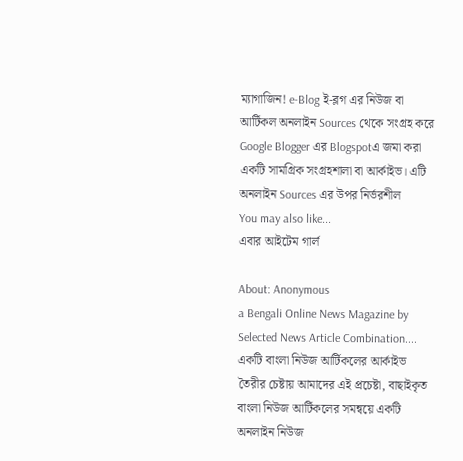ম্যাগাজিন! e-Blog ই-ব্লগ এর নিউজ বা আর্টিকল অনলাইন Sources থেকে সংগ্রহ করে Google Blogger এর Blogspotএ জমা করা একটি সামগ্রিক সংগ্রহশালা বা আর্কাইভ। এটি অনলাইন Sources এর উপর নির্ভরশীল
You may also like...
এবার আইটেম গার্ল

About: Anonymous
a Bengali Online News Magazine by Selected News Article Combination.... একটি বাংলা নিউজ আর্টিকলের আর্কাইভ তৈরীর চেষ্টায় আমাদের এই প্রচেষ্টা, বাছাইকৃত বাংলা নিউজ আর্টিকলের সমন্বয়ে একটি অনলাইন নিউজ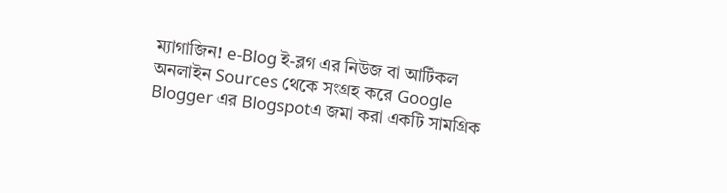ম্যাগাজিন! e-Blog ই-ব্লগ এর নিউজ বা আর্টিকল অনলাইন Sources থেকে সংগ্রহ করে Google Blogger এর Blogspotএ জমা করা একটি সামগ্রিক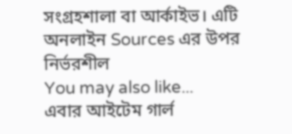সংগ্রহশালা বা আর্কাইভ। এটি অনলাইন Sources এর উপর নির্ভরশীল
You may also like...
এবার আইটেম গার্ল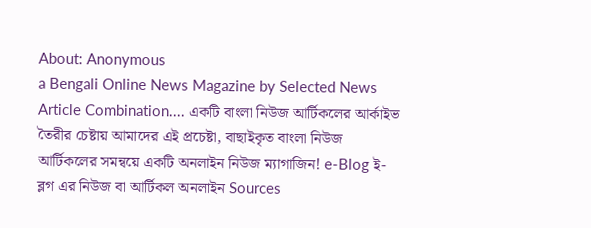About: Anonymous
a Bengali Online News Magazine by Selected News Article Combination.... একটি বাংলা নিউজ আর্টিকলের আর্কাইভ তৈরীর চেষ্টায় আমাদের এই প্রচেষ্টা, বাছাইকৃত বাংলা নিউজ আর্টিকলের সমন্বয়ে একটি অনলাইন নিউজ ম্যাগাজিন! e-Blog ই-ব্লগ এর নিউজ বা আর্টিকল অনলাইন Sources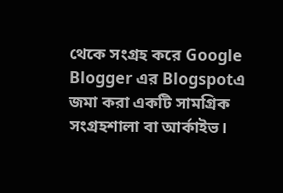থেকে সংগ্রহ করে Google Blogger এর Blogspotএ জমা করা একটি সামগ্রিক সংগ্রহশালা বা আর্কাইভ।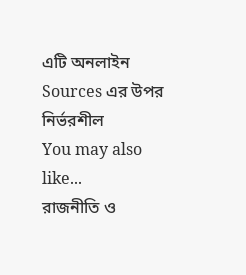এটি অনলাইন Sources এর উপর নির্ভরশীল
You may also like...
রাজনীতি ও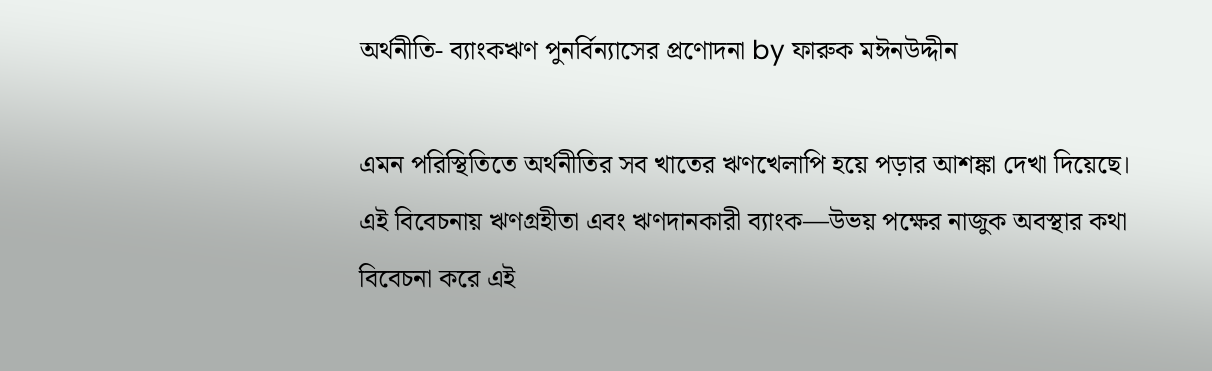অর্থনীতি- ব্যাংকঋণ পুনর্বিন্যাসের প্রণোদনা by ফারুক মঈনউদ্দীন

এমন পরিস্থিতিতে অর্থনীতির সব খাতের ঋণখেলাপি হয়ে পড়ার আশঙ্কা দেখা দিয়েছে। এই বিবেচনায় ঋণগ্রহীতা এবং ঋণদানকারী ব্যাংক—উভয় পক্ষের নাজুক অবস্থার কথা বিবেচনা করে এই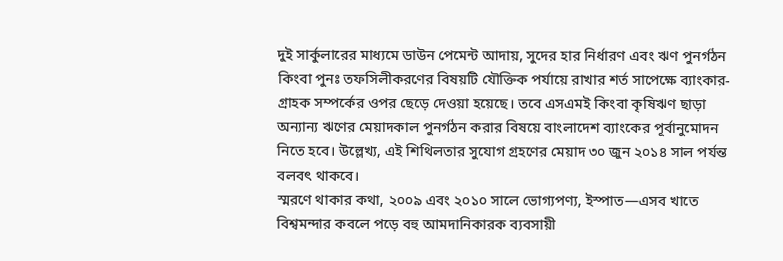দুই সার্কুলারের মাধ্যমে ডাউন পেমেন্ট আদায়, সুদের হার নির্ধারণ এবং ঋণ পুনর্গঠন কিংবা পুনঃ তফসিলীকরণের বিষয়টি যৌক্তিক পর্যায়ে রাখার শর্ত সাপেক্ষে ব্যাংকার-গ্রাহক সম্পর্কের ওপর ছেড়ে দেওয়া হয়েছে। তবে এসএমই কিংবা কৃষিঋণ ছাড়া অন্যান্য ঋণের মেয়াদকাল পুনর্গঠন করার বিষয়ে বাংলাদেশ ব্যাংকের পূর্বানুমোদন নিতে হবে। উল্লেখ্য, এই শিথিলতার সুযোগ গ্রহণের মেয়াদ ৩০ জুন ২০১৪ সাল পর্যন্ত বলবৎ থাকবে।
স্মরণে থাকার কথা, ২০০৯ এবং ২০১০ সালে ভোগ্যপণ্য, ইস্পাত—এসব খাতে বিশ্বমন্দার কবলে পড়ে বহু আমদানিকারক ব্যবসায়ী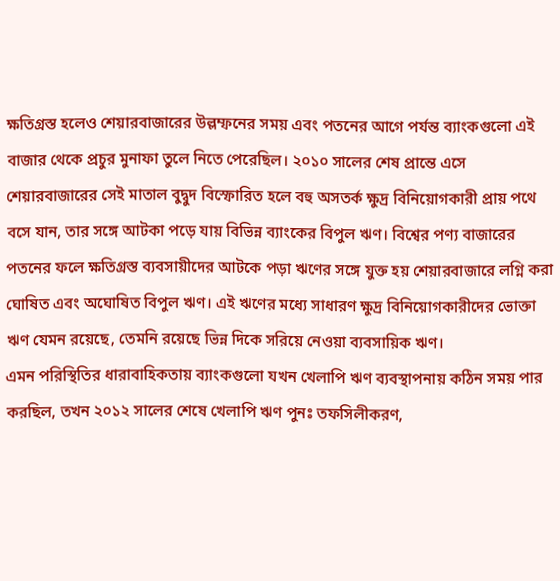ক্ষতিগ্রস্ত হলেও শেয়ারবাজারের উল্লম্ফনের সময় এবং পতনের আগে পর্যন্ত ব্যাংকগুলো এই বাজার থেকে প্রচুর মুনাফা তুলে নিতে পেরেছিল। ২০১০ সালের শেষ প্রান্তে এসে শেয়ারবাজারের সেই মাতাল বুদ্বুদ বিস্ফোরিত হলে বহু অসতর্ক ক্ষুদ্র বিনিয়োগকারী প্রায় পথে বসে যান, তার সঙ্গে আটকা পড়ে যায় বিভিন্ন ব্যাংকের বিপুল ঋণ। বিশ্বের পণ্য বাজারের পতনের ফলে ক্ষতিগ্রস্ত ব্যবসায়ীদের আটকে পড়া ঋণের সঙ্গে যুক্ত হয় শেয়ারবাজারে লগ্নি করা ঘোষিত এবং অঘোষিত বিপুল ঋণ। এই ঋণের মধ্যে সাধারণ ক্ষুদ্র বিনিয়োগকারীদের ভোক্তা ঋণ যেমন রয়েছে, তেমনি রয়েছে ভিন্ন দিকে সরিয়ে নেওয়া ব্যবসায়িক ঋণ।
এমন পরিস্থিতির ধারাবাহিকতায় ব্যাংকগুলো যখন খেলাপি ঋণ ব্যবস্থাপনায় কঠিন সময় পার করছিল, তখন ২০১২ সালের শেষে খেলাপি ঋণ পুনঃ তফসিলীকরণ,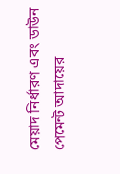মেয়াদ নির্ধারণ এবং ডাউন পেমেন্ট আদায়ের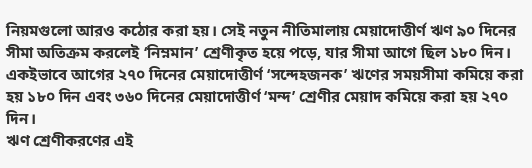নিয়মগুলো আরও কঠোর করা হয়। সেই নতুন নীতিমালায় মেয়াদোত্তীর্ণ ঋণ ৯০ দিনের সীমা অতিক্রম করলেই ‘নিম্নমান’ শ্রেণীকৃত হয়ে পড়ে, যার সীমা আগে ছিল ১৮০ দিন। একইভাবে আগের ২৭০ দিনের মেয়াদোত্তীর্ণ ‘সন্দেহজনক’ ঋণের সময়সীমা কমিয়ে করা হয় ১৮০ দিন এবং ৩৬০ দিনের মেয়াদোত্তীর্ণ ‘মন্দ’ শ্রেণীর মেয়াদ কমিয়ে করা হয় ২৭০ দিন।
ঋণ শ্রেণীকরণের এই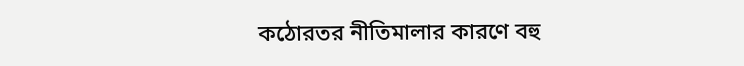কঠোরতর নীতিমালার কারণে বহু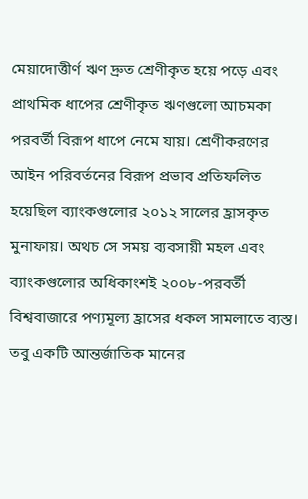মেয়াদোত্তীর্ণ ঋণ দ্রুত শ্রেণীকৃত হয়ে পড়ে এবং প্রাথমিক ধাপের শ্রেণীকৃত ঋণগুলো আচমকা পরবর্তী বিরূপ ধাপে নেমে যায়। শ্রেণীকরণের আইন পরিবর্তনের বিরূপ প্রভাব প্রতিফলিত হয়েছিল ব্যাংকগুলোর ২০১২ সালের হ্রাসকৃত মুনাফায়। অথচ সে সময় ব্যবসায়ী মহল এবং ব্যাংকগুলোর অধিকাংশই ২০০৮-পরবর্তী বিশ্ববাজারে পণ্যমূল্য হ্রাসের ধকল সামলাতে ব্যস্ত। তবু একটি আন্তর্জাতিক মানের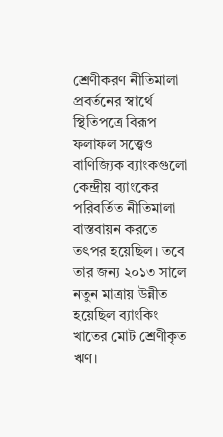শ্রেণীকরণ নীতিমালা প্রবর্তনের স্বার্থে স্থিতিপত্রে বিরূপ ফলাফল সত্ত্বেও বাণিজ্যিক ব্যাংকগুলো কেন্দ্রীয় ব্যাংকের পরিবর্তিত নীতিমালা বাস্তবায়ন করতে তৎপর হয়েছিল। তবে তার জন্য ২০১৩ সালে নতুন মাত্রায় উন্নীত হয়েছিল ব্যাংকিং খাতের মোট শ্রেণীকৃত ঋণ।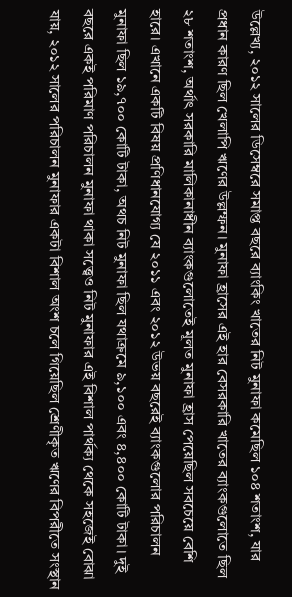উল্লেখ্য, ২০১২ সালের ডিসেম্বরে সমাপ্ত বছরে ব্যাংকিং খাতের নিট মুনাফা কমেছিল ১০৪ শতাংশ, যার প্রধান কারণ ছিল খেলাপি ঋণের উল্লম্ফন। মুনাফা হ্রাসের এই হার বেসরকারি খাতের ব্যাংকগুলোতে ছিল ২৮ শতাংশ, অর্থাৎ সরকারি মালিকানাধীন ব্যাংকগুলোতেই মূলত মুনাফা হ্রাস পেয়েছিল সবচেয়ে বেশি হারে। এখানে একটি বিষয় প্রণিধানযোগ্য যে ২০১১ এবং ২০১২ উভয় বছরেই ব্যাংকগুলোর পরিচালন মুনাফা ছিল ১৯,৭০০ কোটি টাকা, অথচ নিট মুনাফা ছিল যথাক্রমে ৯,১০০ এবং ৪,৪০০ কোটি টাকা। দুই বছরে একই পরিমাণ পরিচালন মুনাফা থাকা সত্ত্বেও নিট মুনাফার এই বিশাল পার্থক্য থেকে সহজেই বোঝা যায়, ২০১২ সালের পরিচালন মুনাফার একটা বিশাল অংশ চলে গিয়েছিল শ্রেণীকৃত ঋণের বিপরীতে সংস্থান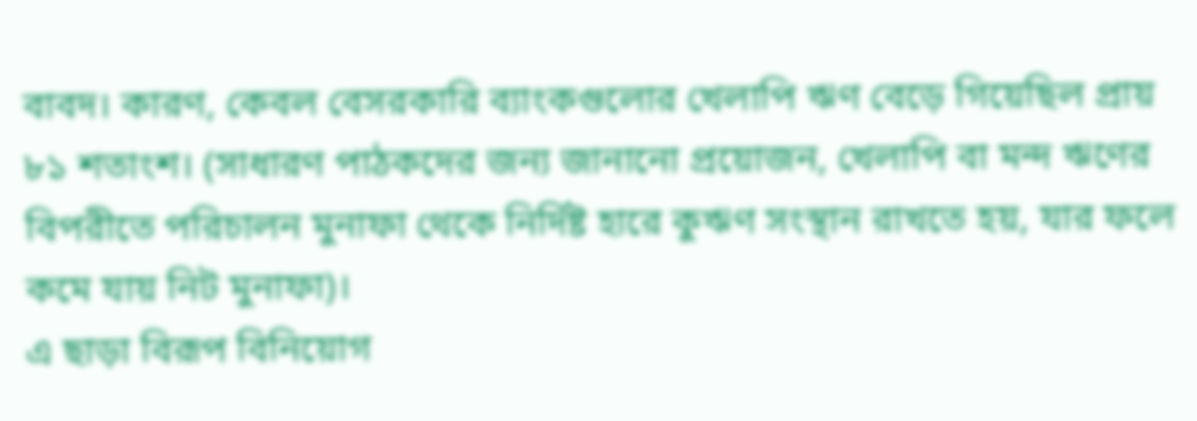বাবদ। কারণ, কেবল বেসরকারি ব্যাংকগুলোর খেলাপি ঋণ বেড়ে গিয়েছিল প্রায় ৮১ শতাংশ। (সাধারণ পাঠকদের জন্য জানানো প্রয়োজন, খেলাপি বা মন্দ ঋণের বিপরীতে পরিচালন মুনাফা থেকে নির্দিষ্ট হারে কুঋণ সংস্থান রাখতে হয়, যার ফলে কমে যায় নিট মুনাফা)।
এ ছাড়া বিরূপ বিনিয়োগ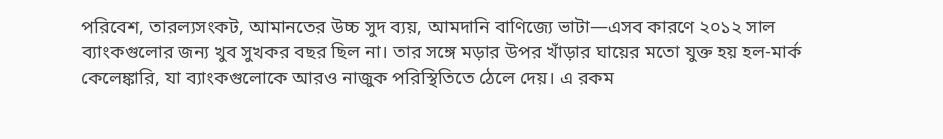পরিবেশ, তারল্যসংকট, আমানতের উচ্চ সুদ ব্যয়, আমদানি বাণিজ্যে ভাটা—এসব কারণে ২০১২ সাল ব্যাংকগুলোর জন্য খুব সুখকর বছর ছিল না। তার সঙ্গে মড়ার উপর খাঁড়ার ঘায়ের মতো যুক্ত হয় হল-মার্ক কেলেঙ্কারি, যা ব্যাংকগুলোকে আরও নাজুক পরিস্থিতিতে ঠেলে দেয়। এ রকম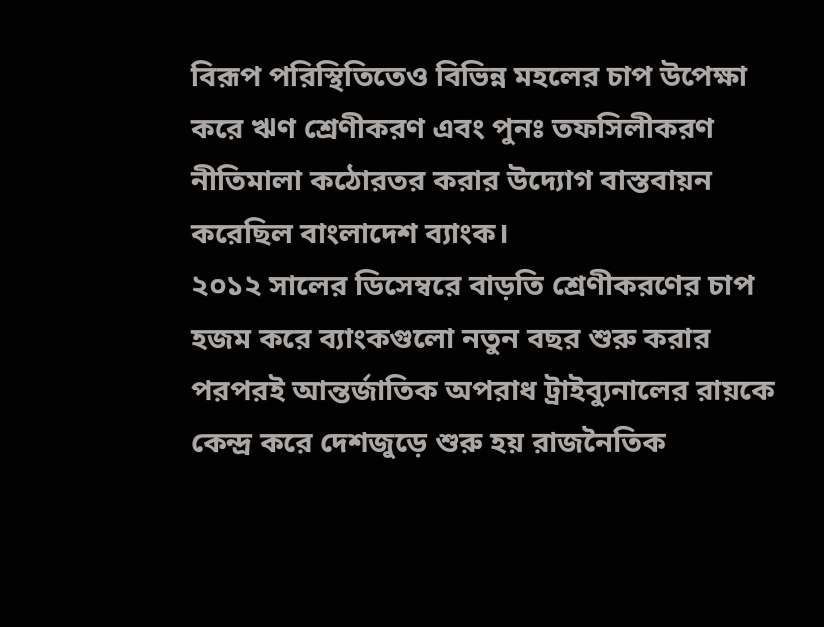বিরূপ পরিস্থিতিতেও বিভিন্ন মহলের চাপ উপেক্ষা করে ঋণ শ্রেণীকরণ এবং পুনঃ তফসিলীকরণ নীতিমালা কঠোরতর করার উদ্যোগ বাস্তবায়ন করেছিল বাংলাদেশ ব্যাংক।
২০১২ সালের ডিসেম্বরে বাড়তি শ্রেণীকরণের চাপ হজম করে ব্যাংকগুলো নতুন বছর শুরু করার পরপরই আন্তর্জাতিক অপরাধ ট্রাইব্যুনালের রায়কে কেন্দ্র করে দেশজুড়ে শুরু হয় রাজনৈতিক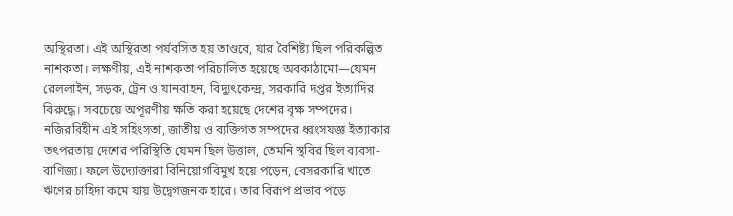অস্থিরতা। এই অস্থিরতা পর্যবসিত হয় তাণ্ডবে, যার বৈশিষ্ট্য ছিল পরিকল্পিত নাশকতা। লক্ষণীয়, এই নাশকতা পরিচালিত হয়েছে অবকাঠামো—যেমন রেললাইন, সড়ক, ট্রেন ও যানবাহন, বিদ্যুৎকেন্দ্র, সরকারি দপ্তর ইত্যাদির বিরুদ্ধে। সবচেয়ে অপূরণীয় ক্ষতি করা হয়েছে দেশের বৃক্ষ সম্পদের।
নজিরবিহীন এই সহিংসতা, জাতীয় ও ব্যক্তিগত সম্পদের ধ্বংসযজ্ঞ ইত্যাকার তৎপরতায় দেশের পরিস্থিতি যেমন ছিল উত্তাল, তেমনি স্থবির ছিল ব্যবসা-বাণিজ্য। ফলে উদ্যোক্তারা বিনিয়োগবিমুখ হয়ে পড়েন, বেসরকারি খাতে ঋণের চাহিদা কমে যায় উদ্বেগজনক হারে। তার বিরূপ প্রভাব পড়ে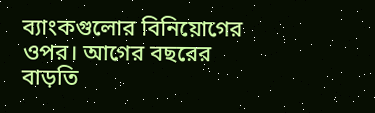ব্যাংকগুলোর বিনিয়োগের ওপর। আগের বছরের বাড়তি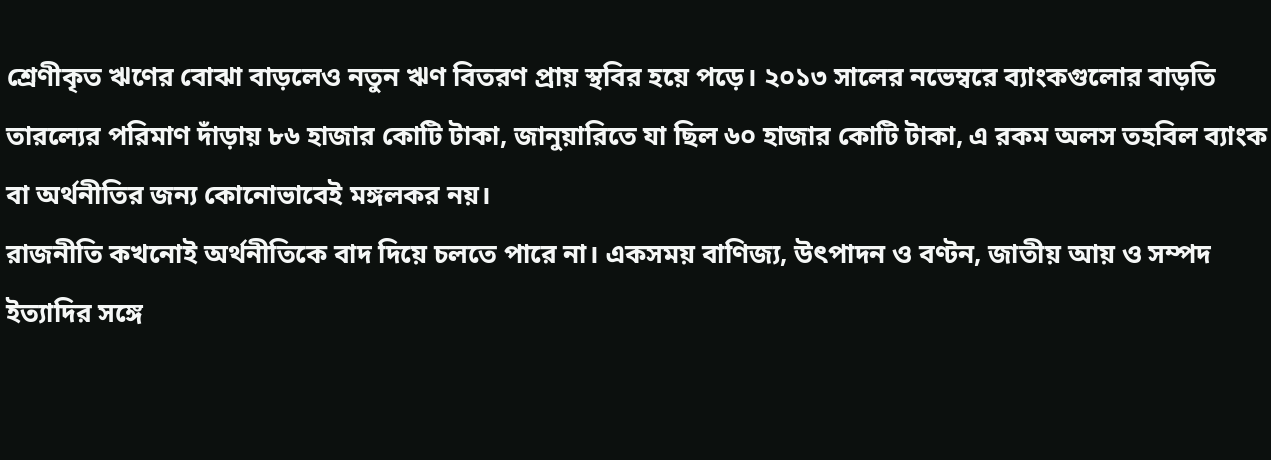শ্রেণীকৃত ঋণের বোঝা বাড়লেও নতুন ঋণ বিতরণ প্রায় স্থবির হয়ে পড়ে। ২০১৩ সালের নভেম্বরে ব্যাংকগুলোর বাড়তি তারল্যের পরিমাণ দাঁড়ায় ৮৬ হাজার কোটি টাকা, জানুয়ারিতে যা ছিল ৬০ হাজার কোটি টাকা, এ রকম অলস তহবিল ব্যাংক বা অর্থনীতির জন্য কোনোভাবেই মঙ্গলকর নয়।
রাজনীতি কখনোই অর্থনীতিকে বাদ দিয়ে চলতে পারে না। একসময় বাণিজ্য, উৎপাদন ও বণ্টন, জাতীয় আয় ও সম্পদ ইত্যাদির সঙ্গে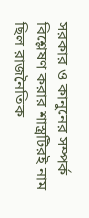সরকার ও কানুনের সম্পর্ক বিশ্লেষণ করার শাস্ত্রটিরই নাম ছিল রাজনৈতিক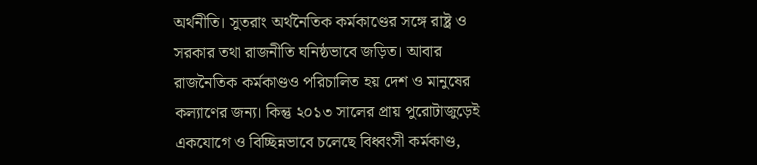অর্থনীতি। সুতরাং অর্থনৈতিক কর্মকাণ্ডের সঙ্গে রাষ্ট্র ও সরকার তথা রাজনীতি ঘনিষ্ঠভাবে জড়িত। আবার রাজনৈতিক কর্মকাণ্ডও পরিচালিত হয় দেশ ও মানুষের কল্যাণের জন্য। কিন্তু ২০১৩ সালের প্রায় পুরোটাজুড়েই একযোগে ও বিচ্ছিন্নভাবে চলেছে বিধ্বংসী কর্মকাণ্ড,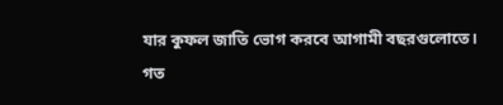যার কুফল জাতি ভোগ করবে আগামী বছরগুলোতে।
গত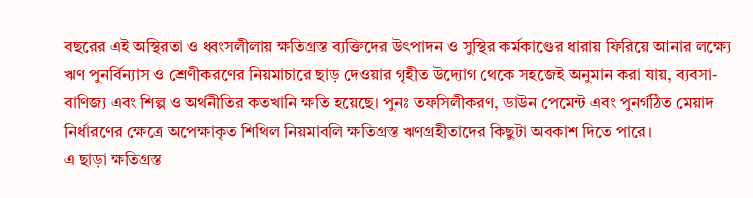বছরের এই অস্থিরতা ও ধ্বংসলীলায় ক্ষতিগ্রস্ত ব্যক্তিদের উৎপাদন ও সুস্থির কর্মকাণ্ডের ধারায় ফিরিয়ে আনার লক্ষ্যে ঋণ পুনর্বিন্যাস ও শ্রেণীকরণের নিয়মাচারে ছাড় দেওয়ার গৃহীত উদ্যোগ থেকে সহজেই অনুমান করা যায়, ব্যবসা-বাণিজ্য এবং শিল্প ও অর্থনীতির কতখানি ক্ষতি হয়েছে। পুনঃ তফসিলীকরণ, ডাউন পেমেন্ট এবং পুনর্গঠিত মেয়াদ নির্ধারণের ক্ষেত্রে অপেক্ষাকৃত শিথিল নিয়মাবলি ক্ষতিগ্রস্ত ঋণগ্রহীতাদের কিছুটা অবকাশ দিতে পারে।
এ ছাড়া ক্ষতিগ্রস্ত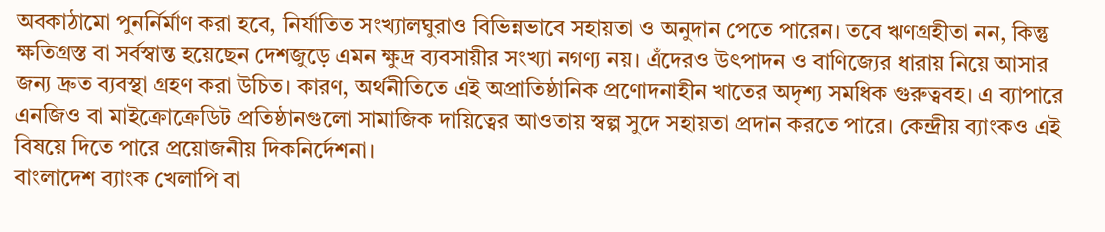অবকাঠামো পুনর্নির্মাণ করা হবে, নির্যাতিত সংখ্যালঘুরাও বিভিন্নভাবে সহায়তা ও অনুদান পেতে পারেন। তবে ঋণগ্রহীতা নন, কিন্তু ক্ষতিগ্রস্ত বা সর্বস্বান্ত হয়েছেন দেশজুড়ে এমন ক্ষুদ্র ব্যবসায়ীর সংখ্যা নগণ্য নয়। এঁদেরও উৎপাদন ও বাণিজ্যের ধারায় নিয়ে আসার জন্য দ্রুত ব্যবস্থা গ্রহণ করা উচিত। কারণ, অর্থনীতিতে এই অপ্রাতিষ্ঠানিক প্রণোদনাহীন খাতের অদৃশ্য সমধিক গুরুত্ববহ। এ ব্যাপারে এনজিও বা মাইক্রোক্রেডিট প্রতিষ্ঠানগুলো সামাজিক দায়িত্বের আওতায় স্বল্প সুদে সহায়তা প্রদান করতে পারে। কেন্দ্রীয় ব্যাংকও এই বিষয়ে দিতে পারে প্রয়োজনীয় দিকনির্দেশনা।
বাংলাদেশ ব্যাংক খেলাপি বা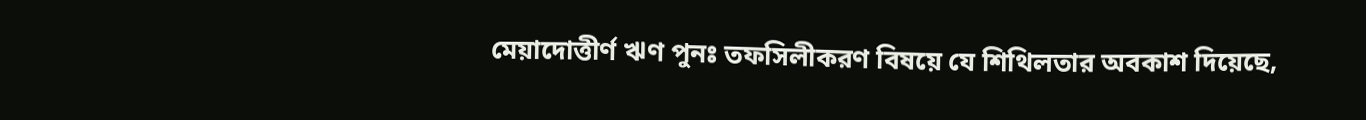মেয়াদোত্তীর্ণ ঋণ পুনঃ তফসিলীকরণ বিষয়ে যে শিথিলতার অবকাশ দিয়েছে,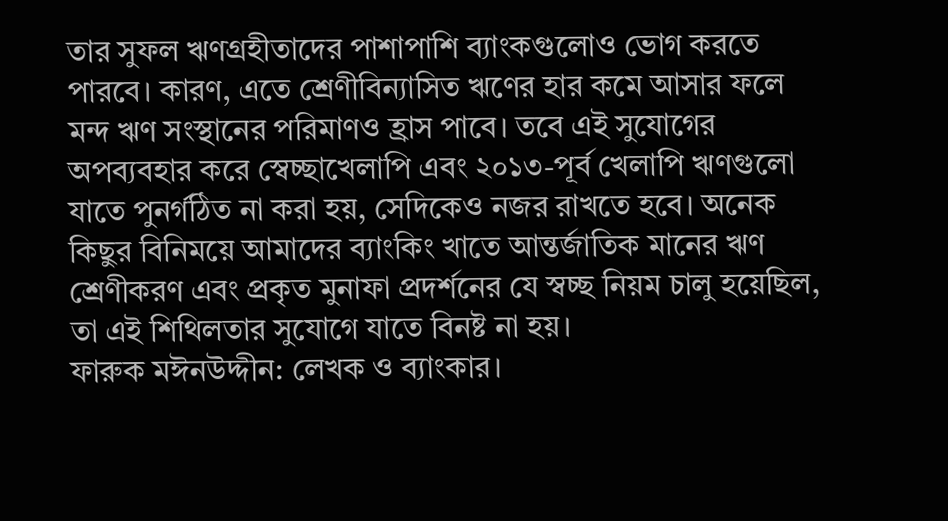তার সুফল ঋণগ্রহীতাদের পাশাপাশি ব্যাংকগুলোও ভোগ করতে পারবে। কারণ, এতে শ্রেণীবিন্যাসিত ঋণের হার কমে আসার ফলে মন্দ ঋণ সংস্থানের পরিমাণও হ্রাস পাবে। তবে এই সুযোগের অপব্যবহার করে স্বেচ্ছাখেলাপি এবং ২০১৩-পূর্ব খেলাপি ঋণগুলো যাতে পুনর্গঠিত না করা হয়, সেদিকেও নজর রাখতে হবে। অনেক কিছুর বিনিময়ে আমাদের ব্যাংকিং খাতে আন্তর্জাতিক মানের ঋণ শ্রেণীকরণ এবং প্রকৃত মুনাফা প্রদর্শনের যে স্বচ্ছ নিয়ম চালু হয়েছিল, তা এই শিথিলতার সুযোগে যাতে বিনষ্ট না হয়।
ফারুক মঈনউদ্দীন: লেখক ও ব্যাংকার।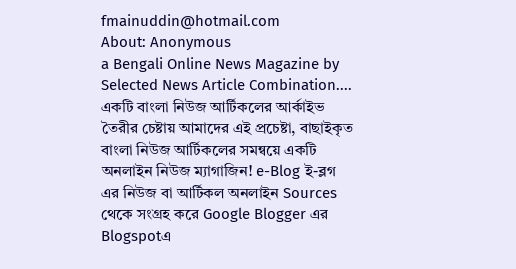fmainuddin@hotmail.com
About: Anonymous
a Bengali Online News Magazine by Selected News Article Combination.... একটি বাংলা নিউজ আর্টিকলের আর্কাইভ তৈরীর চেষ্টায় আমাদের এই প্রচেষ্টা, বাছাইকৃত বাংলা নিউজ আর্টিকলের সমন্বয়ে একটি অনলাইন নিউজ ম্যাগাজিন! e-Blog ই-ব্লগ এর নিউজ বা আর্টিকল অনলাইন Sources থেকে সংগ্রহ করে Google Blogger এর Blogspotএ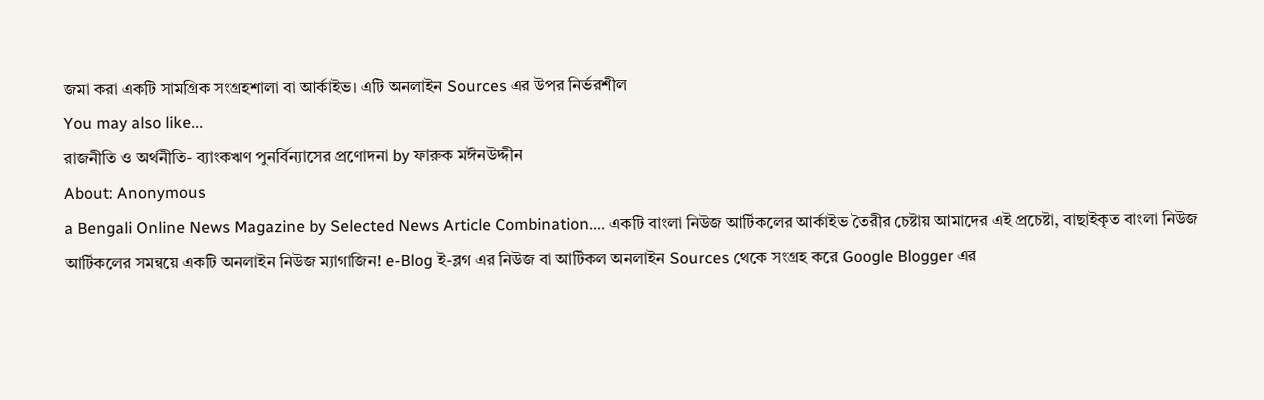জমা করা একটি সামগ্রিক সংগ্রহশালা বা আর্কাইভ। এটি অনলাইন Sources এর উপর নির্ভরশীল
You may also like...
রাজনীতি ও অর্থনীতি- ব্যাংকঋণ পুনর্বিন্যাসের প্রণোদনা by ফারুক মঈনউদ্দীন
About: Anonymous
a Bengali Online News Magazine by Selected News Article Combination.... একটি বাংলা নিউজ আর্টিকলের আর্কাইভ তৈরীর চেষ্টায় আমাদের এই প্রচেষ্টা, বাছাইকৃত বাংলা নিউজ আর্টিকলের সমন্বয়ে একটি অনলাইন নিউজ ম্যাগাজিন! e-Blog ই-ব্লগ এর নিউজ বা আর্টিকল অনলাইন Sources থেকে সংগ্রহ করে Google Blogger এর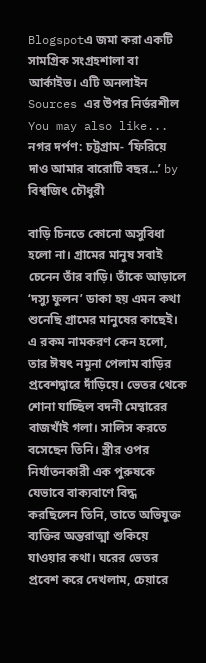Blogspotএ জমা করা একটি সামগ্রিক সংগ্রহশালা বা আর্কাইভ। এটি অনলাইন Sources এর উপর নির্ভরশীল
You may also like...
নগর দর্পণ: চট্টগ্রাম- ‘ফিরিয়ে দাও আমার বারোটি বছর...’ by বিশ্বজিৎ চৌধুরী

বাড়ি চিনতে কোনো অসুবিধা হলো না। গ্রামের মানুষ সবাই চেনেন তাঁর বাড়ি। তাঁকে আড়ালে ‘দস্যু ফুলন’ ডাকা হয় এমন কথা শুনেছি গ্রামের মানুষের কাছেই। এ রকম নামকরণ কেন হলো, তার ঈষৎ নমুনা পেলাম বাড়ির প্রবেশদ্বারে দাঁড়িয়ে। ভেতর থেকে শোনা যাচ্ছিল বদনী মেম্বারের বাজখাঁই গলা। সালিস করতে বসেছেন তিনি। স্ত্রীর ওপর নির্যাতনকারী এক পুরুষকে যেভাবে বাক্যবাণে বিদ্ধ করছিলেন তিনি, তাতে অভিযুক্ত ব্যক্তির অন্তরাত্মা শুকিয়ে যাওয়ার কথা। ঘরের ভেতর প্রবেশ করে দেখলাম, চেয়ারে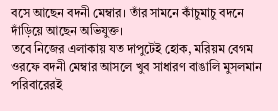বসে আছেন বদনী মেম্বার। তাঁর সামনে কাঁচুমাচু বদনে দাঁড়িয়ে আছেন অভিযুক্ত।
তবে নিজের এলাকায় যত দাপুটেই হোক, মরিয়ম বেগম ওরফে বদনী মেম্বার আসলে খুব সাধারণ বাঙালি মুসলমান পরিবারেরই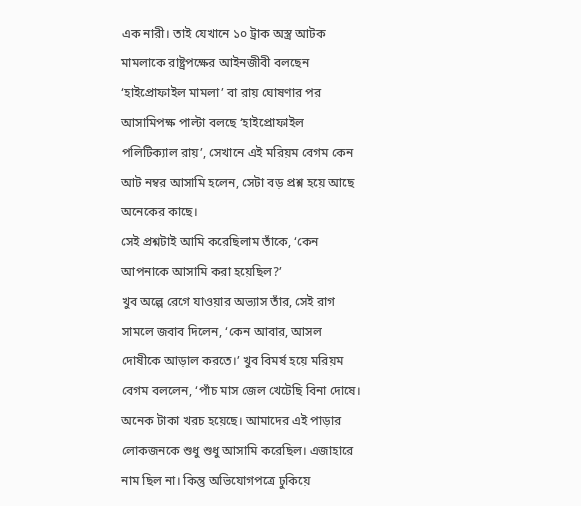এক নারী। তাই যেখানে ১০ ট্রাক অস্ত্র আটক মামলাকে রাষ্ট্রপক্ষের আইনজীবী বলছেন ‘হাইপ্রোফাইল মামলা’ বা রায় ঘোষণার পর আসামিপক্ষ পাল্টা বলছে ‘হাইপ্রোফাইল পলিটিক্যাল রায়’, সেখানে এই মরিয়ম বেগম কেন আট নম্বর আসামি হলেন, সেটা বড় প্রশ্ন হয়ে আছে অনেকের কাছে।
সেই প্রশ্নটাই আমি করেছিলাম তাঁকে, ‘কেন আপনাকে আসামি করা হয়েছিল?’
খুব অল্পে রেগে যাওয়ার অভ্যাস তাঁর, সেই রাগ সামলে জবাব দিলেন, ‘কেন আবার, আসল দোষীকে আড়াল করতে।’ খুব বিমর্ষ হয়ে মরিয়ম বেগম বললেন, ‘পাঁচ মাস জেল খেটেছি বিনা দোষে। অনেক টাকা খরচ হয়েছে। আমাদের এই পাড়ার লোকজনকে শুধু শুধু আসামি করেছিল। এজাহারে নাম ছিল না। কিন্তু অভিযোগপত্রে ঢুকিয়ে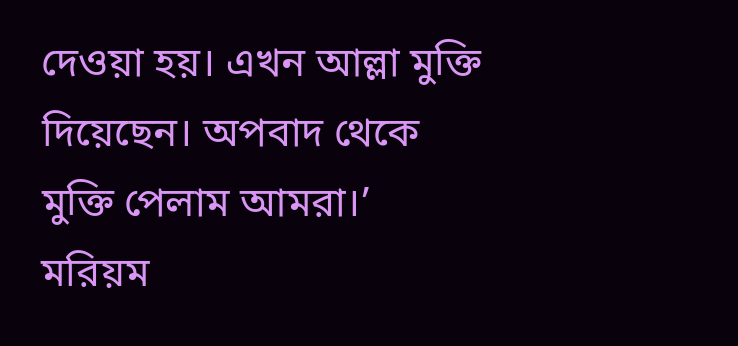দেওয়া হয়। এখন আল্লা মুক্তি দিয়েছেন। অপবাদ থেকে মুক্তি পেলাম আমরা।’
মরিয়ম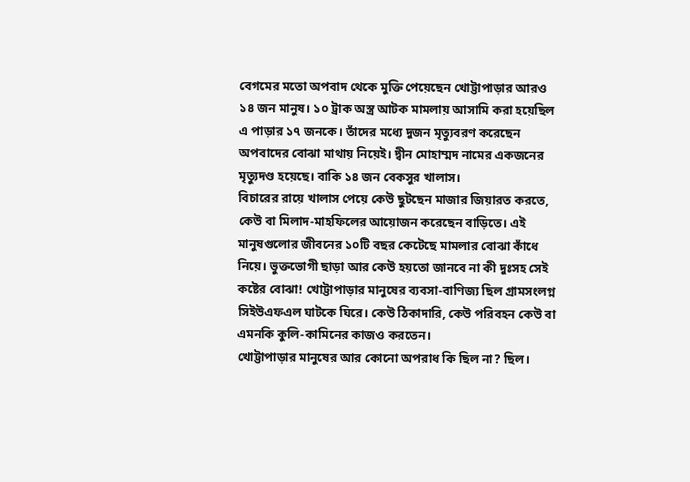বেগমের মতো অপবাদ থেকে মুক্তি পেয়েছেন খোট্টাপাড়ার আরও ১৪ জন মানুষ। ১০ ট্রাক অস্ত্র আটক মামলায় আসামি করা হয়েছিল এ পাড়ার ১৭ জনকে। তাঁদের মধ্যে দুজন মৃত্যুবরণ করেছেন অপবাদের বোঝা মাথায় নিয়েই। দ্বীন মোহাম্মদ নামের একজনের মৃত্যুদণ্ড হয়েছে। বাকি ১৪ জন বেকসুর খালাস।
বিচারের রায়ে খালাস পেয়ে কেউ ছুটছেন মাজার জিয়ারত করতে, কেউ বা মিলাদ-মাহফিলের আয়োজন করেছেন বাড়িতে। এই মানুষগুলোর জীবনের ১০টি বছর কেটেছে মামলার বোঝা কাঁধে নিয়ে। ভুক্তভোগী ছাড়া আর কেউ হয়তো জানবে না কী দুঃসহ সেই কষ্টের বোঝা! খোট্টাপাড়ার মানুষের ব্যবসা-বাণিজ্য ছিল গ্রামসংলগ্ন সিইউএফএল ঘাটকে ঘিরে। কেউ ঠিকাদারি, কেউ পরিবহন কেউ বা এমনকি কুলি-কামিনের কাজও করতেন।
খোট্টাপাড়ার মানুষের আর কোনো অপরাধ কি ছিল না? ছিল।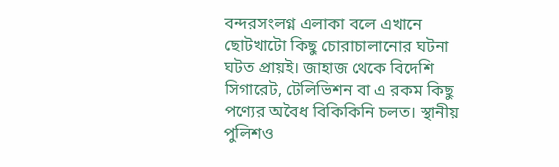বন্দরসংলগ্ন এলাকা বলে এখানে ছোটখাটো কিছু চোরাচালানোর ঘটনা ঘটত প্রায়ই। জাহাজ থেকে বিদেশি সিগারেট, টেলিভিশন বা এ রকম কিছু পণ্যের অবৈধ বিকিকিনি চলত। স্থানীয় পুলিশও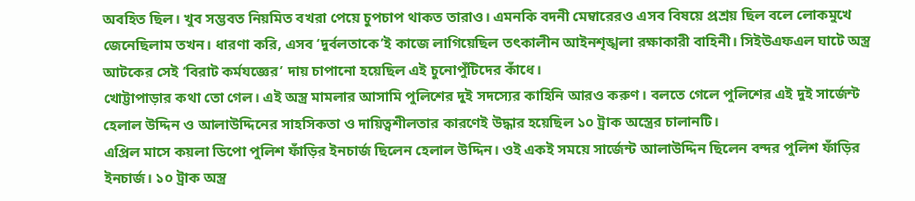অবহিত ছিল। খুব সম্ভবত নিয়মিত বখরা পেয়ে চুপচাপ থাকত তারাও। এমনকি বদনী মেম্বারেরও এসব বিষয়ে প্রশ্রয় ছিল বলে লোকমুখে জেনেছিলাম তখন। ধারণা করি, এসব ‘দুর্বলতাকে’ই কাজে লাগিয়েছিল তৎকালীন আইনশৃঙ্খলা রক্ষাকারী বাহিনী। সিইউএফএল ঘাটে অস্ত্র আটকের সেই ‘বিরাট কর্মযজ্ঞের’ দায় চাপানো হয়েছিল এই চুনোপুঁটিদের কাঁধে।
খোট্টাপাড়ার কথা তো গেল। এই অস্ত্র মামলার আসামি পুলিশের দুই সদস্যের কাহিনি আরও করুণ। বলতে গেলে পুলিশের এই দুই সার্জেন্ট হেলাল উদ্দিন ও আলাউদ্দিনের সাহসিকতা ও দায়িত্বশীলতার কারণেই উদ্ধার হয়েছিল ১০ ট্রাক অস্ত্রের চালানটি।
এপ্রিল মাসে কয়লা ডিপো পুলিশ ফাঁড়ির ইনচার্জ ছিলেন হেলাল উদ্দিন। ওই একই সময়ে সার্জেন্ট আলাউদ্দিন ছিলেন বন্দর পুলিশ ফাঁড়ির ইনচার্জ। ১০ ট্রাক অস্ত্র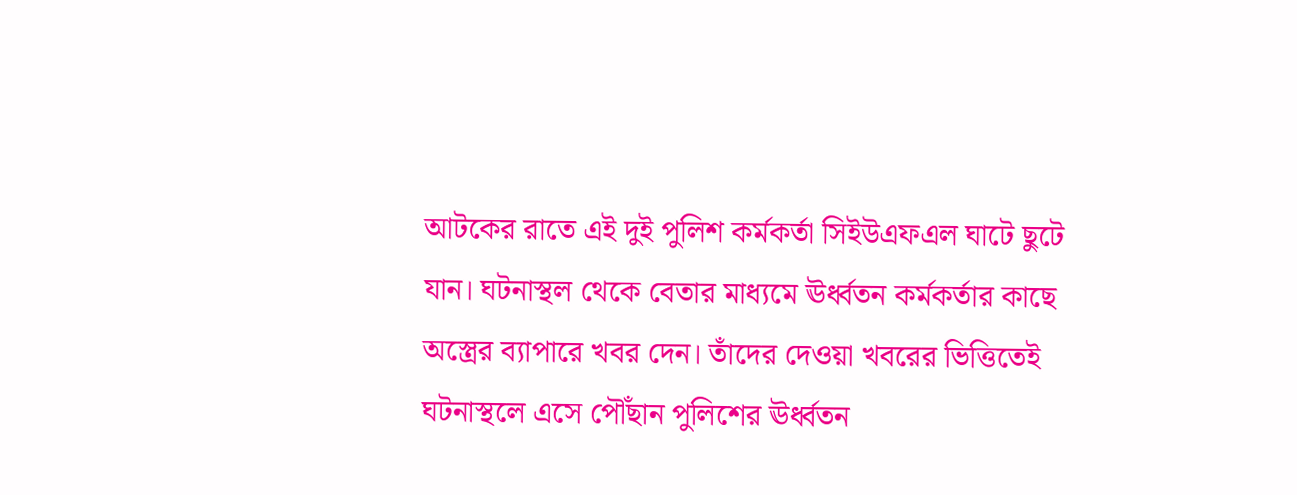আটকের রাতে এই দুই পুলিশ কর্মকর্তা সিইউএফএল ঘাটে ছুটে যান। ঘটনাস্থল থেকে বেতার মাধ্যমে ঊর্ধ্বতন কর্মকর্তার কাছে অস্ত্রের ব্যাপারে খবর দেন। তাঁদের দেওয়া খবরের ভিত্তিতেই ঘটনাস্থলে এসে পৌঁছান পুলিশের ঊর্ধ্বতন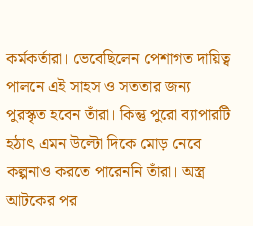কর্মকর্তারা। ভেবেছিলেন পেশাগত দায়িত্ব পালনে এই সাহস ও সততার জন্য পুরস্কৃত হবেন তাঁরা। কিন্তু পুরো ব্যাপারটি হঠাৎ এমন উল্টো দিকে মোড় নেবে কল্পনাও করতে পারেননি তাঁরা। অস্ত্র আটকের পর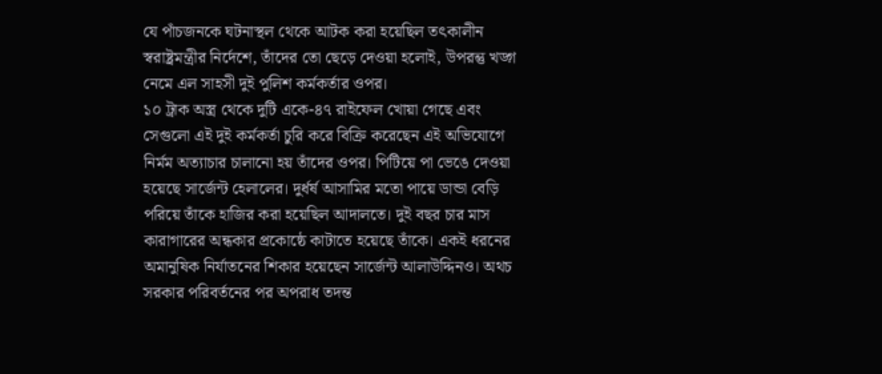যে পাঁচজনকে ঘটনাস্থল থেকে আটক করা হয়েছিল তৎকালীন স্বরাষ্ট্রমন্ত্রীর নির্দেশে, তাঁদের তো ছেড়ে দেওয়া হলোই, উপরন্তু খড়্গ নেমে এল সাহসী দুই পুলিশ কর্মকর্তার ওপর।
১০ ট্রাক অস্ত্র থেকে দুটি একে-৪৭ রাইফেল খোয়া গেছে এবং সেগুলো এই দুই কর্মকর্তা চুরি করে বিক্রি করেছেন এই অভিযোগে নির্মম অত্যাচার চালানো হয় তাঁদের ওপর। পিটিয়ে পা ভেঙে দেওয়া হয়েছে সার্জেন্ট হেলালের। দুর্ধর্ষ আসামির মতো পায়ে ডান্ডা বেড়ি পরিয়ে তাঁকে হাজির করা হয়েছিল আদালতে। দুই বছর চার মাস কারাগারের অন্ধকার প্রকোষ্ঠে কাটাতে হয়েছে তাঁকে। একই ধরনের অমানুষিক নির্যাতনের শিকার হয়েছেন সার্জেন্ট আলাউদ্দিনও। অথচ সরকার পরিবর্তনের পর অপরাধ তদন্ত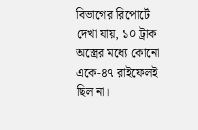বিভাগের রিপোর্টে দেখা যায়, ১০ ট্রাক অস্ত্রের মধ্যে কোনো একে-৪৭ রাইফেলই ছিল না।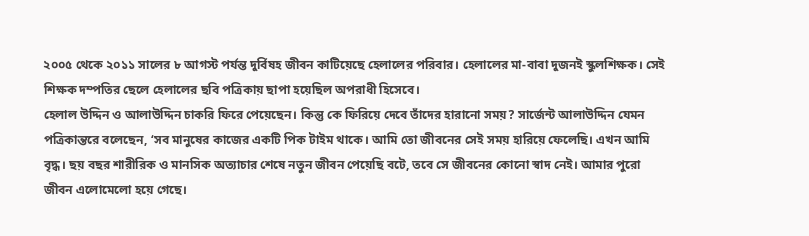২০০৫ থেকে ২০১১ সালের ৮ আগস্ট পর্যন্ত দুর্বিষহ জীবন কাটিয়েছে হেলালের পরিবার। হেলালের মা-বাবা দুজনই স্কুলশিক্ষক। সেই শিক্ষক দম্পতির ছেলে হেলালের ছবি পত্রিকায় ছাপা হয়েছিল অপরাধী হিসেবে।
হেলাল উদ্দিন ও আলাউদ্দিন চাকরি ফিরে পেয়েছেন। কিন্তু কে ফিরিয়ে দেবে তাঁদের হারানো সময়? সার্জেন্ট আলাউদ্দিন যেমন পত্রিকান্তরে বলেছেন, ‘সব মানুষের কাজের একটি পিক টাইম থাকে। আমি তো জীবনের সেই সময় হারিয়ে ফেলেছি। এখন আমি বৃদ্ধ। ছয় বছর শারীরিক ও মানসিক অত্যাচার শেষে নতুন জীবন পেয়েছি বটে, তবে সে জীবনের কোনো স্বাদ নেই। আমার পুরো জীবন এলোমেলো হয়ে গেছে।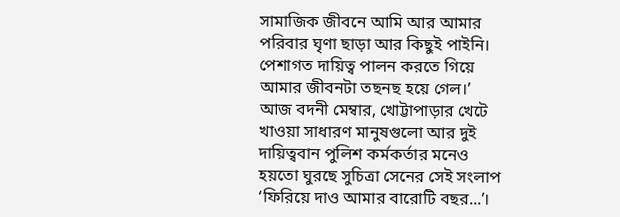সামাজিক জীবনে আমি আর আমার পরিবার ঘৃণা ছাড়া আর কিছুই পাইনি। পেশাগত দায়িত্ব পালন করতে গিয়ে আমার জীবনটা তছনছ হয়ে গেল।’
আজ বদনী মেম্বার, খোট্টাপাড়ার খেটে খাওয়া সাধারণ মানুষগুলো আর দুই দায়িত্ববান পুলিশ কর্মকর্তার মনেও
হয়তো ঘুরছে সুচিত্রা সেনের সেই সংলাপ ‘ফিরিয়ে দাও আমার বারোটি বছর...’।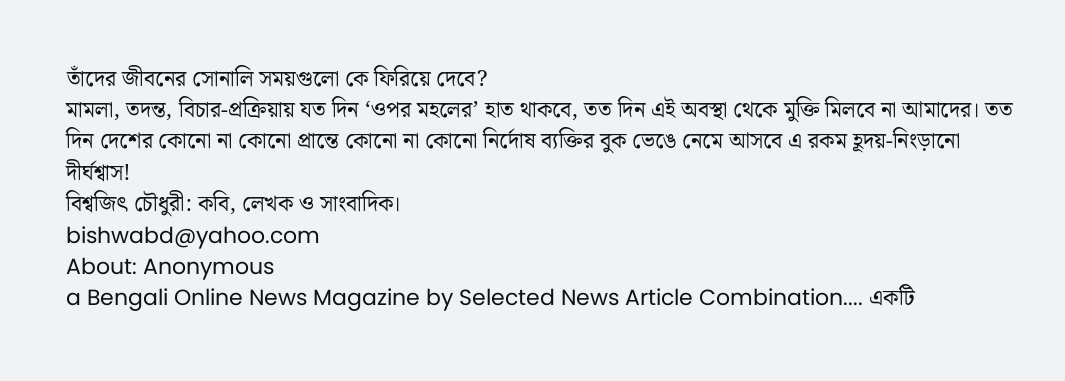তাঁদের জীবনের সোনালি সময়গুলো কে ফিরিয়ে দেবে?
মামলা, তদন্ত, বিচার-প্রক্রিয়ায় যত দিন ‘ওপর মহলের’ হাত থাকবে, তত দিন এই অবস্থা থেকে মুক্তি মিলবে না আমাদের। তত দিন দেশের কোনো না কোনো প্রান্তে কোনো না কোনো নির্দোষ ব্যক্তির বুক ভেঙে নেমে আসবে এ রকম হূদয়-নিংড়ানো দীর্ঘশ্বাস!
বিশ্বজিৎ চৌধুরী: কবি, লেখক ও সাংবাদিক।
bishwabd@yahoo.com
About: Anonymous
a Bengali Online News Magazine by Selected News Article Combination.... একটি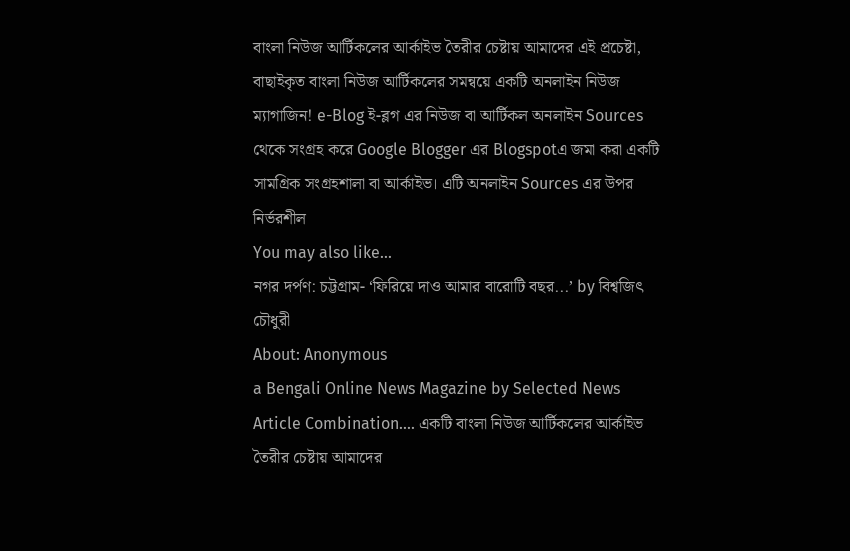বাংলা নিউজ আর্টিকলের আর্কাইভ তৈরীর চেষ্টায় আমাদের এই প্রচেষ্টা, বাছাইকৃত বাংলা নিউজ আর্টিকলের সমন্বয়ে একটি অনলাইন নিউজ ম্যাগাজিন! e-Blog ই-ব্লগ এর নিউজ বা আর্টিকল অনলাইন Sources থেকে সংগ্রহ করে Google Blogger এর Blogspotএ জমা করা একটি সামগ্রিক সংগ্রহশালা বা আর্কাইভ। এটি অনলাইন Sources এর উপর নির্ভরশীল
You may also like...
নগর দর্পণ: চট্টগ্রাম- ‘ফিরিয়ে দাও আমার বারোটি বছর...’ by বিশ্বজিৎ চৌধুরী
About: Anonymous
a Bengali Online News Magazine by Selected News Article Combination.... একটি বাংলা নিউজ আর্টিকলের আর্কাইভ তৈরীর চেষ্টায় আমাদের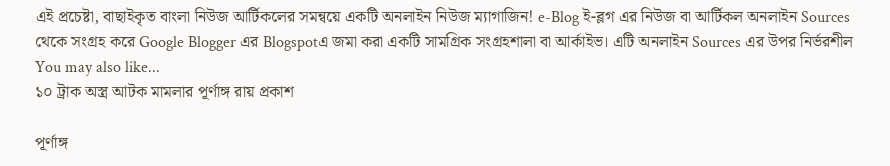এই প্রচেষ্টা, বাছাইকৃত বাংলা নিউজ আর্টিকলের সমন্বয়ে একটি অনলাইন নিউজ ম্যাগাজিন! e-Blog ই-ব্লগ এর নিউজ বা আর্টিকল অনলাইন Sources থেকে সংগ্রহ করে Google Blogger এর Blogspotএ জমা করা একটি সামগ্রিক সংগ্রহশালা বা আর্কাইভ। এটি অনলাইন Sources এর উপর নির্ভরশীল
You may also like...
১০ ট্রাক অস্ত্র আটক মামলার পূর্ণাঙ্গ রায় প্রকাশ

পূর্ণাঙ্গ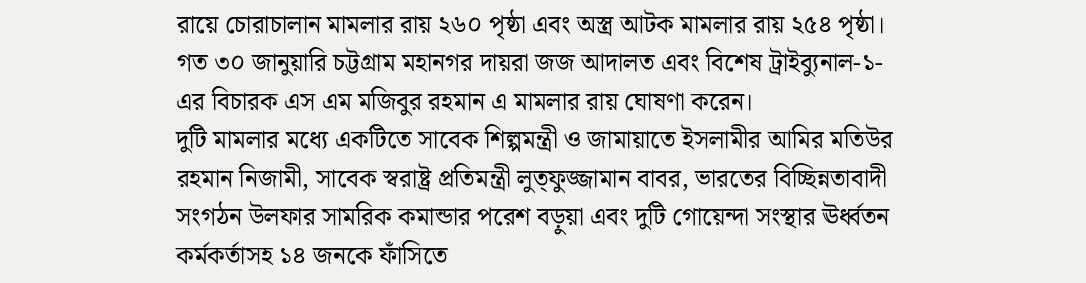রায়ে চোরাচালান মামলার রায় ২৬০ পৃষ্ঠা এবং অস্ত্র আটক মামলার রায় ২৫৪ পৃষ্ঠা।
গত ৩০ জানুয়ারি চট্টগ্রাম মহানগর দায়রা জজ আদালত এবং বিশেষ ট্রাইব্যুনাল-১-এর বিচারক এস এম মজিবুর রহমান এ মামলার রায় ঘোষণা করেন।
দুটি মামলার মধ্যে একটিতে সাবেক শিল্পমন্ত্রী ও জামায়াতে ইসলামীর আমির মতিউর রহমান নিজামী, সাবেক স্বরাষ্ট্র প্রতিমন্ত্রী লুত্ফুজ্জামান বাবর, ভারতের বিচ্ছিন্নতাবাদী সংগঠন উলফার সামরিক কমান্ডার পরেশ বড়ুয়া এবং দুটি গোয়েন্দা সংস্থার ঊর্ধ্বতন কর্মকর্তাসহ ১৪ জনকে ফাঁসিতে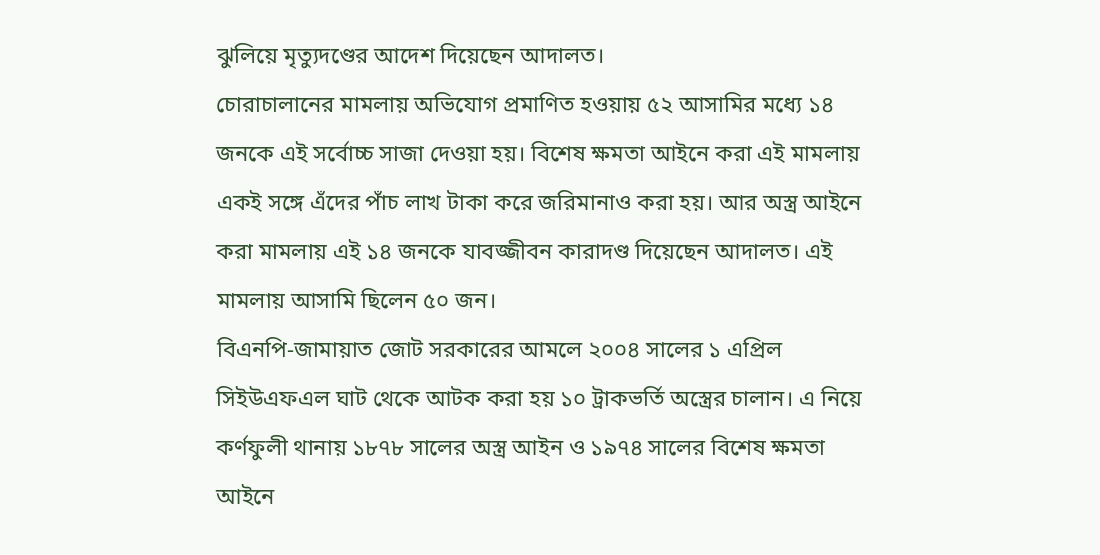ঝুলিয়ে মৃত্যুদণ্ডের আদেশ দিয়েছেন আদালত।
চোরাচালানের মামলায় অভিযোগ প্রমাণিত হওয়ায় ৫২ আসামির মধ্যে ১৪ জনকে এই সর্বোচ্চ সাজা দেওয়া হয়। বিশেষ ক্ষমতা আইনে করা এই মামলায় একই সঙ্গে এঁদের পাঁচ লাখ টাকা করে জরিমানাও করা হয়। আর অস্ত্র আইনে করা মামলায় এই ১৪ জনকে যাবজ্জীবন কারাদণ্ড দিয়েছেন আদালত। এই মামলায় আসামি ছিলেন ৫০ জন।
বিএনপি-জামায়াত জোট সরকারের আমলে ২০০৪ সালের ১ এপ্রিল সিইউএফএল ঘাট থেকে আটক করা হয় ১০ ট্রাকভর্তি অস্ত্রের চালান। এ নিয়ে কর্ণফুলী থানায় ১৮৭৮ সালের অস্ত্র আইন ও ১৯৭৪ সালের বিশেষ ক্ষমতা আইনে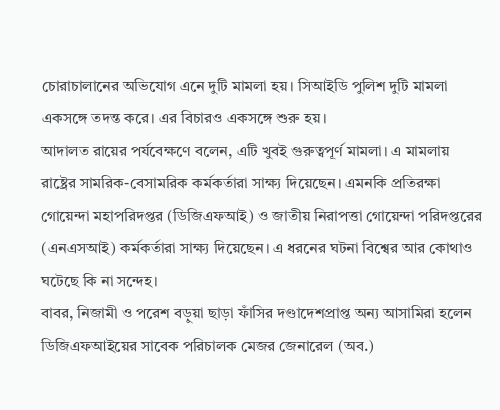চোরাচালানের অভিযোগ এনে দুটি মামলা হয়। সিআইডি পুলিশ দুটি মামলা একসঙ্গে তদন্ত করে। এর বিচারও একসঙ্গে শুরু হয়।
আদালত রায়ের পর্যবেক্ষণে বলেন, এটি খুবই গুরুত্বপূর্ণ মামলা। এ মামলায় রাষ্ট্রের সামরিক-বেসামরিক কর্মকর্তারা সাক্ষ্য দিয়েছেন। এমনকি প্রতিরক্ষা গোয়েন্দা মহাপরিদপ্তর (ডিজিএফআই) ও জাতীয় নিরাপত্তা গোয়েন্দা পরিদপ্তরের (এনএসআই) কর্মকর্তারা সাক্ষ্য দিয়েছেন। এ ধরনের ঘটনা বিশ্বের আর কোথাও ঘটেছে কি না সন্দেহ।
বাবর, নিজামী ও পরেশ বড়ুয়া ছাড়া ফাঁসির দণ্ডাদেশপ্রাপ্ত অন্য আসামিরা হলেন ডিজিএফআইয়ের সাবেক পরিচালক মেজর জেনারেল (অব.)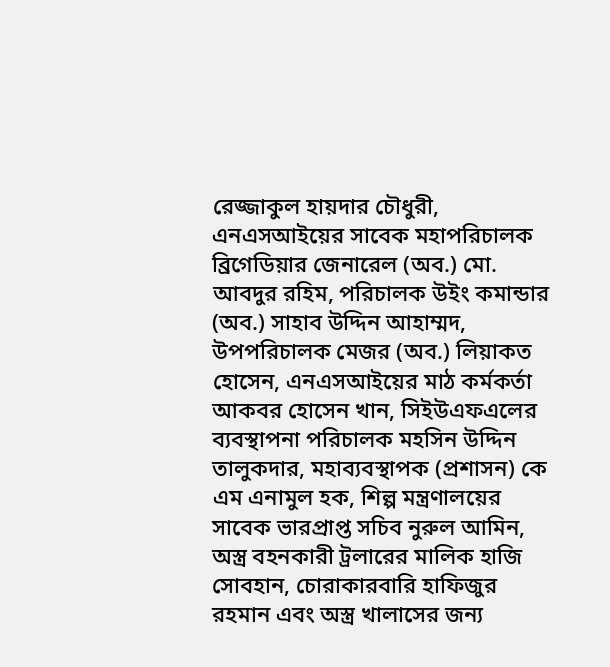রেজ্জাকুল হায়দার চৌধুরী, এনএসআইয়ের সাবেক মহাপরিচালক ব্রিগেডিয়ার জেনারেল (অব.) মো. আবদুর রহিম, পরিচালক উইং কমান্ডার (অব.) সাহাব উদ্দিন আহাম্মদ, উপপরিচালক মেজর (অব.) লিয়াকত হোসেন, এনএসআইয়ের মাঠ কর্মকর্তা আকবর হোসেন খান, সিইউএফএলের ব্যবস্থাপনা পরিচালক মহসিন উদ্দিন তালুকদার, মহাব্যবস্থাপক (প্রশাসন) কে এম এনামুল হক, শিল্প মন্ত্রণালয়ের সাবেক ভারপ্রাপ্ত সচিব নুরুল আমিন, অস্ত্র বহনকারী ট্রলারের মালিক হাজি সোবহান, চোরাকারবারি হাফিজুর রহমান এবং অস্ত্র খালাসের জন্য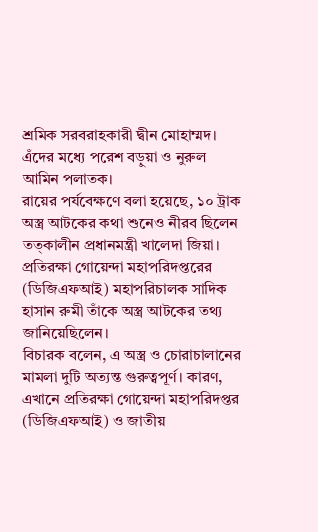শ্রমিক সরবরাহকারী দ্বীন মোহাম্মদ। এঁদের মধ্যে পরেশ বড়ুয়া ও নুরুল আমিন পলাতক।
রায়ের পর্যবেক্ষণে বলা হয়েছে, ১০ ট্রাক অস্ত্র আটকের কথা শুনেও নীরব ছিলেন তত্কালীন প্রধানমন্ত্রী খালেদা জিয়া। প্রতিরক্ষা গোয়েন্দা মহাপরিদপ্তরের (ডিজিএফআই) মহাপরিচালক সাদিক হাসান রুমী তাঁকে অস্ত্র আটকের তথ্য জানিয়েছিলেন।
বিচারক বলেন, এ অস্ত্র ও চোরাচালানের মামলা দুটি অত্যন্ত গুরুত্বপূর্ণ। কারণ, এখানে প্রতিরক্ষা গোয়েন্দা মহাপরিদপ্তর (ডিজিএফআই) ও জাতীয়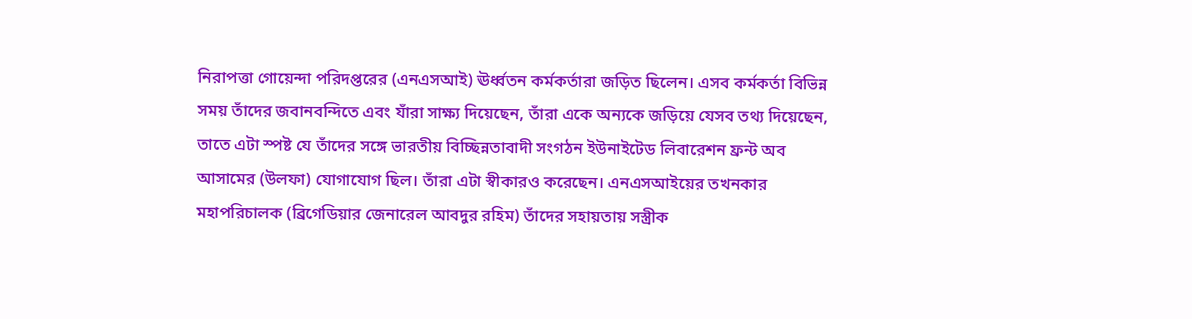নিরাপত্তা গোয়েন্দা পরিদপ্তরের (এনএসআই) ঊর্ধ্বতন কর্মকর্তারা জড়িত ছিলেন। এসব কর্মকর্তা বিভিন্ন সময় তাঁদের জবানবন্দিতে এবং যাঁরা সাক্ষ্য দিয়েছেন, তাঁরা একে অন্যকে জড়িয়ে যেসব তথ্য দিয়েছেন, তাতে এটা স্পষ্ট যে তাঁদের সঙ্গে ভারতীয় বিচ্ছিন্নতাবাদী সংগঠন ইউনাইটেড লিবারেশন ফ্রন্ট অব আসামের (উলফা) যোগাযোগ ছিল। তাঁরা এটা স্বীকারও করেছেন। এনএসআইয়ের তখনকার মহাপরিচালক (ব্রিগেডিয়ার জেনারেল আবদুর রহিম) তাঁদের সহায়তায় সস্ত্রীক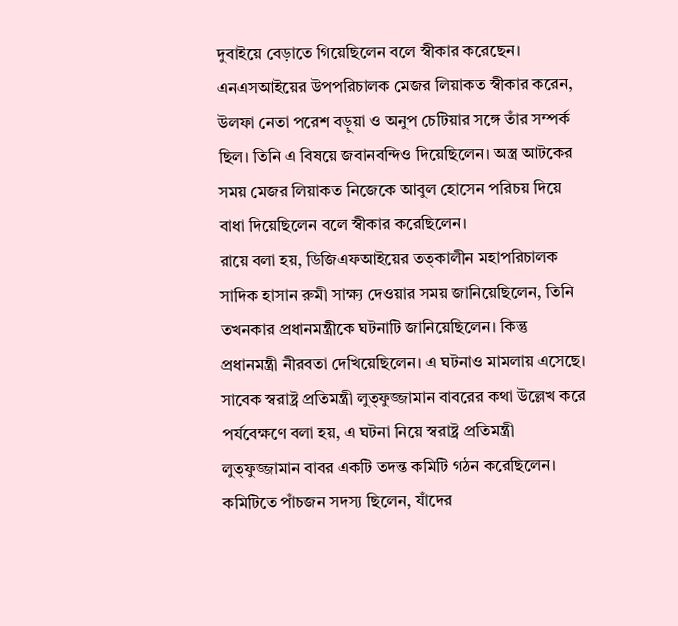দুবাইয়ে বেড়াতে গিয়েছিলেন বলে স্বীকার করেছেন।
এনএসআইয়ের উপপরিচালক মেজর লিয়াকত স্বীকার করেন, উলফা নেতা পরেশ বড়ুয়া ও অনুপ চেটিয়ার সঙ্গে তাঁর সম্পর্ক ছিল। তিনি এ বিষয়ে জবানবন্দিও দিয়েছিলেন। অস্ত্র আটকের সময় মেজর লিয়াকত নিজেকে আবুল হোসেন পরিচয় দিয়ে বাধা দিয়েছিলেন বলে স্বীকার করেছিলেন।
রায়ে বলা হয়, ডিজিএফআইয়ের তত্কালীন মহাপরিচালক সাদিক হাসান রুমী সাক্ষ্য দেওয়ার সময় জানিয়েছিলেন, তিনি তখনকার প্রধানমন্ত্রীকে ঘটনাটি জানিয়েছিলেন। কিন্তু প্রধানমন্ত্রী নীরবতা দেখিয়েছিলেন। এ ঘটনাও মামলায় এসেছে।
সাবেক স্বরাষ্ট্র প্রতিমন্ত্রী লুত্ফুজ্জামান বাবরের কথা উল্লেখ করে পর্যবেক্ষণে বলা হয়, এ ঘটনা নিয়ে স্বরাষ্ট্র প্রতিমন্ত্রী লুত্ফুজ্জামান বাবর একটি তদন্ত কমিটি গঠন করেছিলেন। কমিটিতে পাঁচজন সদস্য ছিলেন, যাঁদের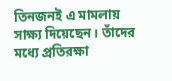তিনজনই এ মামলায় সাক্ষ্য দিয়েছেন। তাঁদের মধ্যে প্রতিরক্ষা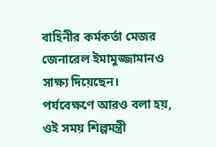বাহিনীর কর্মকর্তা মেজর জেনারেল ইমামুজ্জামানও সাক্ষ্য দিয়েছেন।
পর্যবেক্ষণে আরও বলা হয়, ওই সময় শিল্পমন্ত্রী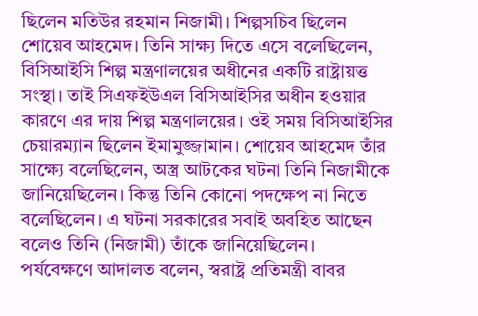ছিলেন মতিউর রহমান নিজামী। শিল্পসচিব ছিলেন শোয়েব আহমেদ। তিনি সাক্ষ্য দিতে এসে বলেছিলেন, বিসিআইসি শিল্প মন্ত্রণালয়ের অধীনের একটি রাষ্ট্রায়ত্ত সংস্থা। তাই সিএফইউএল বিসিআইসির অধীন হওয়ার কারণে এর দায় শিল্প মন্ত্রণালয়ের। ওই সময় বিসিআইসির চেয়ারম্যান ছিলেন ইমামুজ্জামান। শোয়েব আহমেদ তাঁর সাক্ষ্যে বলেছিলেন, অস্ত্র আটকের ঘটনা তিনি নিজামীকে জানিয়েছিলেন। কিন্তু তিনি কোনো পদক্ষেপ না নিতে বলেছিলেন। এ ঘটনা সরকারের সবাই অবহিত আছেন বলেও তিনি (নিজামী) তাঁকে জানিয়েছিলেন।
পর্যবেক্ষণে আদালত বলেন, স্বরাষ্ট্র প্রতিমন্ত্রী বাবর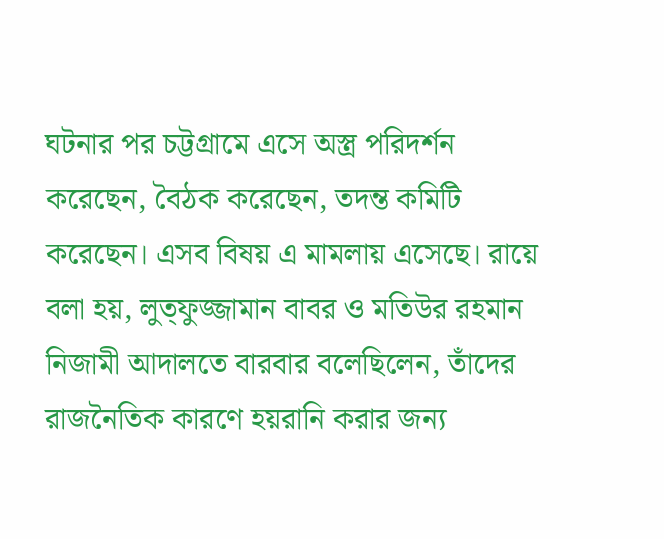ঘটনার পর চট্টগ্রামে এসে অস্ত্র পরিদর্শন করেছেন, বৈঠক করেছেন, তদন্ত কমিটি করেছেন। এসব বিষয় এ মামলায় এসেছে। রায়ে বলা হয়, লুত্ফুজ্জামান বাবর ও মতিউর রহমান নিজামী আদালতে বারবার বলেছিলেন, তাঁদের রাজনৈতিক কারণে হয়রানি করার জন্য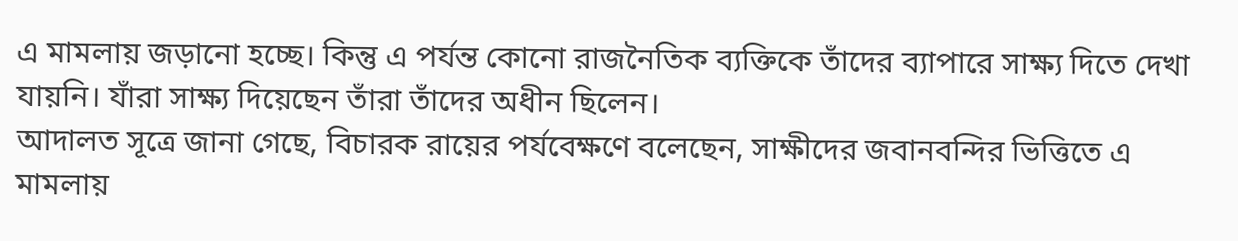এ মামলায় জড়ানো হচ্ছে। কিন্তু এ পর্যন্ত কোনো রাজনৈতিক ব্যক্তিকে তাঁদের ব্যাপারে সাক্ষ্য দিতে দেখা যায়নি। যাঁরা সাক্ষ্য দিয়েছেন তাঁরা তাঁদের অধীন ছিলেন।
আদালত সূত্রে জানা গেছে, বিচারক রায়ের পর্যবেক্ষণে বলেছেন, সাক্ষীদের জবানবন্দির ভিত্তিতে এ মামলায়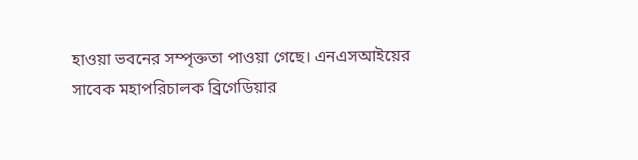হাওয়া ভবনের সম্পৃক্ততা পাওয়া গেছে। এনএসআইয়ের সাবেক মহাপরিচালক ব্রিগেডিয়ার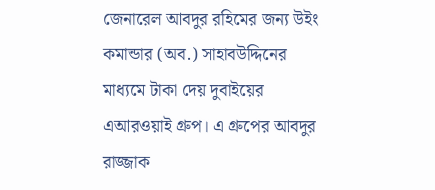জেনারেল আবদুর রহিমের জন্য উইং কমান্ডার (অব.) সাহাবউদ্দিনের মাধ্যমে টাকা দেয় দুবাইয়ের এআরওয়াই গ্রুপ। এ গ্রুপের আবদুর রাজ্জাক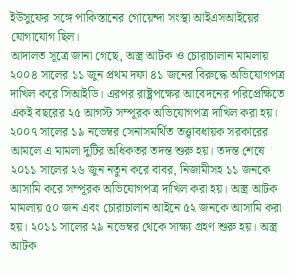ইউসুফের সঙ্গে পাকিস্তানের গোয়েন্দা সংস্থা আইএসআইয়ের যোগাযোগ ছিল।
আদালত সূত্রে জানা গেছে, অস্ত্র আটক ও চোরাচালান মামলায় ২০০৪ সালের ১১ জুন প্রথম দফা ৪১ জনের বিরুদ্ধে অভিযোগপত্র দাখিল করে সিআইডি। এরপর রাষ্ট্রপক্ষের আবেদনের পরিপ্রেক্ষিতে একই বছরের ২৫ আগস্ট সম্পূরক অভিযোগপত্র দাখিল করা হয়। ২০০৭ সালের ১৯ নভেম্বর সেনাসমর্থিত তত্ত্বাবধায়ক সরকারের আমলে এ মামলা দুটির অধিকতর তদন্ত শুরু হয়। তদন্ত শেষে ২০১১ সালের ২৬ জুন নতুন করে বাবর, নিজামীসহ ১১ জনকে আসামি করে সম্পূরক অভিযোগপত্র দাখিল করা হয়। অস্ত্র আটক মামলায় ৫০ জন এবং চোরাচালান আইনে ৫২ জনকে আসামি করা হয়। ২০১১ সালের ২৯ নভেম্বর থেকে সাক্ষ্য গ্রহণ শুরু হয়। অস্ত্র আটক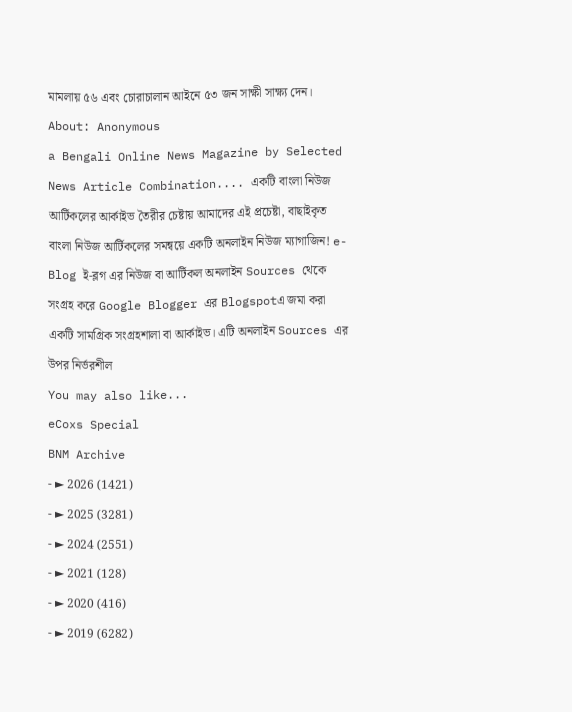মামলায় ৫৬ এবং চোরাচালান আইনে ৫৩ জন সাক্ষী সাক্ষ্য দেন।
About: Anonymous
a Bengali Online News Magazine by Selected News Article Combination.... একটি বাংলা নিউজ আর্টিকলের আর্কাইভ তৈরীর চেষ্টায় আমাদের এই প্রচেষ্টা, বাছাইকৃত বাংলা নিউজ আর্টিকলের সমন্বয়ে একটি অনলাইন নিউজ ম্যাগাজিন! e-Blog ই-ব্লগ এর নিউজ বা আর্টিকল অনলাইন Sources থেকে সংগ্রহ করে Google Blogger এর Blogspotএ জমা করা একটি সামগ্রিক সংগ্রহশালা বা আর্কাইভ। এটি অনলাইন Sources এর উপর নির্ভরশীল
You may also like...
eCoxs Special
BNM Archive
- ► 2026 (1421)
- ► 2025 (3281)
- ► 2024 (2551)
- ► 2021 (128)
- ► 2020 (416)
- ► 2019 (6282)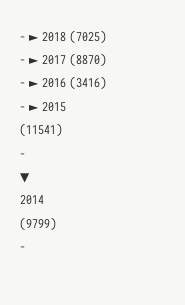- ► 2018 (7025)
- ► 2017 (8870)
- ► 2016 (3416)
- ► 2015 (11541)
-
▼
2014
(9799)
-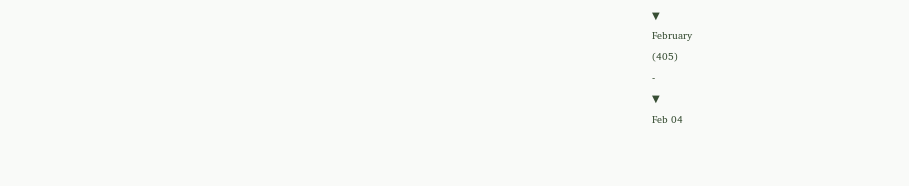▼
February
(405)
-
▼
Feb 04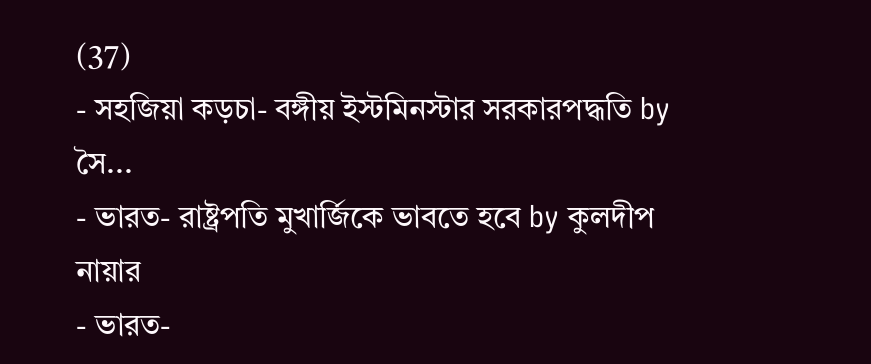(37)
- সহজিয়া কড়চা- বঙ্গীয় ইস্টমিনস্টার সরকারপদ্ধতি by সৈ...
- ভারত- রাষ্ট্রপতি মুখার্জিকে ভাবতে হবে by কুলদীপ নায়ার
- ভারত-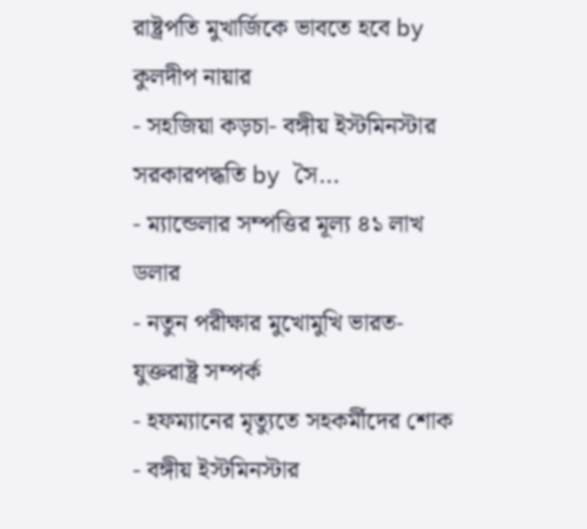রাষ্ট্রপতি মুখার্জিকে ভাবতে হবে by কুলদীপ নায়ার
- সহজিয়া কড়চা- বঙ্গীয় ইস্টমিনস্টার সরকারপদ্ধতি by সৈ...
- ম্যান্ডেলার সম্পত্তির মূল্য ৪১ লাখ ডলার
- নতুন পরীক্ষার মুখোমুখি ভারত-যুক্তরাষ্ট্র সম্পর্ক
- হফম্যানের মৃত্যুতে সহকর্মীদের শোক
- বঙ্গীয় ইস্টমিনস্টার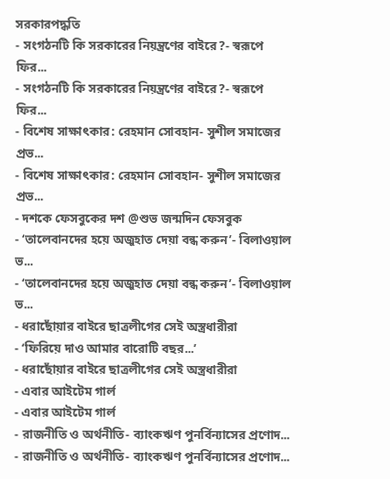সরকারপদ্ধতি
- সংগঠনটি কি সরকারের নিয়ন্ত্রণের বাইরে?- স্বরূপে ফির...
- সংগঠনটি কি সরকারের নিয়ন্ত্রণের বাইরে?- স্বরূপে ফির...
- বিশেষ সাক্ষাৎকার: রেহমান সোবহান- সুশীল সমাজের প্রভ...
- বিশেষ সাক্ষাৎকার: রেহমান সোবহান- সুশীল সমাজের প্রভ...
- দশকে ফেসবুকের দশ @শুভ জন্মদিন ফেসবুক
- ‘তালেবানদের হয়ে অজুহাত দেয়া বন্ধ করুন’- বিলাওয়াল ভ...
- ‘তালেবানদের হয়ে অজুহাত দেয়া বন্ধ করুন’- বিলাওয়াল ভ...
- ধরাছোঁয়ার বাইরে ছাত্রলীগের সেই অস্ত্রধারীরা
- ‘ফিরিয়ে দাও আমার বারোটি বছর...’
- ধরাছোঁয়ার বাইরে ছাত্রলীগের সেই অস্ত্রধারীরা
- এবার আইটেম গার্ল
- এবার আইটেম গার্ল
- রাজনীতি ও অর্থনীতি- ব্যাংকঋণ পুনর্বিন্যাসের প্রণোদ...
- রাজনীতি ও অর্থনীতি- ব্যাংকঋণ পুনর্বিন্যাসের প্রণোদ...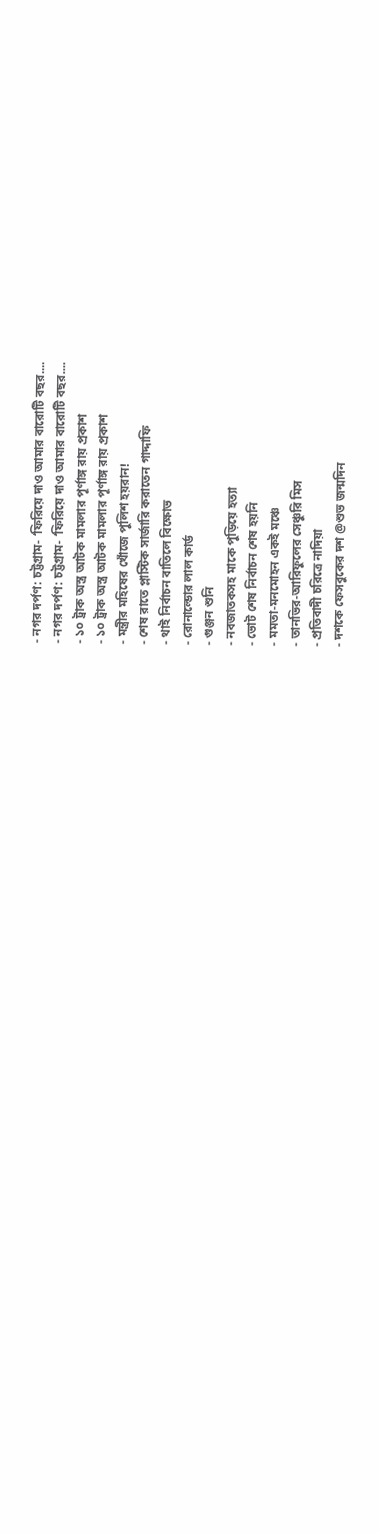- নগর দর্পণ: চট্টগ্রাম- ‘ফিরিয়ে দাও আমার বারোটি বছর....
- নগর দর্পণ: চট্টগ্রাম- ‘ফিরিয়ে দাও আমার বারোটি বছর....
- ১০ ট্রাক অস্ত্র আটক মামলার পূর্ণাঙ্গ রায় প্রকাশ
- ১০ ট্রাক অস্ত্র আটক মামলার পূর্ণাঙ্গ রায় প্রকাশ
- মন্ত্রীর মহিষের খোঁজে পুলিশ হয়রান!
- শেষ রাতে প্লাস্টিক সার্জারি করাতেন গাদ্দাফি
- থাই নির্বাচন বাতিলে বিক্ষোভ
- রোনাল্ডোর লাল কার্ড
- গুঞ্জন শুনি
- নবজাতকসহ মাকে পুড়িয়ে হত্যা
- ভোট শেষ নির্বাচন শেষ হয়নি
- মমতা-মনমোহন একই মঞ্চে
- তানভির-আরিফুলের সেঞ্চুরি মিস
- প্রতিবাদী চরিত্রে নাদিয়া
- দশকে ফেসবুকের দশ @শুভ জন্মদিন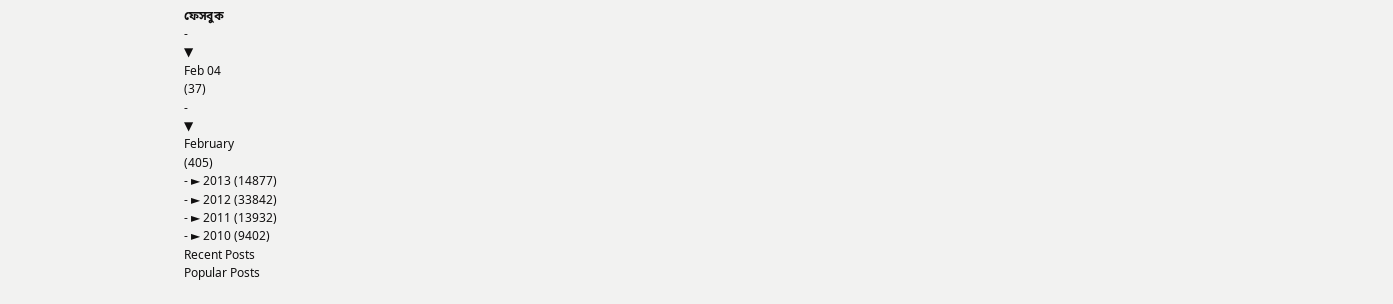ফেসবুক
-
▼
Feb 04
(37)
-
▼
February
(405)
- ► 2013 (14877)
- ► 2012 (33842)
- ► 2011 (13932)
- ► 2010 (9402)
Recent Posts
Popular Posts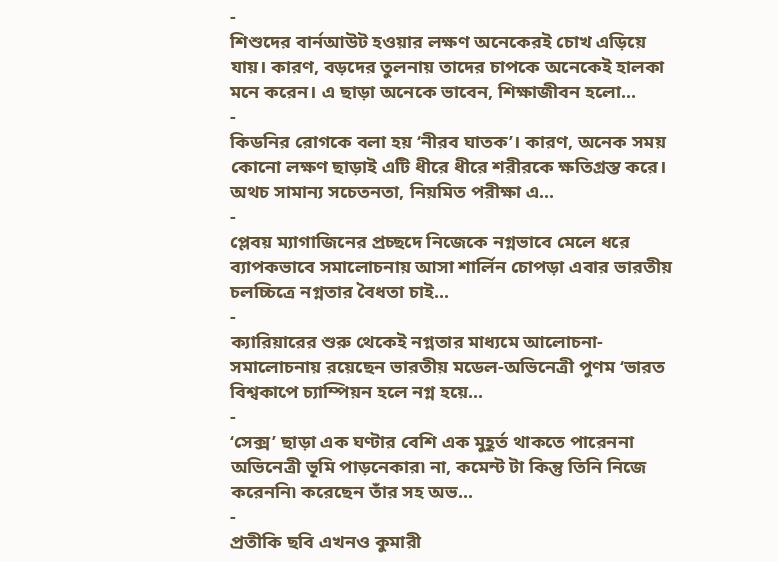-
শিশুদের বার্নআউট হওয়ার লক্ষণ অনেকেরই চোখ এড়িয়ে যায়। কারণ, বড়দের তুলনায় তাদের চাপকে অনেকেই হালকা মনে করেন। এ ছাড়া অনেকে ভাবেন, শিক্ষাজীবন হলো...
-
কিডনির রোগকে বলা হয় ‘নীরব ঘাতক’। কারণ, অনেক সময় কোনো লক্ষণ ছাড়াই এটি ধীরে ধীরে শরীরকে ক্ষতিগ্রস্ত করে। অথচ সামান্য সচেতনতা, নিয়মিত পরীক্ষা এ...
-
প্লেবয় ম্যাগাজিনের প্রচ্ছদে নিজেকে নগ্নভাবে মেলে ধরে ব্যাপকভাবে সমালোচনায় আসা শার্লিন চোপড়া এবার ভারতীয় চলচ্চিত্রে নগ্নতার বৈধতা চাই...
-
ক্যারিয়ারের শুরু থেকেই নগ্নতার মাধ্যমে আলোচনা-সমালোচনায় রয়েছেন ভারতীয় মডেল-অভিনেত্রী পুণম ‘ভারত বিশ্বকাপে চ্যাম্পিয়ন হলে নগ্ন হয়ে...
-
‘সেক্স’ ছাড়া এক ঘণ্টার বেশি এক মুহূর্ত থাকতে পারেননা অভিনেত্রী ভূমি পাড়নেকার৷ না, কমেন্ট টা কিন্তু তিনি নিজে করেননি৷ করেছেন তাঁর সহ অভ...
-
প্রতীকি ছবি এখনও কুমারী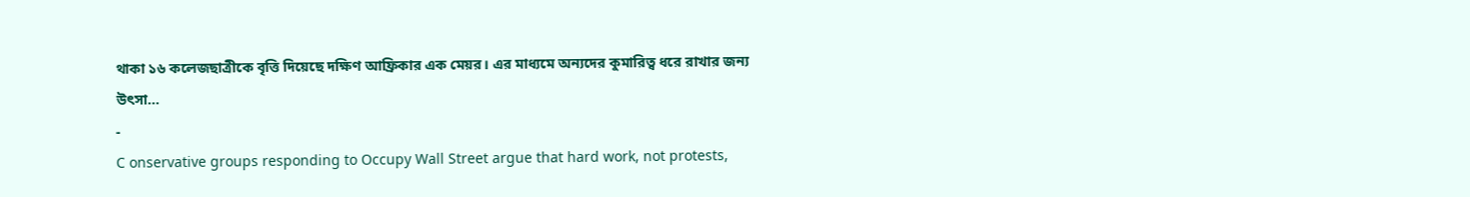থাকা ১৬ কলেজছাত্রীকে বৃত্তি দিয়েছে দক্ষিণ আফ্রিকার এক মেয়র। এর মাধ্যমে অন্যদের কুমারিত্ব ধরে রাখার জন্য উৎসা...
-
C onservative groups responding to Occupy Wall Street argue that hard work, not protests,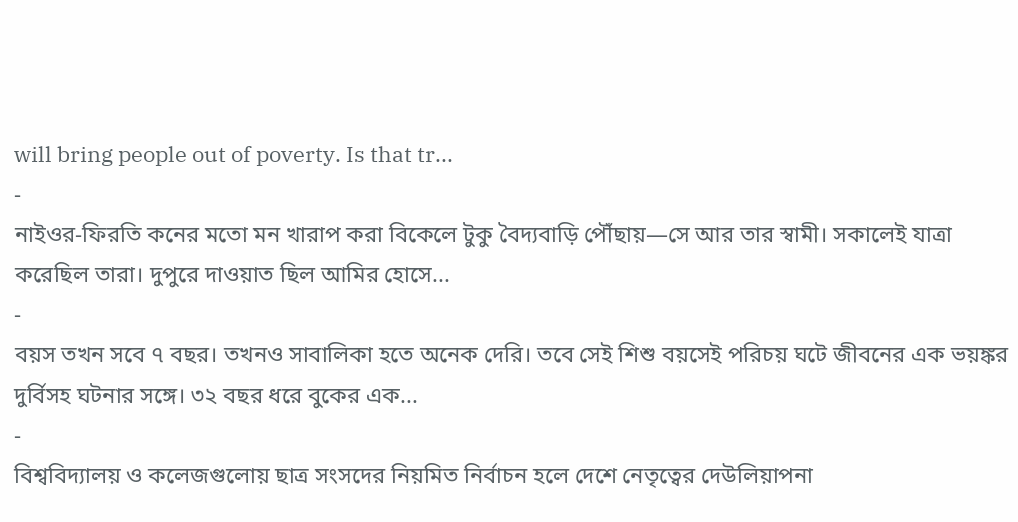will bring people out of poverty. Is that tr...
-
নাইওর-ফিরতি কনের মতো মন খারাপ করা বিকেলে টুকু বৈদ্যবাড়ি পৌঁছায়—সে আর তার স্বামী। সকালেই যাত্রা করেছিল তারা। দুপুরে দাওয়াত ছিল আমির হোসে...
-
বয়স তখন সবে ৭ বছর। তখনও সাবালিকা হতে অনেক দেরি। তবে সেই শিশু বয়সেই পরিচয় ঘটে জীবনের এক ভয়ঙ্কর দুর্বিসহ ঘটনার সঙ্গে। ৩২ বছর ধরে বুকের এক...
-
বিশ্ববিদ্যালয় ও কলেজগুলোয় ছাত্র সংসদের নিয়মিত নির্বাচন হলে দেশে নেতৃত্বের দেউলিয়াপনা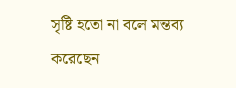সৃষ্টি হতো না বলে মন্তব্য করেছেন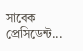সাবেক প্রেসিডেন্ট...